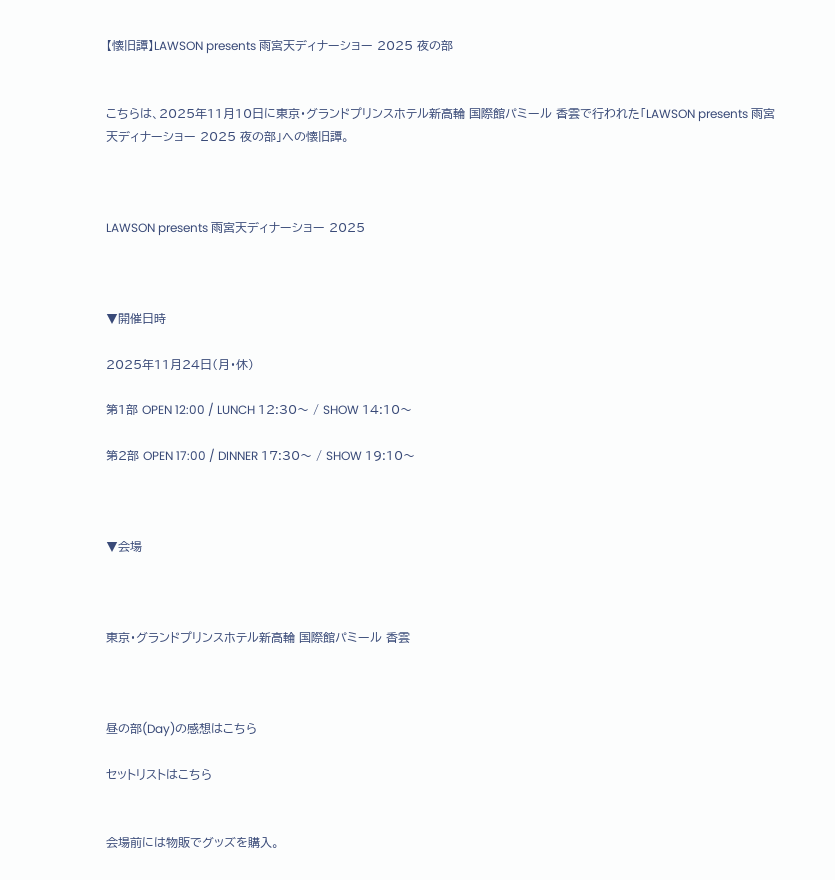【懐旧譚】LAWSON presents 雨宮天ディナーショー 2025 夜の部


こちらは、2025年11月10日に東京・グランドプリンスホテル新高輪 国際館パミール 香雲で行われた「LAWSON presents 雨宮天ディナーショー 2025 夜の部」への懐旧譚。



LAWSON presents 雨宮天ディナーショー 2025



▼開催日時

2025年11月24日(月・休)

第1部 OPEN 12:00 / LUNCH 12:30〜 / SHOW 14:10〜

第2部 OPEN 17:00 / DINNER 17:30〜 / SHOW 19:10〜



▼会場



東京・グランドプリンスホテル新高輪 国際館パミール 香雲



昼の部(Day)の感想はこちら

セットリストはこちら


会場前には物販でグッズを購入。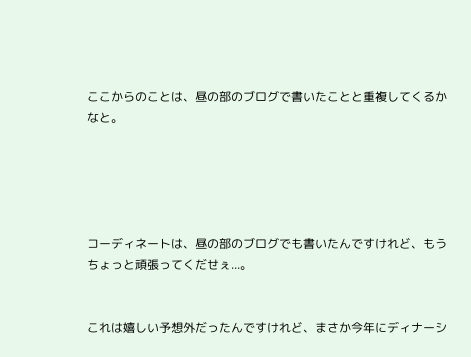ここからのことは、昼の部のブログで書いたことと重複してくるかなと。





コーディネートは、昼の部のブログでも書いたんですけれど、もうちょっと頑張ってくだせぇ...。


これは嬉しい予想外だったんですけれど、まさか今年にディナーシ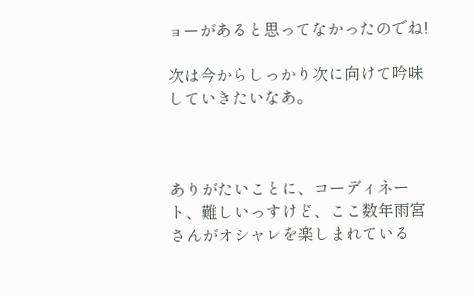ョーがあると思ってなかったのでね!

次は今からしっかり次に向けて吟味していきたいなあ。



ありがたいことに、コーディネート、難しいっすけど、ここ数年雨宮さんがオシャレを楽しまれている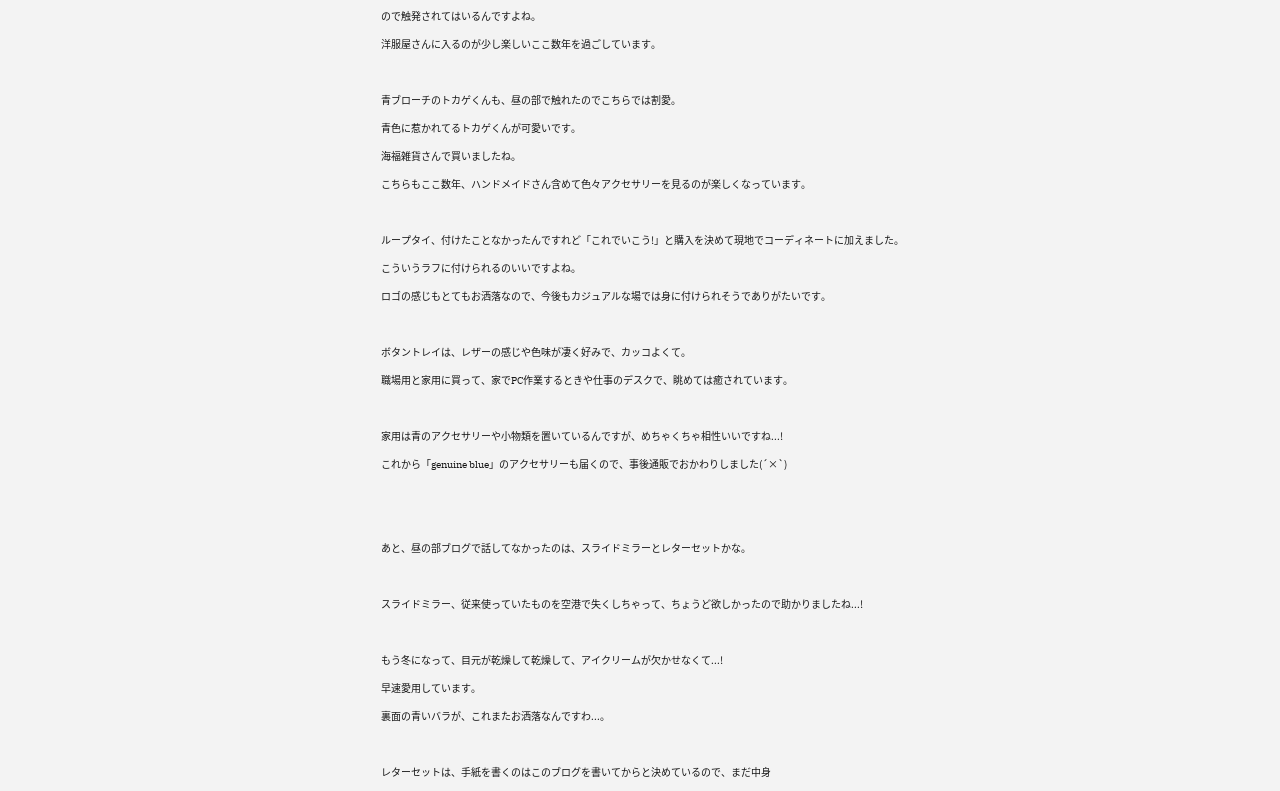ので触発されてはいるんですよね。

洋服屋さんに入るのが少し楽しいここ数年を過ごしています。



青ブローチのトカゲくんも、昼の部で触れたのでこちらでは割愛。

青色に惹かれてるトカゲくんが可愛いです。

海福雑貨さんで買いましたね。

こちらもここ数年、ハンドメイドさん含めて色々アクセサリーを見るのが楽しくなっています。



ループタイ、付けたことなかったんですれど「これでいこう!」と購入を決めて現地でコーディネートに加えました。

こういうラフに付けられるのいいですよね。

ロゴの感じもとてもお洒落なので、今後もカジュアルな場では身に付けられそうでありがたいです。



ボタントレイは、レザーの感じや色味が凄く好みで、カッコよくて。

職場用と家用に買って、家でPC作業するときや仕事のデスクで、眺めては癒されています。



家用は青のアクセサリーや小物類を置いているんですが、めちゃくちゃ相性いいですね...!

これから「genuine blue」のアクセサリーも届くので、事後通販でおかわりしました(´×`)





あと、昼の部ブログで話してなかったのは、スライドミラーとレターセットかな。



スライドミラー、従来使っていたものを空港で失くしちゃって、ちょうど欲しかったので助かりましたね...!



もう冬になって、目元が乾燥して乾燥して、アイクリームが欠かせなくて...!

早速愛用しています。

裏面の青いバラが、これまたお洒落なんですわ...。



レターセットは、手紙を書くのはこのブログを書いてからと決めているので、まだ中身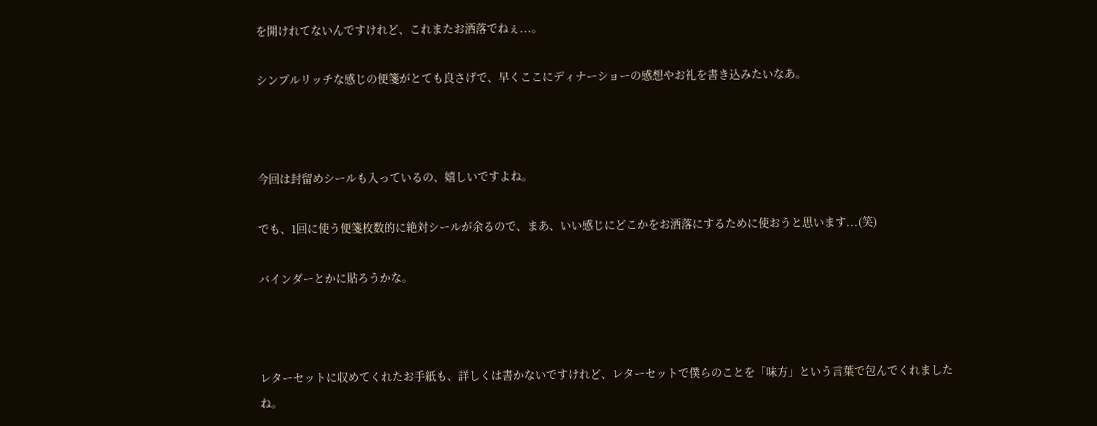を開けれてないんですけれど、これまたお洒落でねぇ...。

シンプルリッチな感じの便箋がとても良さげで、早くここにディナーショーの感想やお礼を書き込みたいなあ。



今回は封留めシールも入っているの、嬉しいですよね。

でも、1回に使う便箋枚数的に絶対シールが余るので、まあ、いい感じにどこかをお洒落にするために使おうと思います...(笑)

バインダーとかに貼ろうかな。



レターセットに収めてくれたお手紙も、詳しくは書かないですけれど、レターセットで僕らのことを「味方」という言葉で包んでくれましたね。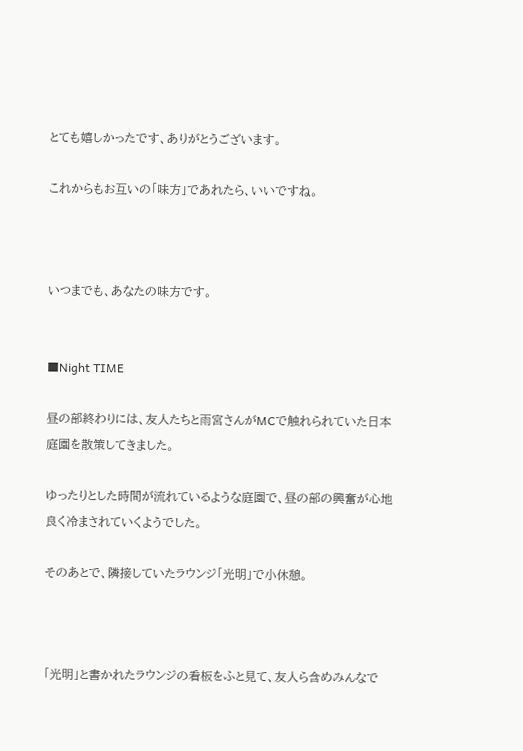とても嬉しかったです、ありがとうございます。

これからもお互いの「味方」であれたら、いいですね。



いつまでも、あなたの味方です。


■Night TIME

昼の部終わりには、友人たちと雨宮さんがMCで触れられていた日本庭園を散策してきました。

ゆったりとした時間が流れているような庭園で、昼の部の興奮が心地良く冷まされていくようでした。

そのあとで、隣接していたラウンジ「光明」で小休憩。



「光明」と書かれたラウンジの看板をふと見て、友人ら含めみんなで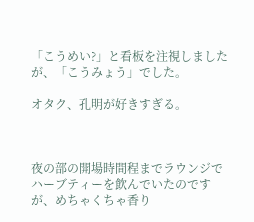「こうめい?」と看板を注視しましたが、「こうみょう」でした。

オタク、孔明が好きすぎる。



夜の部の開場時間程までラウンジでハーブティーを飲んでいたのですが、めちゃくちゃ香り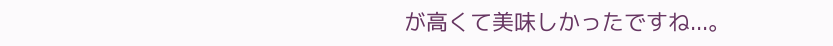が高くて美味しかったですね...。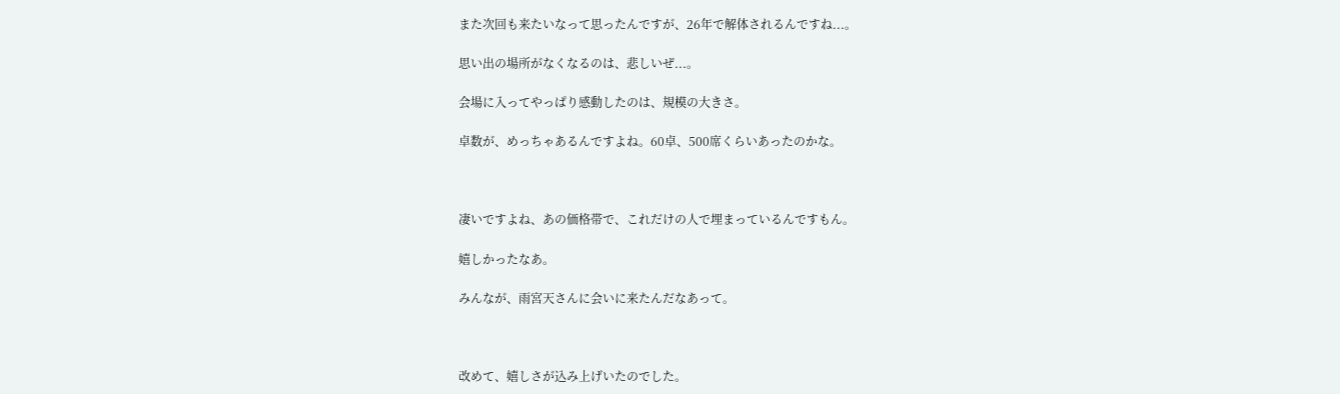また次回も来たいなって思ったんですが、26年で解体されるんですね...。

思い出の場所がなくなるのは、悲しいぜ...。

会場に入ってやっぱり感動したのは、規模の大きさ。

卓数が、めっちゃあるんですよね。60卓、500席くらいあったのかな。



凄いですよね、あの価格帯で、これだけの人で埋まっているんですもん。

嬉しかったなあ。

みんなが、雨宮天さんに会いに来たんだなあって。



改めて、嬉しさが込み上げいたのでした。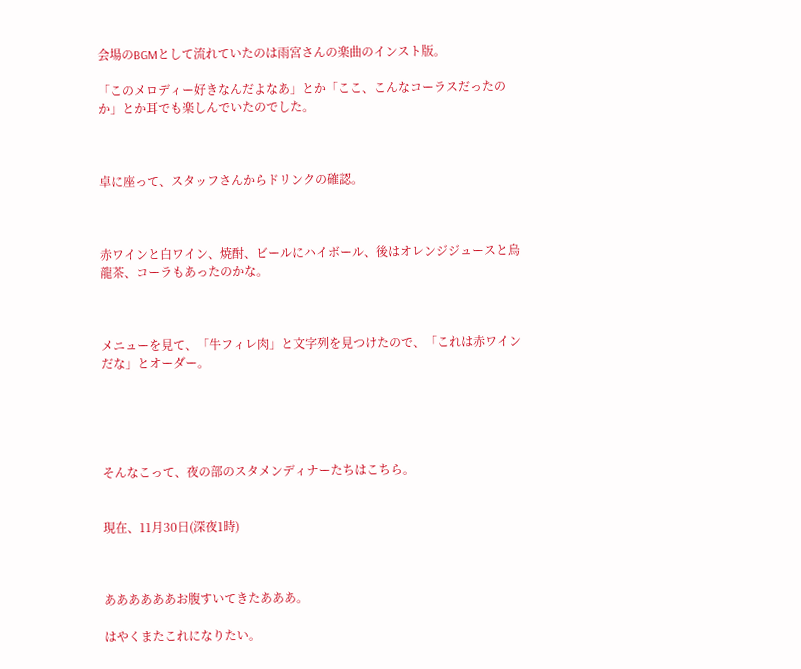会場のBGMとして流れていたのは雨宮さんの楽曲のインスト版。

「このメロディー好きなんだよなあ」とか「ここ、こんなコーラスだったのか」とか耳でも楽しんでいたのでした。



卓に座って、スタッフさんからドリンクの確認。



赤ワインと白ワイン、焼酎、ビールにハイボール、後はオレンジジュースと烏龍茶、コーラもあったのかな。



メニューを見て、「牛フィレ肉」と文字列を見つけたので、「これは赤ワインだな」とオーダー。





そんなこって、夜の部のスタメンディナーたちはこちら。


現在、11月30日(深夜1時)



ああああああお腹すいてきたあああ。

はやくまたこれになりたい。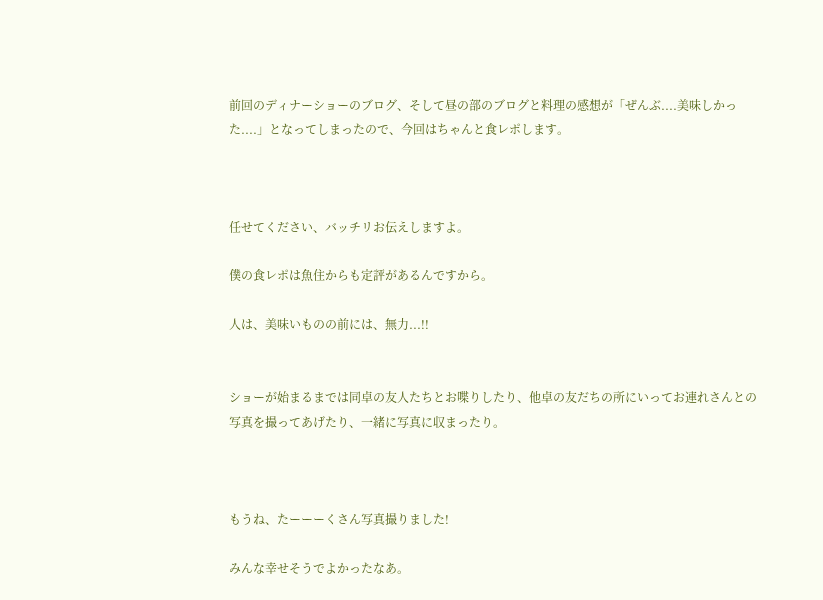前回のディナーショーのブログ、そして昼の部のブログと料理の感想が「ぜんぶ....美味しかった....」となってしまったので、今回はちゃんと食レポします。



任せてください、バッチリお伝えしますよ。

僕の食レポは魚住からも定評があるんですから。

人は、美味いものの前には、無力...!!


ショーが始まるまでは同卓の友人たちとお喋りしたり、他卓の友だちの所にいってお連れさんとの写真を撮ってあげたり、一緒に写真に収まったり。



もうね、たーーーくさん写真撮りました!

みんな幸せそうでよかったなあ。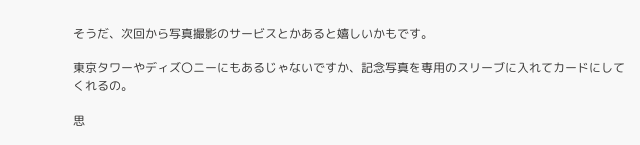そうだ、次回から写真撮影のサービスとかあると嬉しいかもです。

東京タワーやディズ〇ニーにもあるじゃないですか、記念写真を専用のスリーブに入れてカードにしてくれるの。

思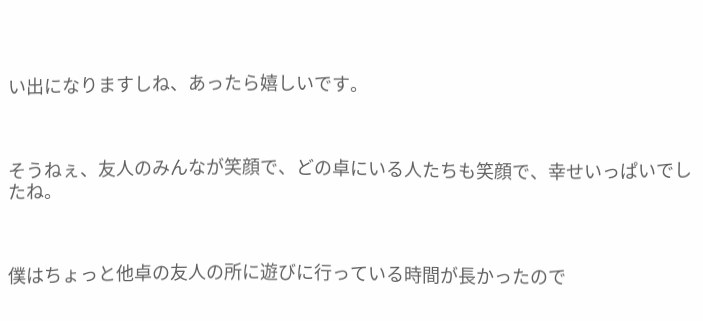い出になりますしね、あったら嬉しいです。



そうねぇ、友人のみんなが笑顔で、どの卓にいる人たちも笑顔で、幸せいっぱいでしたね。



僕はちょっと他卓の友人の所に遊びに行っている時間が長かったので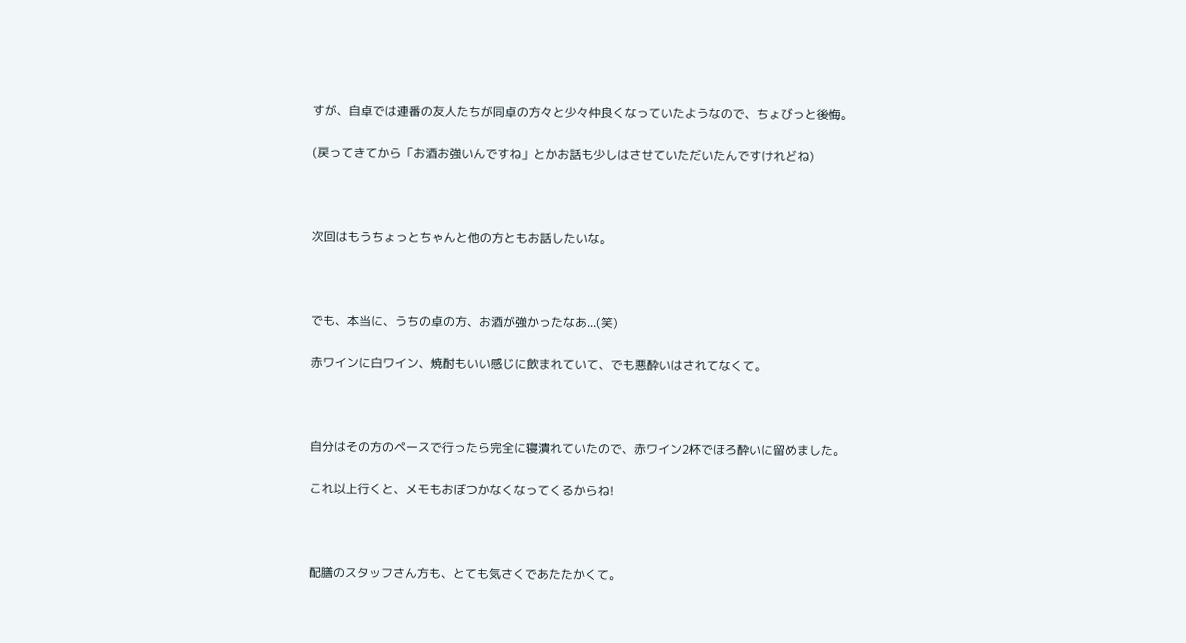すが、自卓では連番の友人たちが同卓の方々と少々仲良くなっていたようなので、ちょびっと後悔。

(戻ってきてから「お酒お強いんですね」とかお話も少しはさせていただいたんですけれどね)



次回はもうちょっとちゃんと他の方ともお話したいな。



でも、本当に、うちの卓の方、お酒が強かったなあ...(笑)

赤ワインに白ワイン、焼酎もいい感じに飲まれていて、でも悪酔いはされてなくて。



自分はその方のペースで行ったら完全に寝潰れていたので、赤ワイン2杯でほろ酔いに留めました。

これ以上行くと、メモもおぼつかなくなってくるからね!



配膳のスタッフさん方も、とても気さくであたたかくて。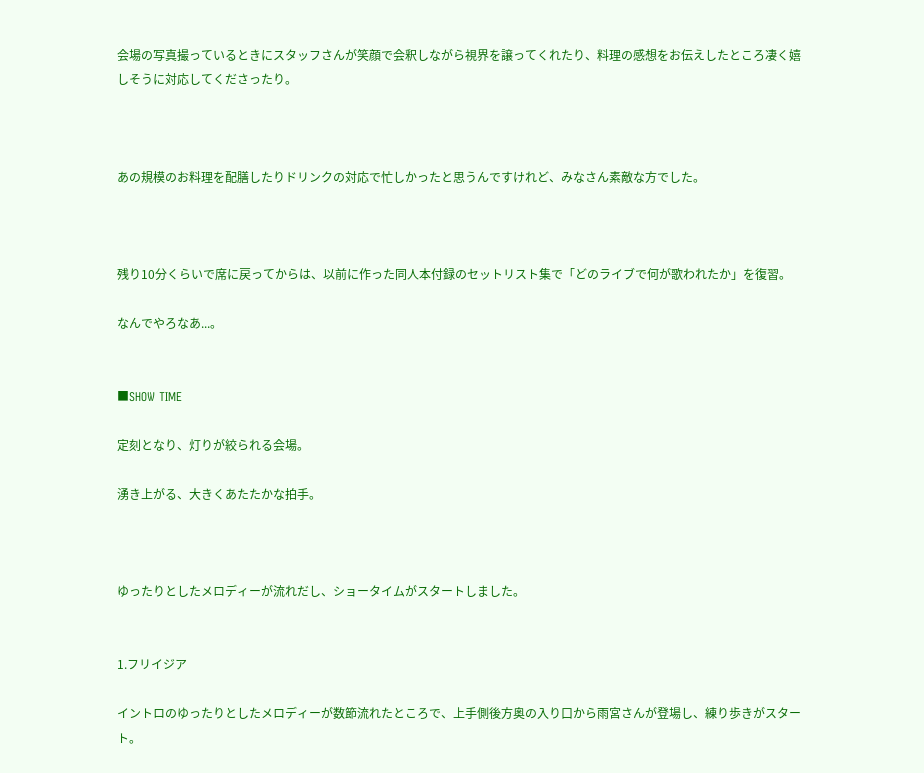会場の写真撮っているときにスタッフさんが笑顔で会釈しながら視界を譲ってくれたり、料理の感想をお伝えしたところ凄く嬉しそうに対応してくださったり。



あの規模のお料理を配膳したりドリンクの対応で忙しかったと思うんですけれど、みなさん素敵な方でした。



残り10分くらいで席に戻ってからは、以前に作った同人本付録のセットリスト集で「どのライブで何が歌われたか」を復習。

なんでやろなあ...。


■SHOW TIME

定刻となり、灯りが絞られる会場。

湧き上がる、大きくあたたかな拍手。



ゆったりとしたメロディーが流れだし、ショータイムがスタートしました。


1.フリイジア

イントロのゆったりとしたメロディーが数節流れたところで、上手側後方奥の入り口から雨宮さんが登場し、練り歩きがスタート。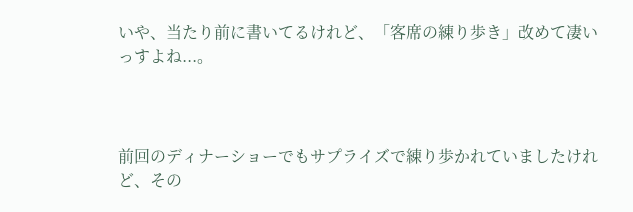いや、当たり前に書いてるけれど、「客席の練り歩き」改めて凄いっすよね...。



前回のディナーショーでもサプライズで練り歩かれていましたけれど、その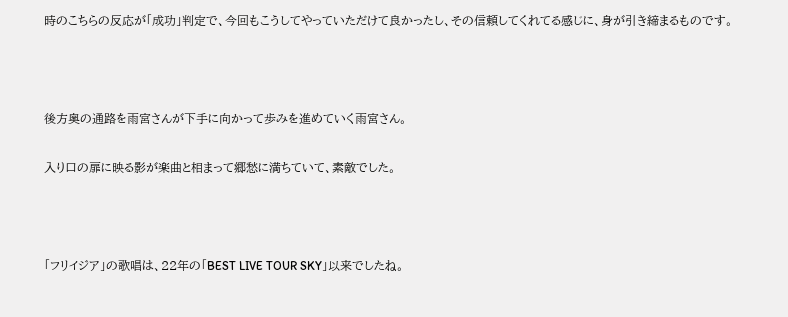時のこちらの反応が「成功」判定で、今回もこうしてやっていただけて良かったし、その信頼してくれてる感じに、身が引き締まるものです。



後方奥の通路を雨宮さんが下手に向かって歩みを進めていく雨宮さん。

入り口の扉に映る影が楽曲と相まって郷愁に満ちていて、素敵でした。



「フリイジア」の歌唱は、22年の「BEST LIVE TOUR SKY」以来でしたね。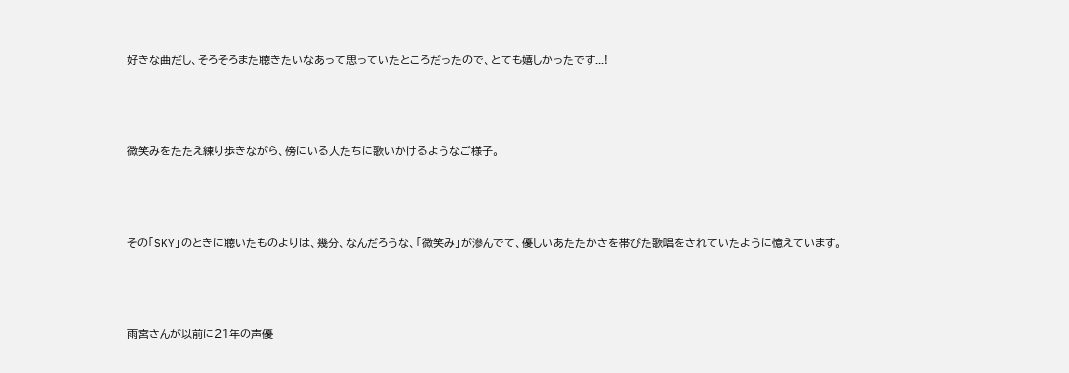好きな曲だし、そろそろまた聴きたいなあって思っていたところだったので、とても嬉しかったです...!



微笑みをたたえ練り歩きながら、傍にいる人たちに歌いかけるようなご様子。



その「SKY」のときに聴いたものよりは、幾分、なんだろうな、「微笑み」が滲んでて、優しいあたたかさを帯びた歌唱をされていたように憶えています。



雨宮さんが以前に21年の声優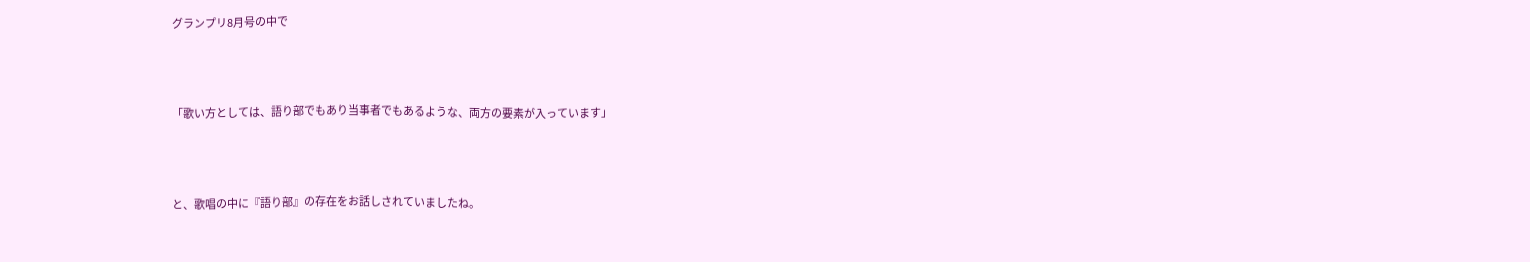グランプリ8月号の中で



「歌い方としては、語り部でもあり当事者でもあるような、両方の要素が入っています」



と、歌唱の中に『語り部』の存在をお話しされていましたね。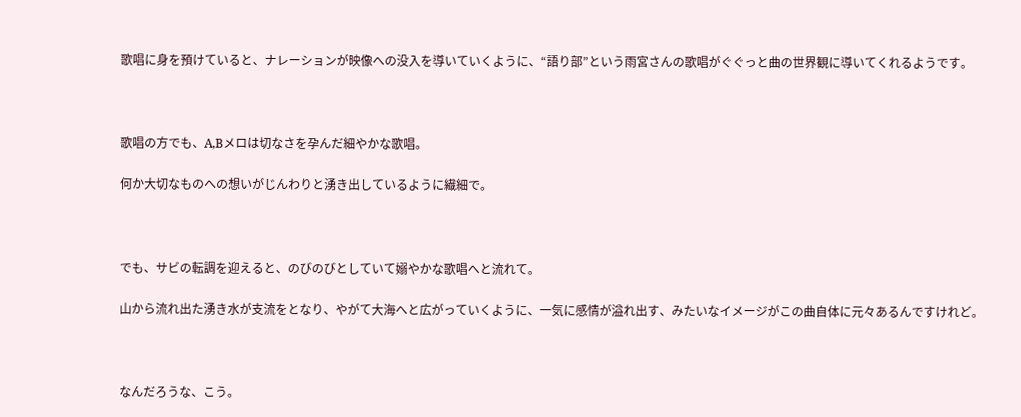歌唱に身を預けていると、ナレーションが映像への没入を導いていくように、“語り部”という雨宮さんの歌唱がぐぐっと曲の世界観に導いてくれるようです。



歌唱の方でも、A,Bメロは切なさを孕んだ細やかな歌唱。

何か大切なものへの想いがじんわりと湧き出しているように繊細で。



でも、サビの転調を迎えると、のびのびとしていて嫋やかな歌唱へと流れて。

山から流れ出た湧き水が支流をとなり、やがて大海へと広がっていくように、一気に感情が溢れ出す、みたいなイメージがこの曲自体に元々あるんですけれど。



なんだろうな、こう。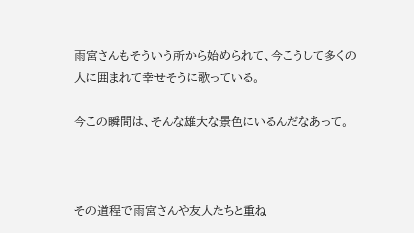雨宮さんもそういう所から始められて、今こうして多くの人に囲まれて幸せそうに歌っている。

今この瞬間は、そんな雄大な景色にいるんだなあって。



その道程で雨宮さんや友人たちと重ね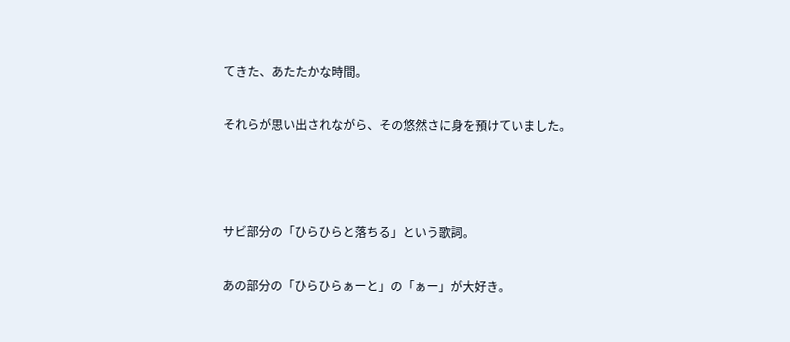てきた、あたたかな時間。

それらが思い出されながら、その悠然さに身を預けていました。



サビ部分の「ひらひらと落ちる」という歌詞。

あの部分の「ひらひらぁーと」の「ぁー」が大好き。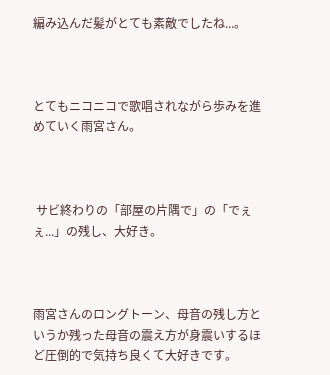編み込んだ髪がとても素敵でしたね...。



とてもニコニコで歌唱されながら歩みを進めていく雨宮さん。



 サビ終わりの「部屋の片隅で」の「でぇぇ...」の残し、大好き。



雨宮さんのロングトーン、母音の残し方というか残った母音の震え方が身震いするほど圧倒的で気持ち良くて大好きです。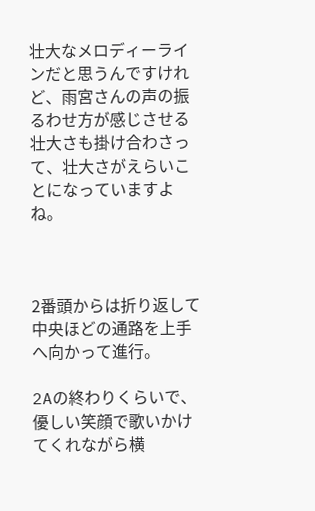壮大なメロディーラインだと思うんですけれど、雨宮さんの声の振るわせ方が感じさせる壮大さも掛け合わさって、壮大さがえらいことになっていますよね。



2番頭からは折り返して中央ほどの通路を上手へ向かって進行。

2Aの終わりくらいで、優しい笑顔で歌いかけてくれながら横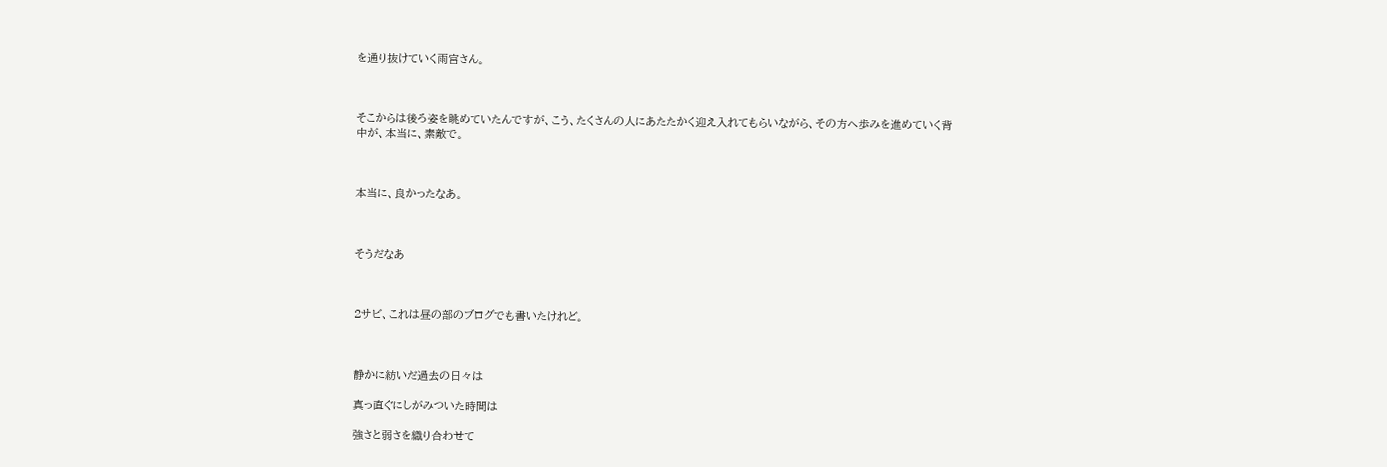を通り抜けていく雨宮さん。



そこからは後ろ姿を眺めていたんですが、こう、たくさんの人にあたたかく迎え入れてもらいながら、その方へ歩みを進めていく背中が、本当に、素敵で。



本当に、良かったなあ。



そうだなあ



2サビ、これは昼の部のブログでも書いたけれど。



静かに紡いだ過去の日々は

真っ直ぐにしがみついた時間は

強さと弱さを織り合わせて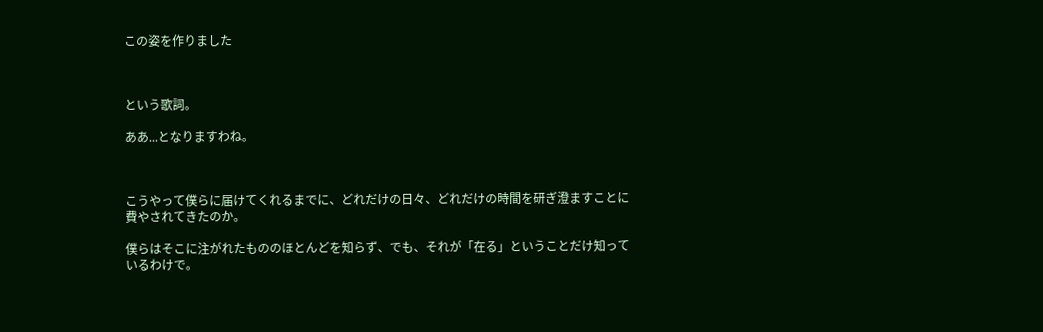この姿を作りました



という歌詞。

ああ...となりますわね。



こうやって僕らに届けてくれるまでに、どれだけの日々、どれだけの時間を研ぎ澄ますことに費やされてきたのか。

僕らはそこに注がれたもののほとんどを知らず、でも、それが「在る」ということだけ知っているわけで。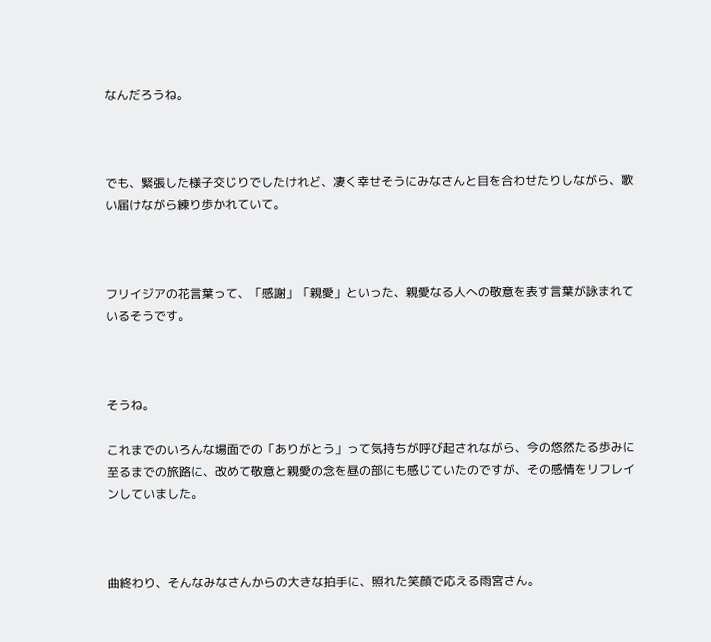なんだろうね。



でも、緊張した様子交じりでしたけれど、凄く幸せそうにみなさんと目を合わせたりしながら、歌い届けながら練り歩かれていて。



フリイジアの花言葉って、「感謝」「親愛」といった、親愛なる人への敬意を表す言葉が詠まれているそうです。



そうね。

これまでのいろんな場面での「ありがとう」って気持ちが呼び起されながら、今の悠然たる歩みに至るまでの旅路に、改めて敬意と親愛の念を昼の部にも感じていたのですが、その感情をリフレインしていました。



曲終わり、そんなみなさんからの大きな拍手に、照れた笑顔で応える雨宮さん。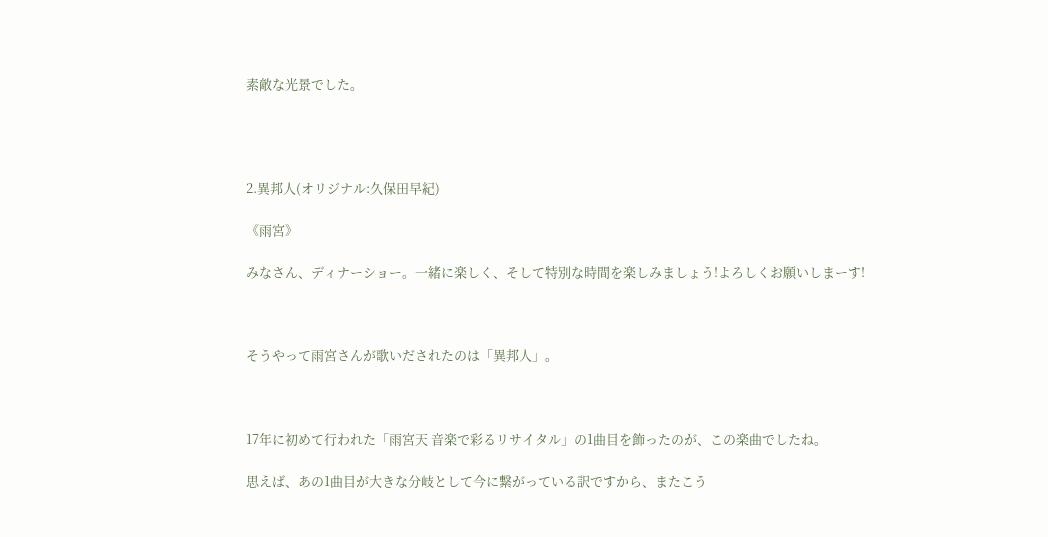素敵な光景でした。




2.異邦人(オリジナル:久保田早紀)

《雨宮》

みなさん、ディナーショー。一緒に楽しく、そして特別な時間を楽しみましょう!よろしくお願いしまーす!



そうやって雨宮さんが歌いだされたのは「異邦人」。



17年に初めて行われた「雨宮天 音楽で彩るリサイタル」の1曲目を飾ったのが、この楽曲でしたね。

思えば、あの1曲目が大きな分岐として今に繋がっている訳ですから、またこう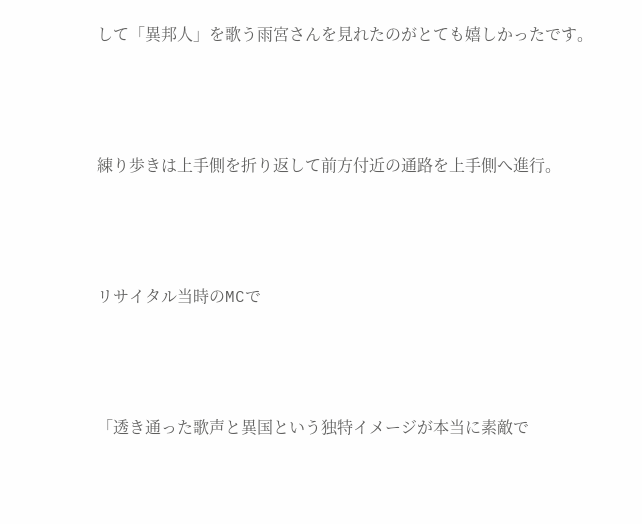して「異邦人」を歌う雨宮さんを見れたのがとても嬉しかったです。



練り歩きは上手側を折り返して前方付近の通路を上手側へ進行。



リサイタル当時のMCで



「透き通った歌声と異国という独特イメージが本当に素敵で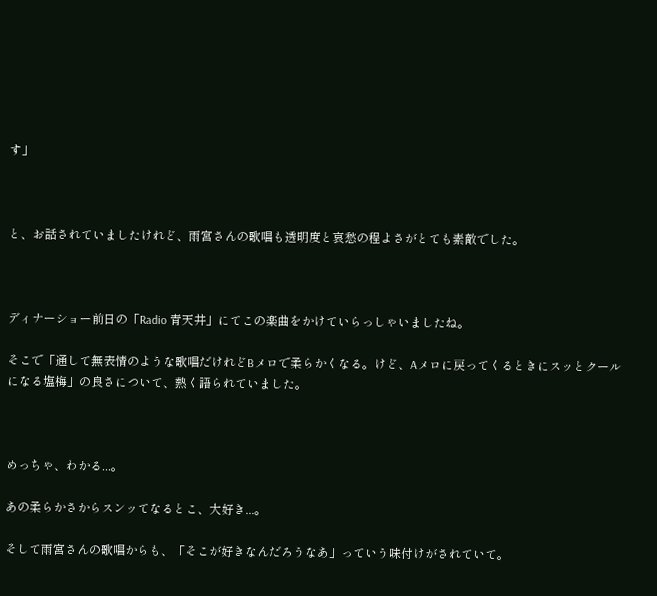す」



と、お話されていましたけれど、雨宮さんの歌唱も透明度と哀愁の程よさがとても素敵でした。



ディナーショー前日の「Radio 青天井」にてこの楽曲をかけていらっしゃいましたね。

そこで「通して無表情のような歌唱だけれどBメロで柔らかくなる。けど、Aメロに戻ってくるときにスッとクールになる塩梅」の良さについて、熱く語られていました。



めっちゃ、わかる...。

あの柔らかさからスンッてなるとこ、大好き...。

そして雨宮さんの歌唱からも、「そこが好きなんだろうなあ」っていう味付けがされていて。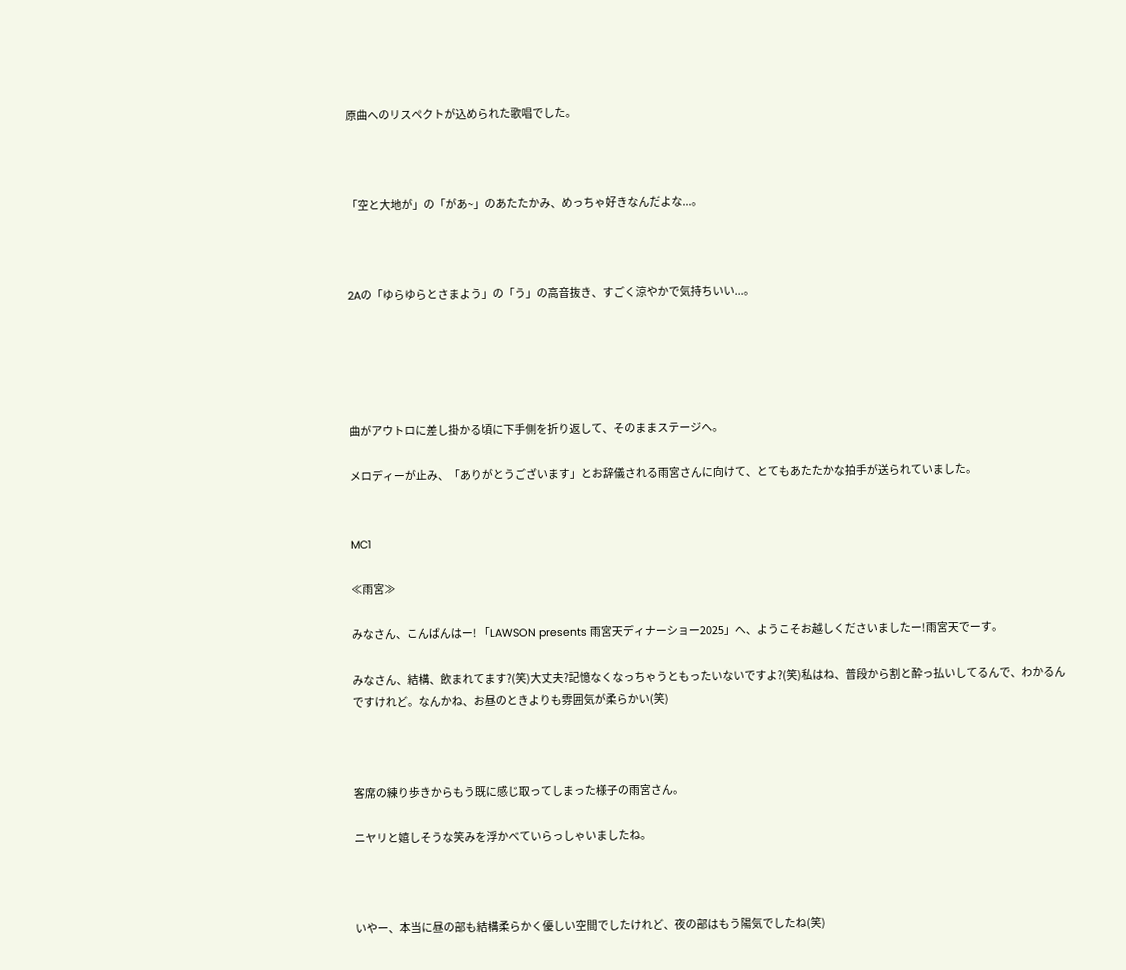原曲へのリスペクトが込められた歌唱でした。



「空と大地が」の「があ~」のあたたかみ、めっちゃ好きなんだよな...。



2Aの「ゆらゆらとさまよう」の「う」の高音抜き、すごく涼やかで気持ちいい...。





曲がアウトロに差し掛かる頃に下手側を折り返して、そのままステージへ。

メロディーが止み、「ありがとうございます」とお辞儀される雨宮さんに向けて、とてもあたたかな拍手が送られていました。


MC1

≪雨宮≫

みなさん、こんばんはー! 「LAWSON presents 雨宮天ディナーショー2025」へ、ようこそお越しくださいましたー!雨宮天でーす。

みなさん、結構、飲まれてます?(笑)大丈夫?記憶なくなっちゃうともったいないですよ?(笑)私はね、普段から割と酔っ払いしてるんで、わかるんですけれど。なんかね、お昼のときよりも雰囲気が柔らかい(笑)



客席の練り歩きからもう既に感じ取ってしまった様子の雨宮さん。

ニヤリと嬉しそうな笑みを浮かべていらっしゃいましたね。



いやー、本当に昼の部も結構柔らかく優しい空間でしたけれど、夜の部はもう陽気でしたね(笑)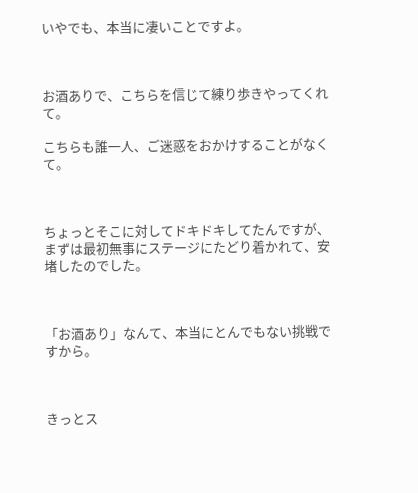いやでも、本当に凄いことですよ。



お酒ありで、こちらを信じて練り歩きやってくれて。

こちらも誰一人、ご迷惑をおかけすることがなくて。



ちょっとそこに対してドキドキしてたんですが、まずは最初無事にステージにたどり着かれて、安堵したのでした。



「お酒あり」なんて、本当にとんでもない挑戦ですから。



きっとス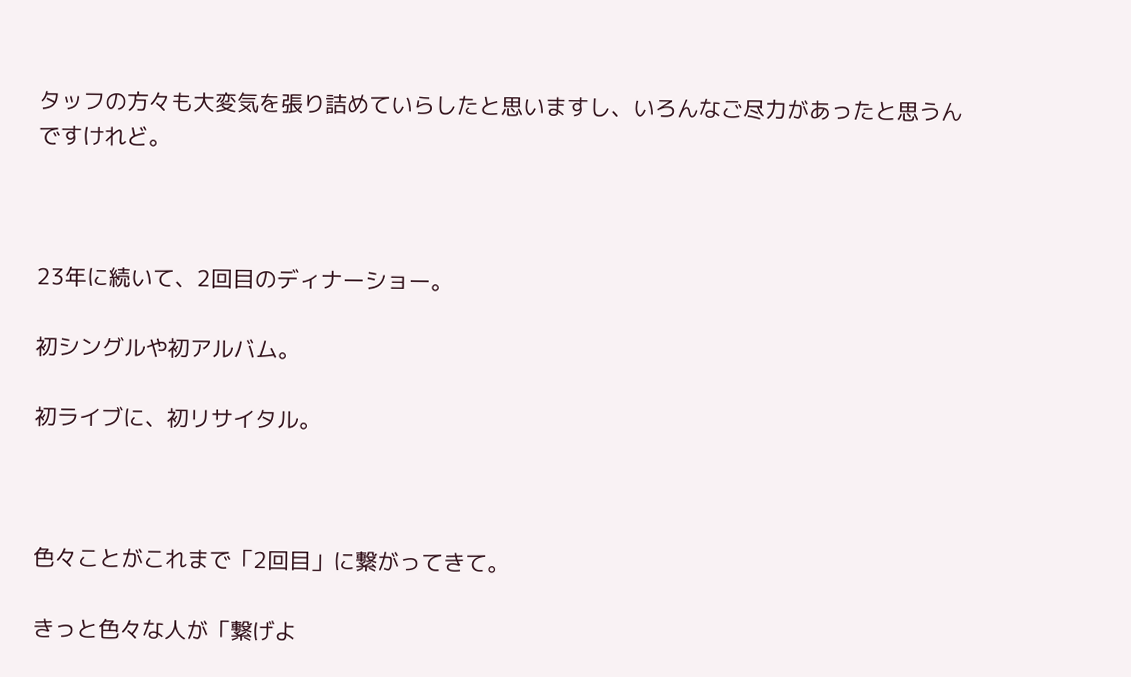タッフの方々も大変気を張り詰めていらしたと思いますし、いろんなご尽力があったと思うんですけれど。



23年に続いて、2回目のディナーショー。

初シングルや初アルバム。

初ライブに、初リサイタル。



色々ことがこれまで「2回目」に繋がってきて。

きっと色々な人が「繋げよ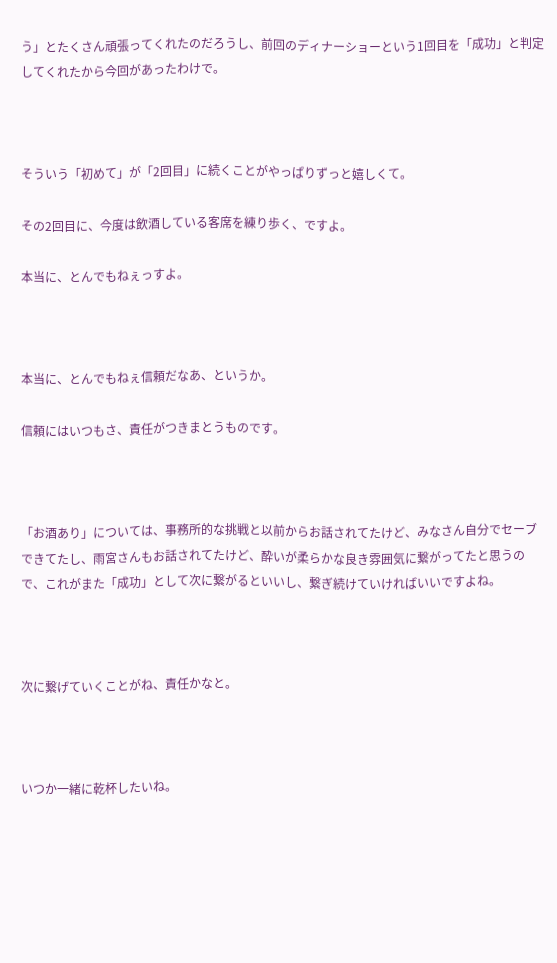う」とたくさん頑張ってくれたのだろうし、前回のディナーショーという1回目を「成功」と判定してくれたから今回があったわけで。



そういう「初めて」が「2回目」に続くことがやっぱりずっと嬉しくて。

その2回目に、今度は飲酒している客席を練り歩く、ですよ。

本当に、とんでもねぇっすよ。



本当に、とんでもねぇ信頼だなあ、というか。

信頼にはいつもさ、責任がつきまとうものです。



「お酒あり」については、事務所的な挑戦と以前からお話されてたけど、みなさん自分でセーブできてたし、雨宮さんもお話されてたけど、酔いが柔らかな良き雰囲気に繋がってたと思うので、これがまた「成功」として次に繋がるといいし、繋ぎ続けていければいいですよね。



次に繋げていくことがね、責任かなと。



いつか一緒に乾杯したいね。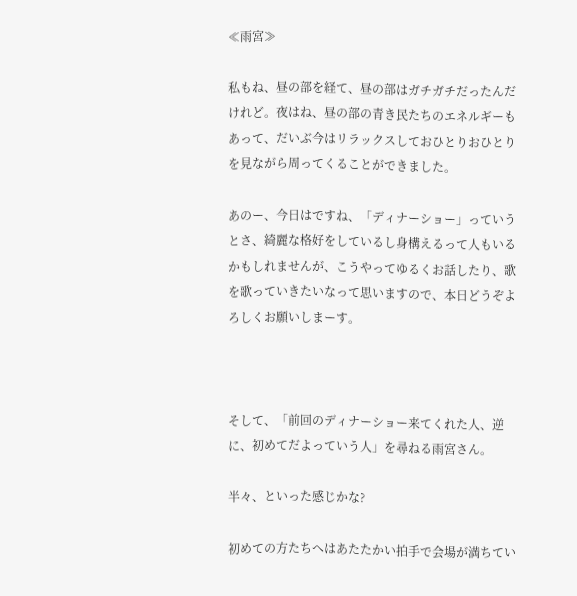≪雨宮≫

私もね、昼の部を経て、昼の部はガチガチだったんだけれど。夜はね、昼の部の青き民たちのエネルギーもあって、だいぶ今はリラックスしておひとりおひとりを見ながら周ってくることができました。

あのー、今日はですね、「ディナーショー」っていうとさ、綺麗な格好をしているし身構えるって人もいるかもしれませんが、こうやってゆるくお話したり、歌を歌っていきたいなって思いますので、本日どうぞよろしくお願いしまーす。



そして、「前回のディナーショー来てくれた人、逆に、初めてだよっていう人」を尋ねる雨宮さん。

半々、といった感じかな?

初めての方たちへはあたたかい拍手で会場が満ちてい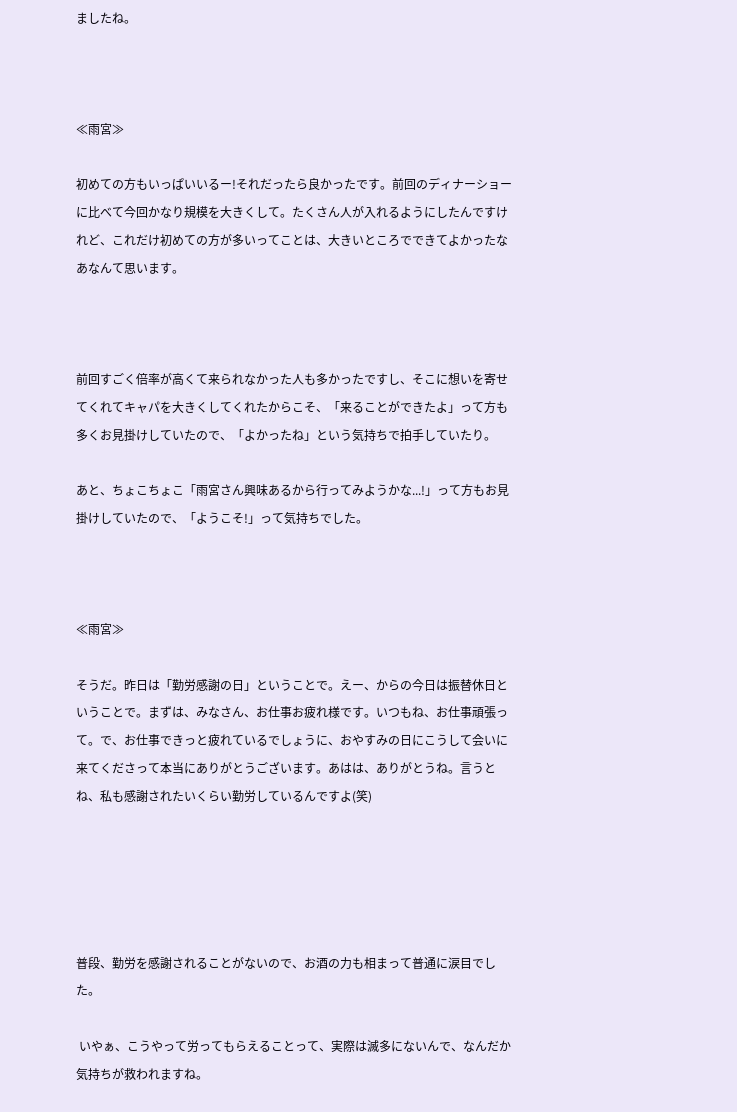ましたね。



≪雨宮≫

初めての方もいっぱいいるー!それだったら良かったです。前回のディナーショーに比べて今回かなり規模を大きくして。たくさん人が入れるようにしたんですけれど、これだけ初めての方が多いってことは、大きいところでできてよかったなあなんて思います。



前回すごく倍率が高くて来られなかった人も多かったですし、そこに想いを寄せてくれてキャパを大きくしてくれたからこそ、「来ることができたよ」って方も多くお見掛けしていたので、「よかったね」という気持ちで拍手していたり。

あと、ちょこちょこ「雨宮さん興味あるから行ってみようかな...!」って方もお見掛けしていたので、「ようこそ!」って気持ちでした。



≪雨宮≫

そうだ。昨日は「勤労感謝の日」ということで。えー、からの今日は振替休日ということで。まずは、みなさん、お仕事お疲れ様です。いつもね、お仕事頑張って。で、お仕事できっと疲れているでしょうに、おやすみの日にこうして会いに来てくださって本当にありがとうございます。あはは、ありがとうね。言うとね、私も感謝されたいくらい勤労しているんですよ(笑)





普段、勤労を感謝されることがないので、お酒の力も相まって普通に涙目でした。

 いやぁ、こうやって労ってもらえることって、実際は滅多にないんで、なんだか気持ちが救われますね。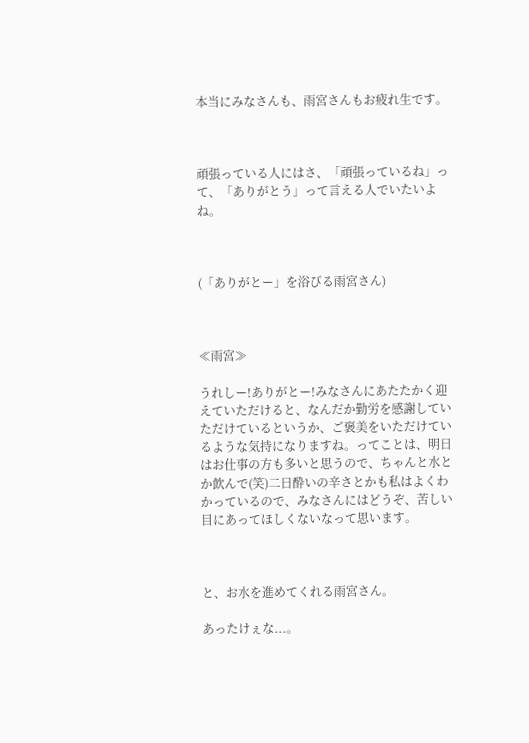本当にみなさんも、雨宮さんもお疲れ生です。



頑張っている人にはさ、「頑張っているね」って、「ありがとう」って言える人でいたいよね。



(「ありがとー」を浴びる雨宮さん)



≪雨宮≫

うれしー!ありがとー!みなさんにあたたかく迎えていただけると、なんだか勤労を感謝していただけているというか、ご褒美をいただけているような気持になりますね。ってことは、明日はお仕事の方も多いと思うので、ちゃんと水とか飲んで(笑)二日酔いの辛さとかも私はよくわかっているので、みなさんにはどうぞ、苦しい目にあってほしくないなって思います。



と、お水を進めてくれる雨宮さん。

あったけぇな...。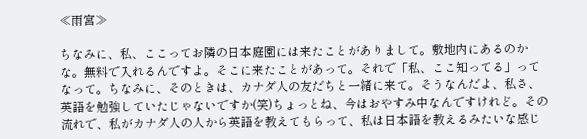≪雨宮≫

ちなみに、私、ここってお隣の日本庭園には来たことがありまして。敷地内にあるのかな。無料で入れるんですよ。そこに来たことがあって。それで「私、ここ知ってる」ってなって。ちなみに、そのときは、カナダ人の友だちと一緒に来て。そうなんだよ、私さ、英語を勉強していたじゃないですか(笑)ちょっとね、今はおやすみ中なんですけれど。その流れで、私がカナダ人の人から英語を教えてもらって、私は日本語を教えるみたいな感じ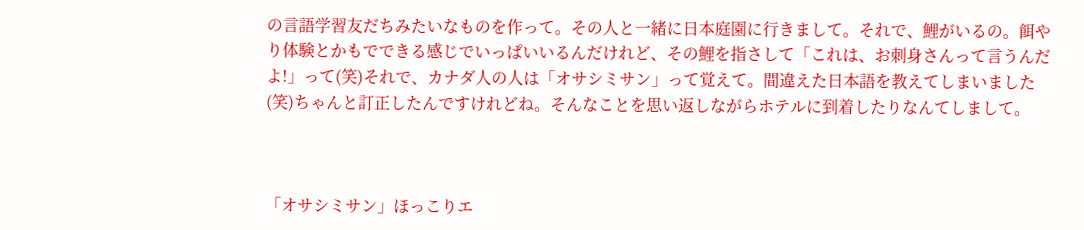の言語学習友だちみたいなものを作って。その人と一緒に日本庭園に行きまして。それで、鯉がいるの。餌やり体験とかもでできる感じでいっぱいいるんだけれど、その鯉を指さして「これは、お刺身さんって言うんだよ!」って(笑)それで、カナダ人の人は「オサシミサン」って覚えて。間違えた日本語を教えてしまいました(笑)ちゃんと訂正したんですけれどね。そんなことを思い返しながらホテルに到着したりなんてしまして。



「オサシミサン」ほっこりエ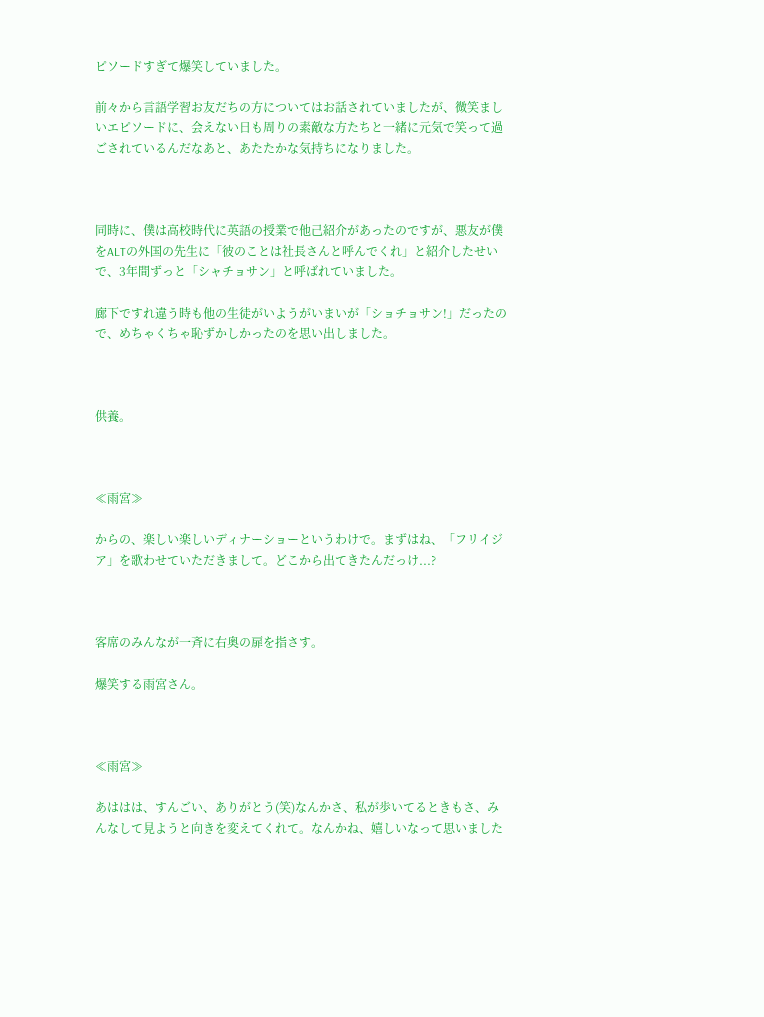ピソードすぎて爆笑していました。

前々から言語学習お友だちの方についてはお話されていましたが、微笑ましいエピソードに、会えない日も周りの素敵な方たちと一緒に元気で笑って過ごされているんだなあと、あたたかな気持ちになりました。



同時に、僕は高校時代に英語の授業で他己紹介があったのですが、悪友が僕をALTの外国の先生に「彼のことは社長さんと呼んでくれ」と紹介したせいで、3年間ずっと「シャチョサン」と呼ばれていました。

廊下ですれ違う時も他の生徒がいようがいまいが「ショチョサン!」だったので、めちゃくちゃ恥ずかしかったのを思い出しました。



供養。



≪雨宮≫

からの、楽しい楽しいディナーショーというわけで。まずはね、「フリイジア」を歌わせていただきまして。どこから出てきたんだっけ...?



客席のみんなが一斉に右奥の扉を指さす。

爆笑する雨宮さん。



≪雨宮≫

あははは、すんごい、ありがとう(笑)なんかさ、私が歩いてるときもさ、みんなして見ようと向きを変えてくれて。なんかね、嬉しいなって思いました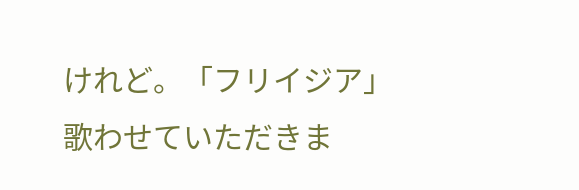けれど。「フリイジア」歌わせていただきま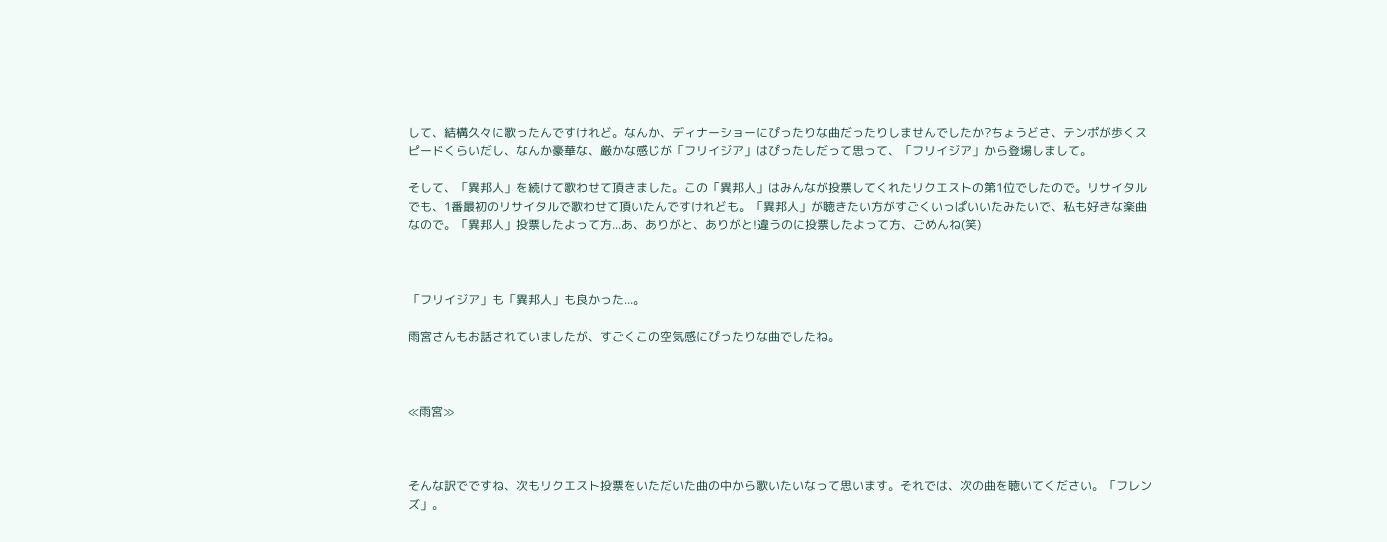して、結構久々に歌ったんですけれど。なんか、ディナーショーにぴったりな曲だったりしませんでしたか?ちょうどさ、テンポが歩くスピードくらいだし、なんか豪華な、厳かな感じが「フリイジア」はぴったしだって思って、「フリイジア」から登場しまして。

そして、「異邦人」を続けて歌わせて頂きました。この「異邦人」はみんなが投票してくれたリクエストの第1位でしたので。リサイタルでも、1番最初のリサイタルで歌わせて頂いたんですけれども。「異邦人」が聴きたい方がすごくいっぱいいたみたいで、私も好きな楽曲なので。「異邦人」投票したよって方...あ、ありがと、ありがと!違うのに投票したよって方、ごめんね(笑)



「フリイジア」も「異邦人」も良かった...。

雨宮さんもお話されていましたが、すごくこの空気感にぴったりな曲でしたね。



≪雨宮≫



そんな訳でですね、次もリクエスト投票をいただいた曲の中から歌いたいなって思います。それでは、次の曲を聴いてください。「フレンズ」。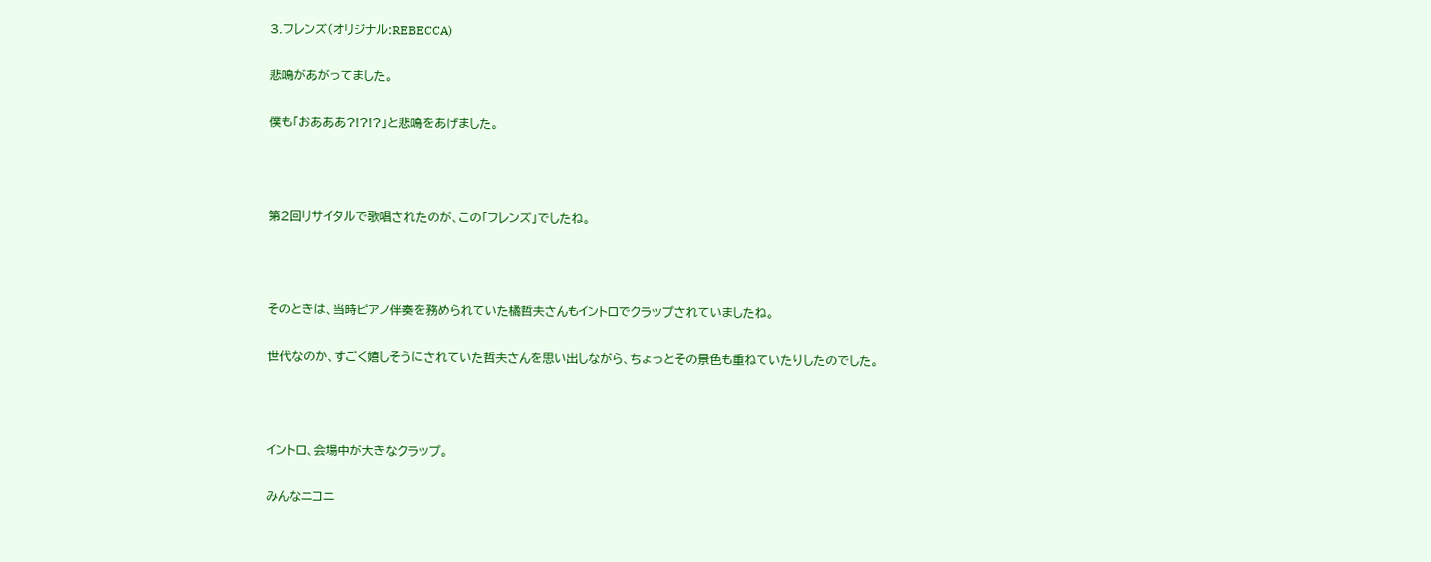3.フレンズ(オリジナル:REBECCA)

悲鳴があがってました。

僕も「おあああ?!?!?」と悲鳴をあげました。



第2回リサイタルで歌唱されたのが、この「フレンズ」でしたね。



そのときは、当時ピアノ伴奏を務められていた橘哲夫さんもイントロでクラップされていましたね。

世代なのか、すごく嬉しそうにされていた哲夫さんを思い出しながら、ちょっとその景色も重ねていたりしたのでした。



イントロ、会場中が大きなクラップ。

みんなニコニ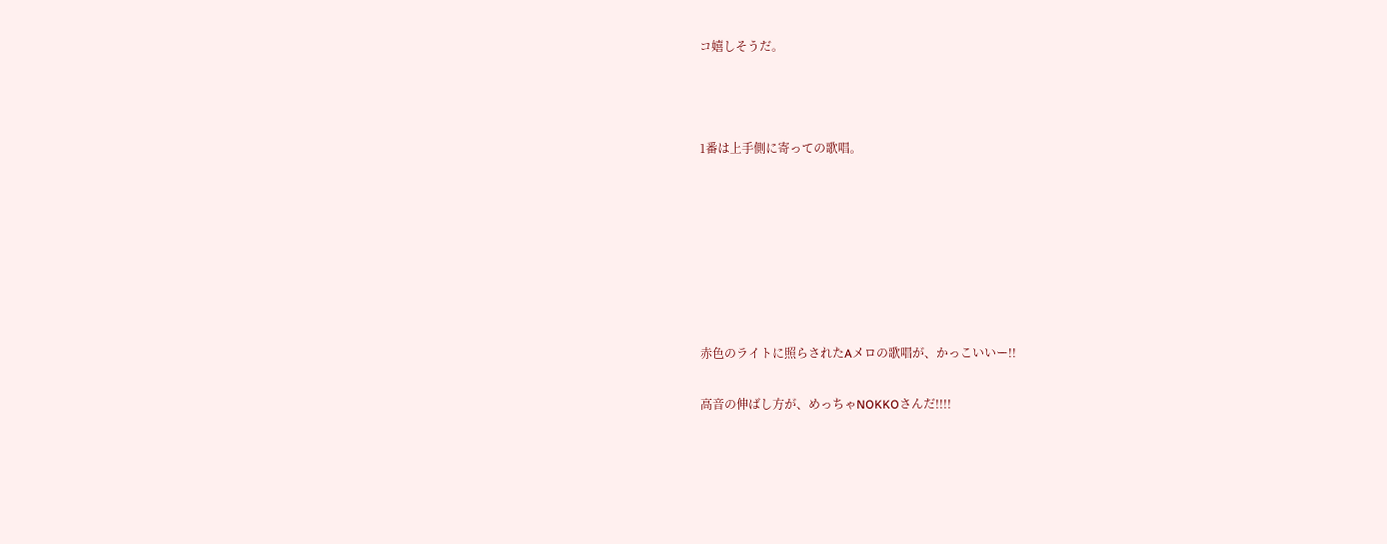コ嬉しそうだ。



1番は上手側に寄っての歌唱。







赤色のライトに照らされたAメロの歌唱が、かっこいいー!!

高音の伸ばし方が、めっちゃNOKKOさんだ!!!!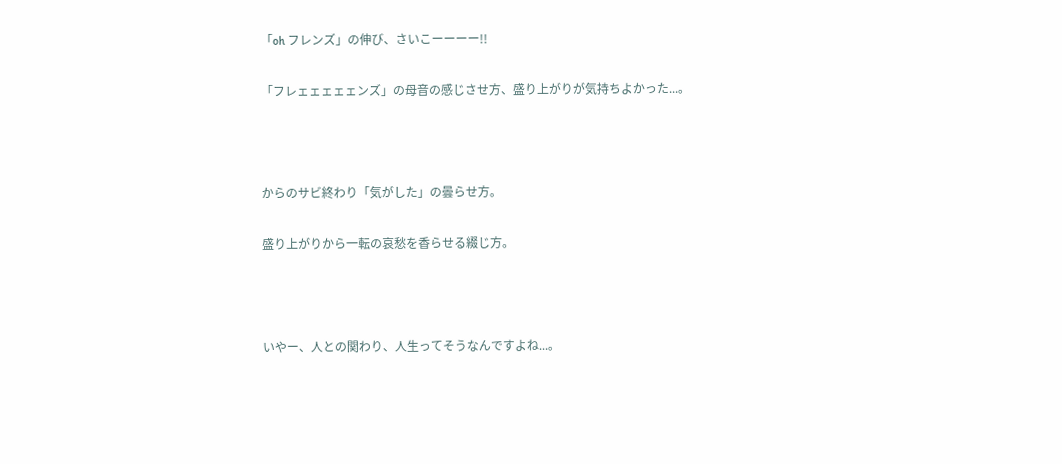「oh フレンズ」の伸び、さいこーーーー!!

「フレェェェェェンズ」の母音の感じさせ方、盛り上がりが気持ちよかった...。



からのサビ終わり「気がした」の曇らせ方。

盛り上がりから一転の哀愁を香らせる綴じ方。



いやー、人との関わり、人生ってそうなんですよね...。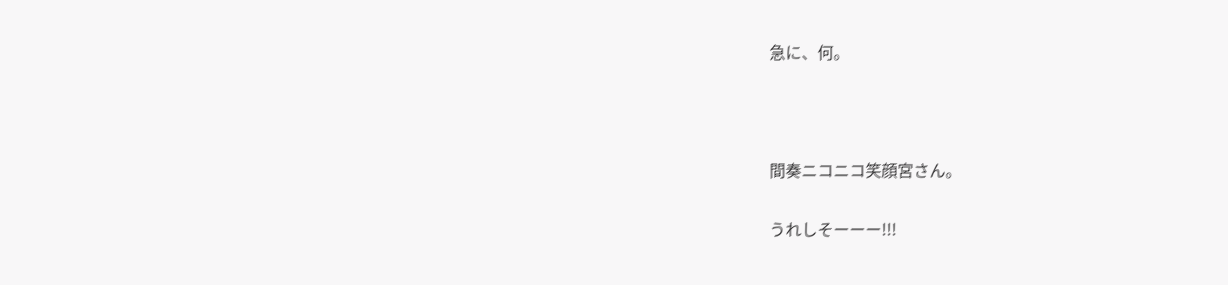急に、何。



間奏ニコニコ笑顔宮さん。

うれしそーーー!!!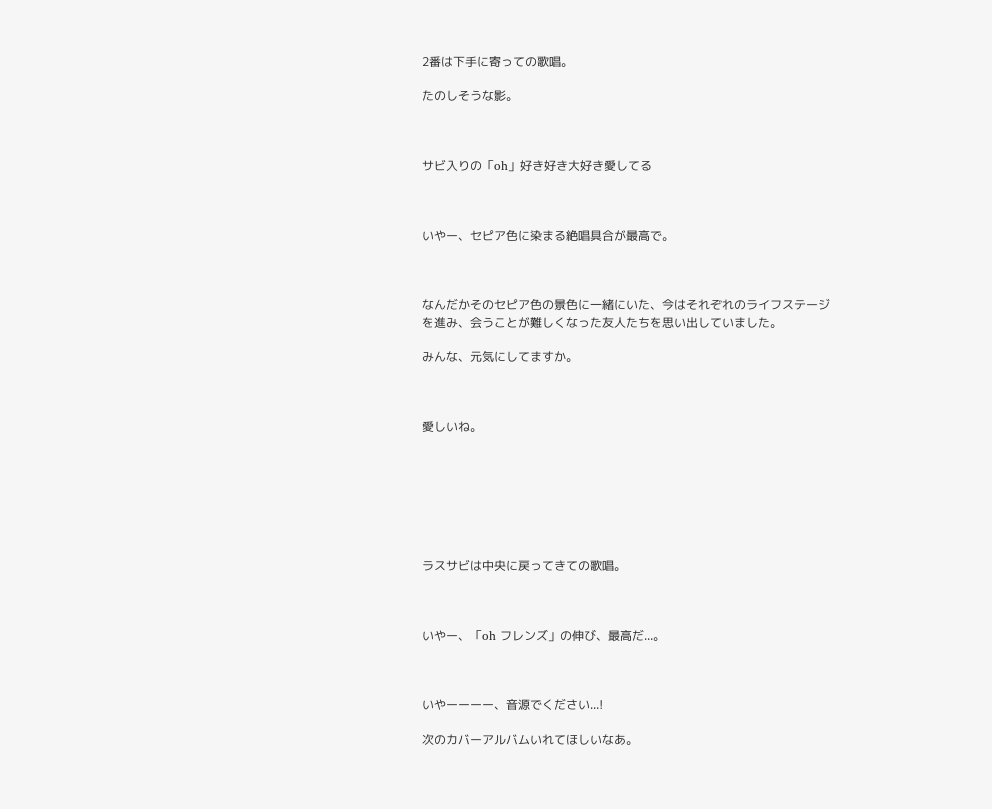2番は下手に寄っての歌唱。

たのしそうな影。



サビ入りの「oh」好き好き大好き愛してる



いやー、セピア色に染まる絶唱具合が最高で。



なんだかそのセピア色の景色に一緒にいた、今はそれぞれのライフステージを進み、会うことが難しくなった友人たちを思い出していました。

みんな、元気にしてますか。



愛しいね。







ラスサビは中央に戻ってきての歌唱。



いやー、「oh フレンズ」の伸び、最高だ...。



いやーーーー、音源でください...!

次のカバーアルバムいれてほしいなあ。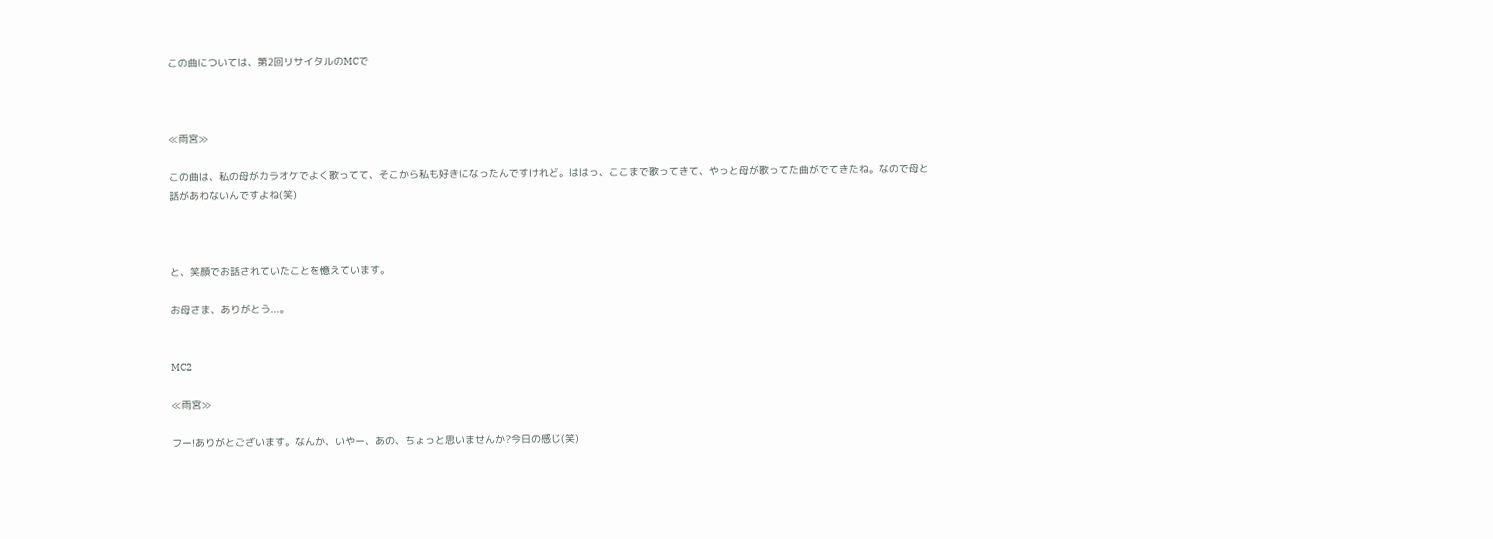この曲については、第2回リサイタルのMCで



≪雨宮≫

この曲は、私の母がカラオケでよく歌ってて、そこから私も好きになったんですけれど。ははっ、ここまで歌ってきて、やっと母が歌ってた曲がでてきたね。なので母と話があわないんですよね(笑)



と、笑顔でお話されていたことを憶えています。

お母さま、ありがとう...。


MC2

≪雨宮≫

フー!ありがとございます。なんか、いやー、あの、ちょっと思いませんか?今日の感じ(笑)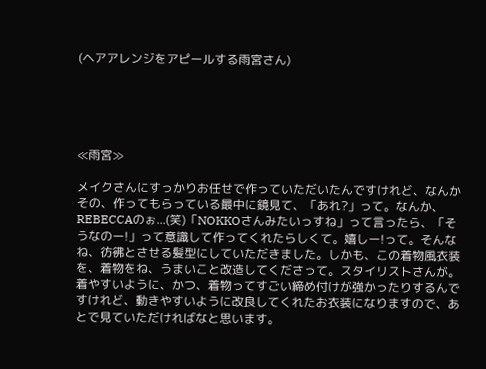(ヘアアレンジをアピールする雨宮さん)





≪雨宮≫

メイクさんにすっかりお任せで作っていただいたんですけれど、なんかその、作ってもらっている最中に鏡見て、「あれ?」って。なんか、REBECCAのぉ...(笑)「NOKKOさんみたいっすね」って言ったら、「そうなのー!」って意識して作ってくれたらしくて。嬉しー!って。そんなね、彷彿とさせる髪型にしていただきました。しかも、この着物風衣装を、着物をね、うまいこと改造してくださって。スタイリストさんが。着やすいように、かつ、着物ってすごい締め付けが強かったりするんですけれど、動きやすいように改良してくれたお衣装になりますので、あとで見ていただければなと思います。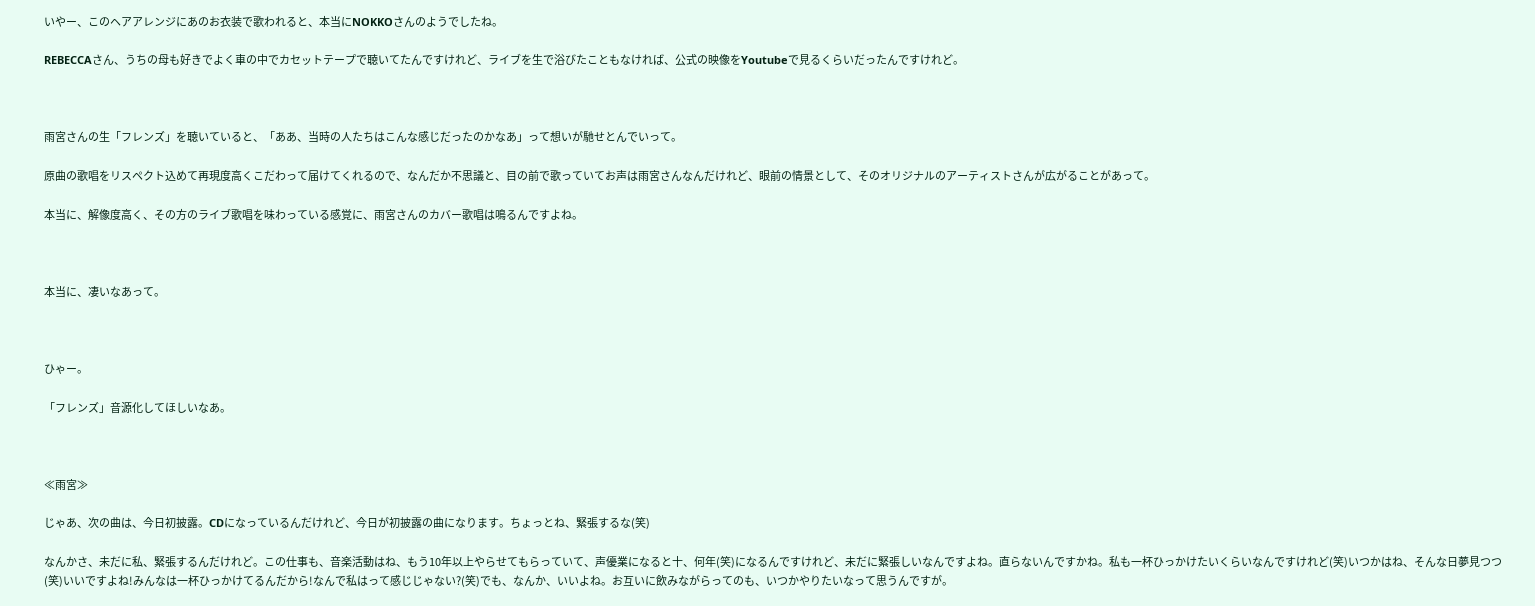いやー、このヘアアレンジにあのお衣装で歌われると、本当にNOKKOさんのようでしたね。

REBECCAさん、うちの母も好きでよく車の中でカセットテープで聴いてたんですけれど、ライブを生で浴びたこともなければ、公式の映像をYoutubeで見るくらいだったんですけれど。



雨宮さんの生「フレンズ」を聴いていると、「ああ、当時の人たちはこんな感じだったのかなあ」って想いが馳せとんでいって。

原曲の歌唱をリスペクト込めて再現度高くこだわって届けてくれるので、なんだか不思議と、目の前で歌っていてお声は雨宮さんなんだけれど、眼前の情景として、そのオリジナルのアーティストさんが広がることがあって。

本当に、解像度高く、その方のライブ歌唱を味わっている感覚に、雨宮さんのカバー歌唱は鳴るんですよね。



本当に、凄いなあって。



ひゃー。

「フレンズ」音源化してほしいなあ。



≪雨宮≫

じゃあ、次の曲は、今日初披露。CDになっているんだけれど、今日が初披露の曲になります。ちょっとね、緊張するな(笑)

なんかさ、未だに私、緊張するんだけれど。この仕事も、音楽活動はね、もう10年以上やらせてもらっていて、声優業になると十、何年(笑)になるんですけれど、未だに緊張しいなんですよね。直らないんですかね。私も一杯ひっかけたいくらいなんですけれど(笑)いつかはね、そんな日夢見つつ(笑)いいですよね!みんなは一杯ひっかけてるんだから!なんで私はって感じじゃない?(笑)でも、なんか、いいよね。お互いに飲みながらってのも、いつかやりたいなって思うんですが。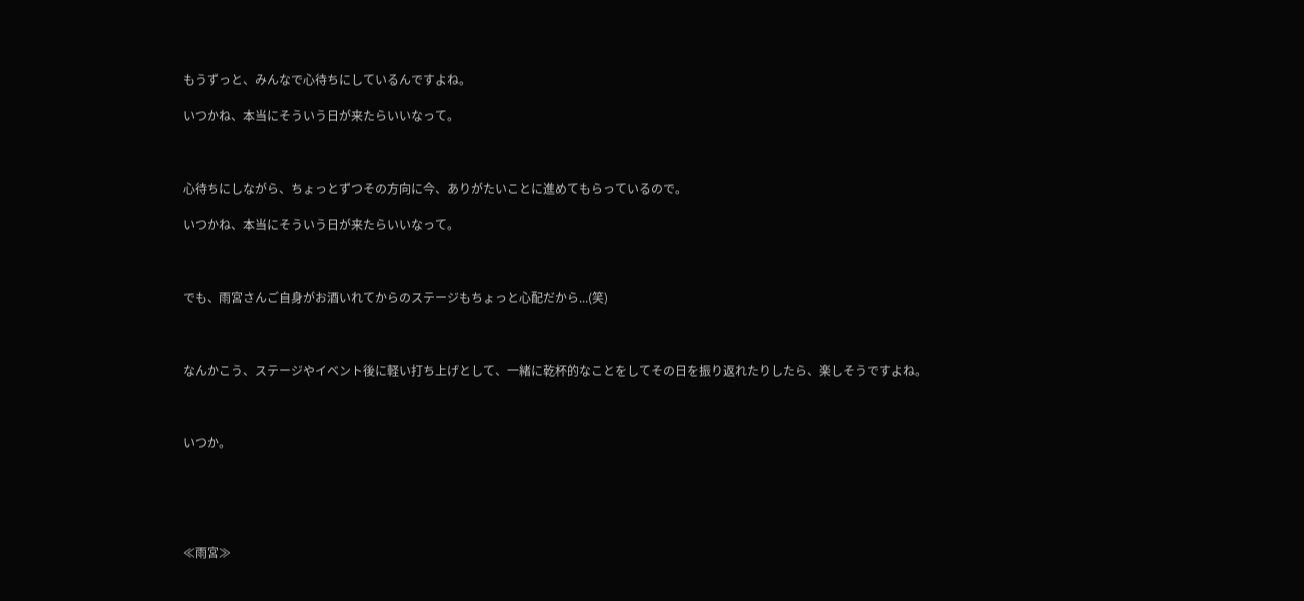もうずっと、みんなで心待ちにしているんですよね。

いつかね、本当にそういう日が来たらいいなって。



心待ちにしながら、ちょっとずつその方向に今、ありがたいことに進めてもらっているので。

いつかね、本当にそういう日が来たらいいなって。



でも、雨宮さんご自身がお酒いれてからのステージもちょっと心配だから...(笑)



なんかこう、ステージやイベント後に軽い打ち上げとして、一緒に乾杯的なことをしてその日を振り返れたりしたら、楽しそうですよね。



いつか。





≪雨宮≫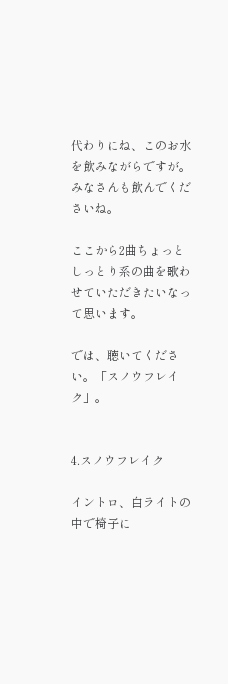代わりにね、このお水を飲みながらですが。みなさんも飲んでくださいね。

ここから2曲ちょっとしっとり系の曲を歌わせていただきたいなって思います。

では、聴いてください。「スノウフレイク」。


4.スノウフレイク

イントロ、白ライトの中で椅子に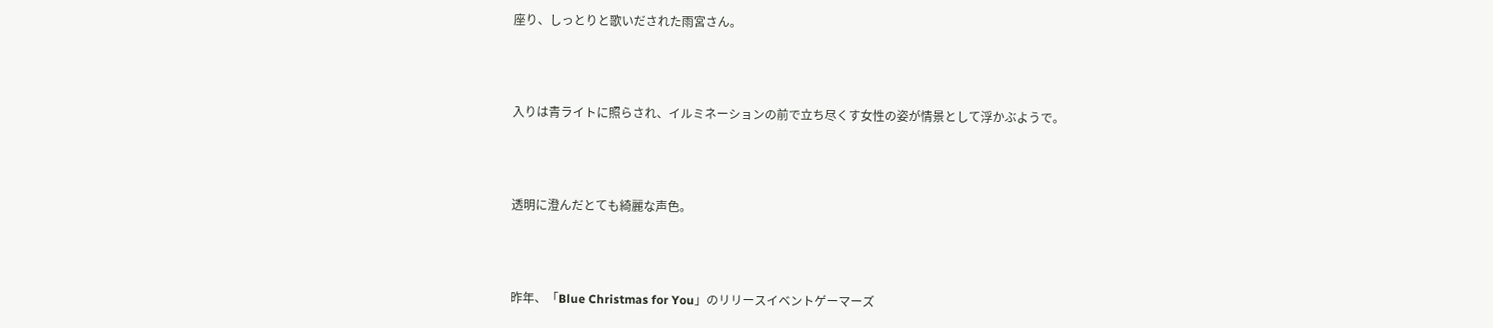座り、しっとりと歌いだされた雨宮さん。



入りは青ライトに照らされ、イルミネーションの前で立ち尽くす女性の姿が情景として浮かぶようで。



透明に澄んだとても綺麗な声色。



昨年、「Blue Christmas for You」のリリースイベントゲーマーズ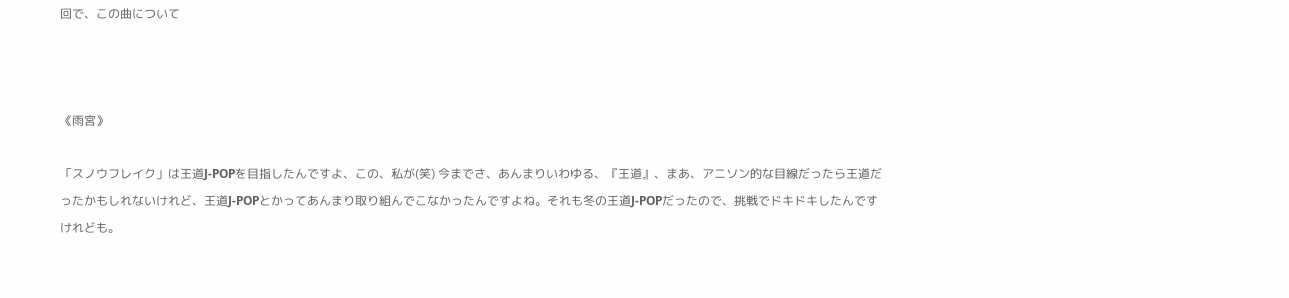回で、この曲について



《雨宮》

「スノウフレイク」は王道J-POPを目指したんですよ、この、私が(笑) 今までさ、あんまりいわゆる、『王道』、まあ、アニソン的な目線だったら王道だったかもしれないけれど、王道J-POPとかってあんまり取り組んでこなかったんですよね。それも冬の王道J-POPだったので、挑戦でドキドキしたんですけれども。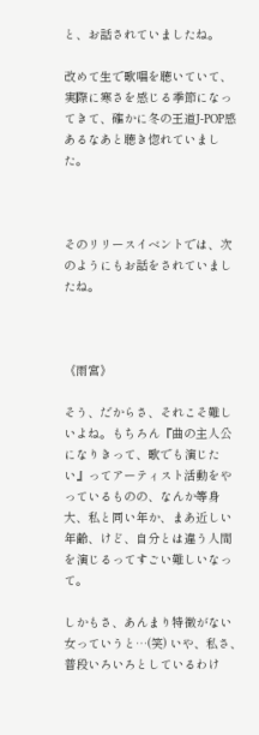と、お話されていましたね。

改めて生で歌唱を聴いていて、実際に寒さを感じる季節になってきて、確かに冬の王道J-POP感あるなあと聴き惚れていました。



そのリリースイベントでは、次のようにもお話をされていましたね。



《雨宮》

そう、だからさ、それこそ難しいよね。もちろん『曲の主人公になりきって、歌でも演じたい』ってアーティスト活動をやっているものの、なんか等身大、私と同い年か、まあ近しい年齢、けど、自分とは違う人間を演じるってすごい難しいなって。

しかもさ、あんまり特徴がない女っていうと…(笑) いや、私さ、普段いろいろとしているわけ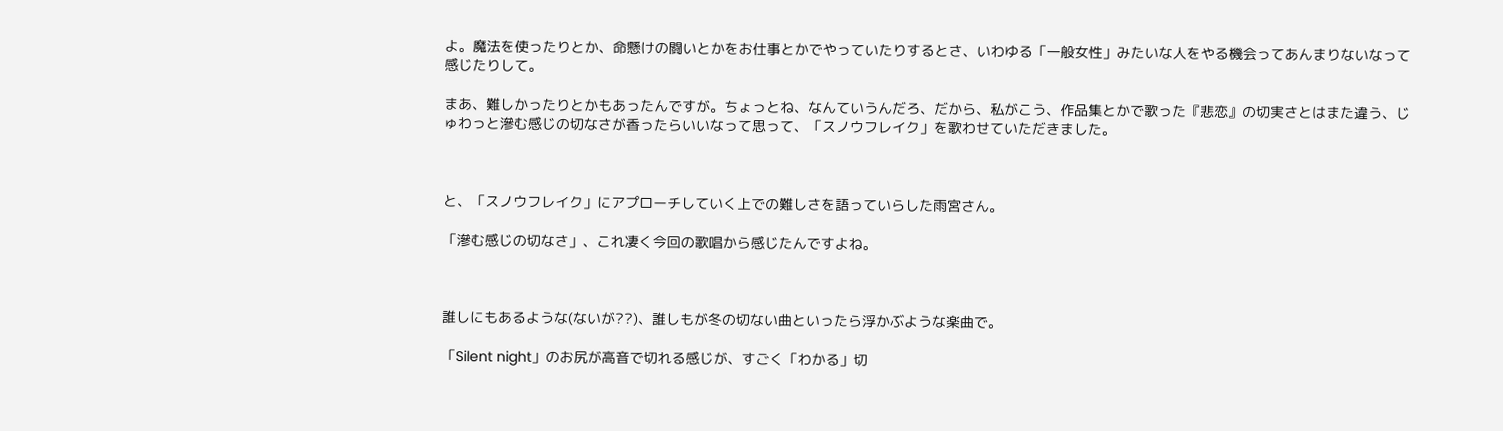よ。魔法を使ったりとか、命懸けの闘いとかをお仕事とかでやっていたりするとさ、いわゆる「一般女性」みたいな人をやる機会ってあんまりないなって感じたりして。

まあ、難しかったりとかもあったんですが。ちょっとね、なんていうんだろ、だから、私がこう、作品集とかで歌った『悲恋』の切実さとはまた違う、じゅわっと滲む感じの切なさが香ったらいいなって思って、「スノウフレイク」を歌わせていただきました。



と、「スノウフレイク」にアプローチしていく上での難しさを語っていらした雨宮さん。

「滲む感じの切なさ」、これ凄く今回の歌唱から感じたんですよね。



誰しにもあるような(ないが??)、誰しもが冬の切ない曲といったら浮かぶような楽曲で。

「Silent night」のお尻が高音で切れる感じが、すごく「わかる」切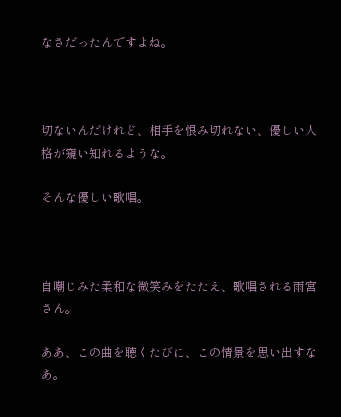なさだったんですよね。



切ないんだけれど、相手を恨み切れない、優しい人格が窺い知れるような。

そんな優しい歌唱。



自嘲じみた柔和な微笑みをたたえ、歌唱される雨宮さん。

ああ、この曲を聴くたびに、この情景を思い出すなあ。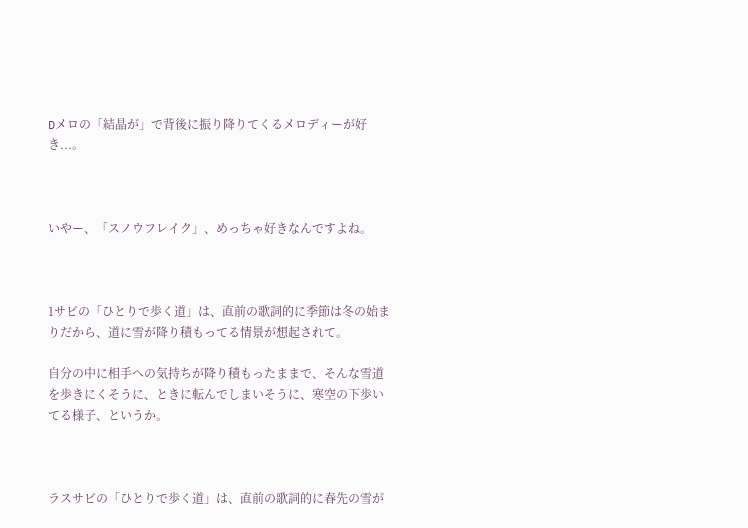Dメロの「結晶が」で背後に振り降りてくるメロディーが好き...。



いやー、「スノウフレイク」、めっちゃ好きなんですよね。



1サビの「ひとりで歩く道」は、直前の歌詞的に季節は冬の始まりだから、道に雪が降り積もってる情景が想起されて。

自分の中に相手への気持ちが降り積もったままで、そんな雪道を歩きにくそうに、ときに転んでしまいそうに、寒空の下歩いてる様子、というか。



ラスサビの「ひとりで歩く道」は、直前の歌詞的に春先の雪が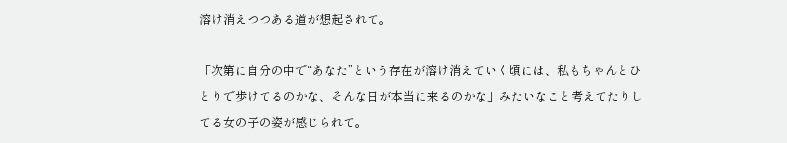溶け消えつつある道が想起されて。

「次第に自分の中で“あなた”という存在が溶け消えていく頃には、私もちゃんとひとりで歩けてるのかな、そんな日が本当に来るのかな」みたいなこと考えてたりしてる女の子の姿が感じられて。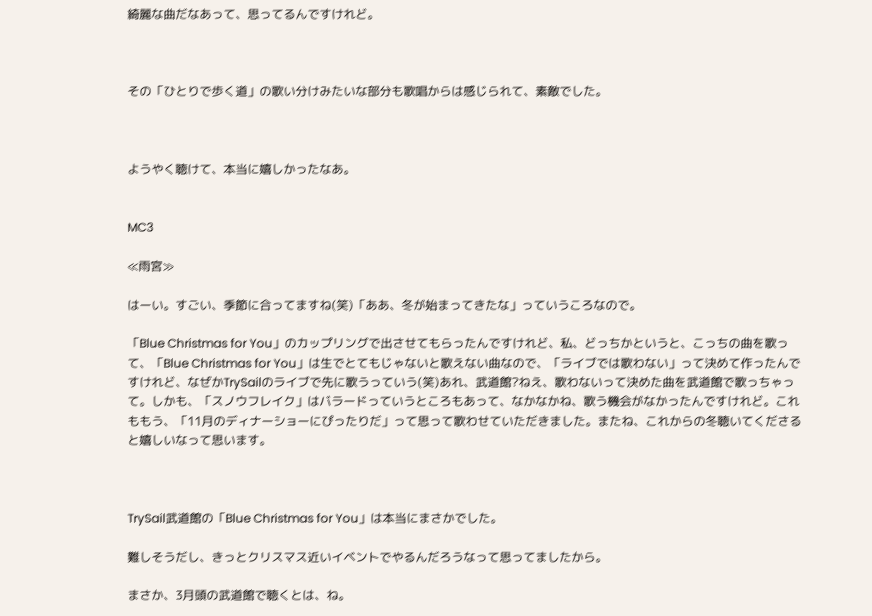綺麗な曲だなあって、思ってるんですけれど。



その「ひとりで歩く道」の歌い分けみたいな部分も歌唱からは感じられて、素敵でした。



ようやく聴けて、本当に嬉しかったなあ。


MC3

≪雨宮≫

はーい。すごい、季節に合ってますね(笑)「ああ、冬が始まってきたな」っていうころなので。

「Blue Christmas for You」のカップリングで出させてもらったんですけれど、私、どっちかというと、こっちの曲を歌って、「Blue Christmas for You」は生でとてもじゃないと歌えない曲なので、「ライブでは歌わない」って決めて作ったんですけれど、なぜかTrySailのライブで先に歌うっていう(笑)あれ、武道館?ねえ、歌わないって決めた曲を武道館で歌っちゃって。しかも、「スノウフレイク」はバラードっていうところもあって、なかなかね、歌う機会がなかったんですけれど。これももう、「11月のディナーショーにぴったりだ」って思って歌わせていただきました。またね、これからの冬聴いてくださると嬉しいなって思います。



TrySail武道館の「Blue Christmas for You」は本当にまさかでした。

難しそうだし、きっとクリスマス近いイベントでやるんだろうなって思ってましたから。

まさか、3月頭の武道館で聴くとは、ね。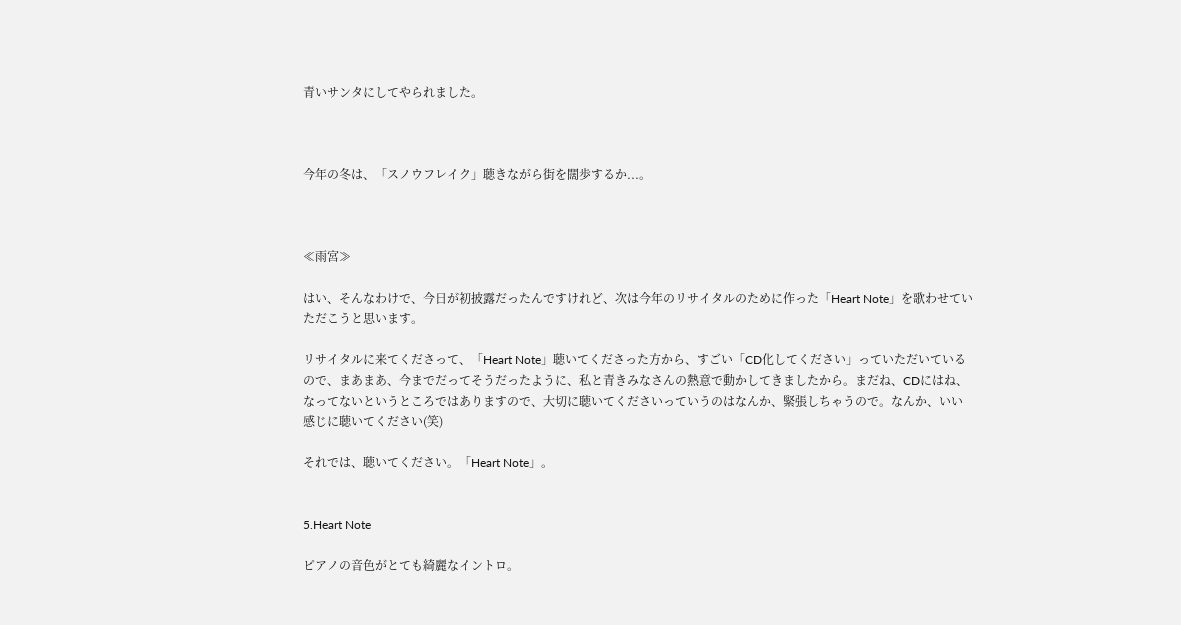青いサンタにしてやられました。



今年の冬は、「スノウフレイク」聴きながら街を闊歩するか...。



≪雨宮≫

はい、そんなわけで、今日が初披露だったんですけれど、次は今年のリサイタルのために作った「Heart Note」を歌わせていただこうと思います。

リサイタルに来てくださって、「Heart Note」聴いてくださった方から、すごい「CD化してください」っていただいているので、まあまあ、今までだってそうだったように、私と青きみなさんの熱意で動かしてきましたから。まだね、CDにはね、なってないというところではありますので、大切に聴いてくださいっていうのはなんか、緊張しちゃうので。なんか、いい感じに聴いてください(笑)

それでは、聴いてください。「Heart Note」。


5.Heart Note

ピアノの音色がとても綺麗なイントロ。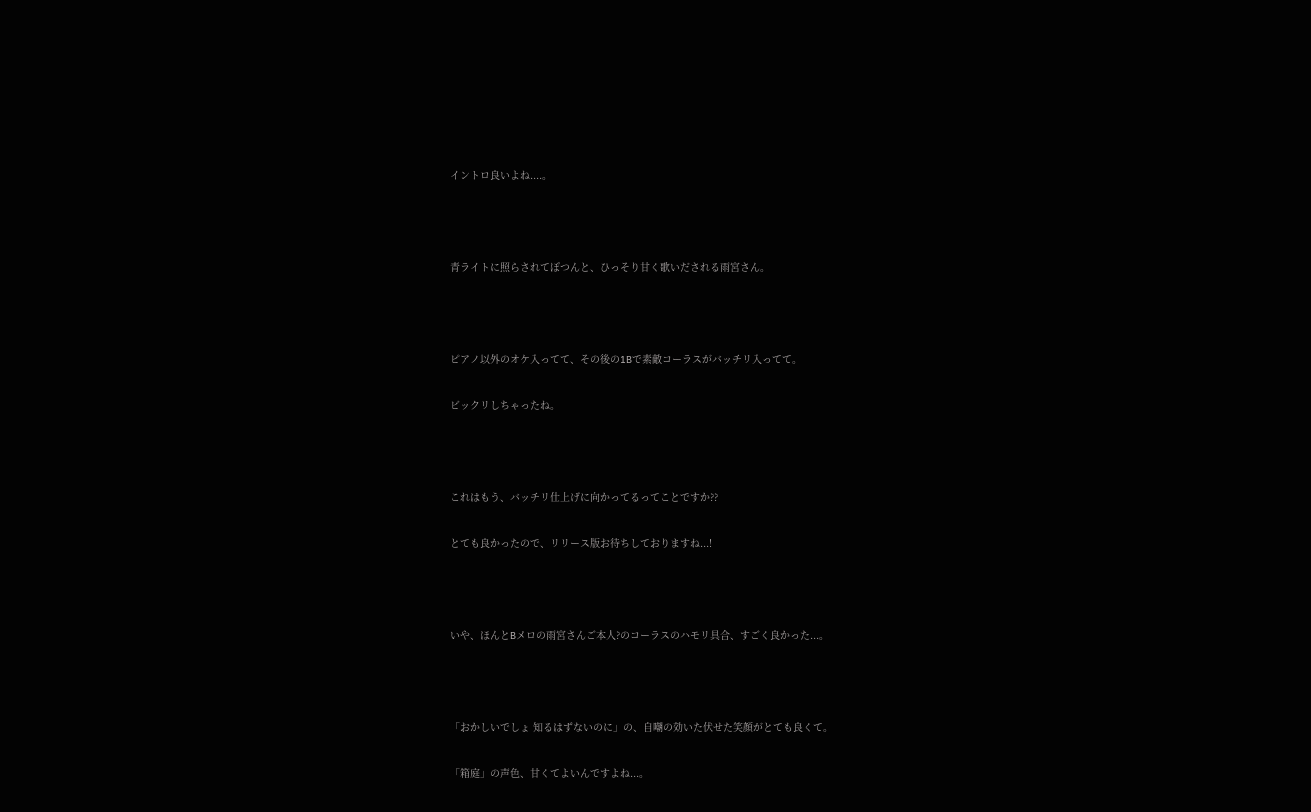イントロ良いよね....。



青ライトに照らされてぽつんと、ひっそり甘く歌いだされる雨宮さん。



ピアノ以外のオケ入ってて、その後の1Bで素敵コーラスがバッチリ入ってて。

ビックリしちゃったね。



これはもう、バッチリ仕上げに向かってるってことですか??

とても良かったので、リリース版お待ちしておりますね...!



いや、ほんとBメロの雨宮さんご本人?のコーラスのハモリ具合、すごく良かった...。



「おかしいでしょ 知るはずないのに」の、自嘲の効いた伏せた笑顔がとても良くて。

「箱庭」の声色、甘くてよいんですよね...。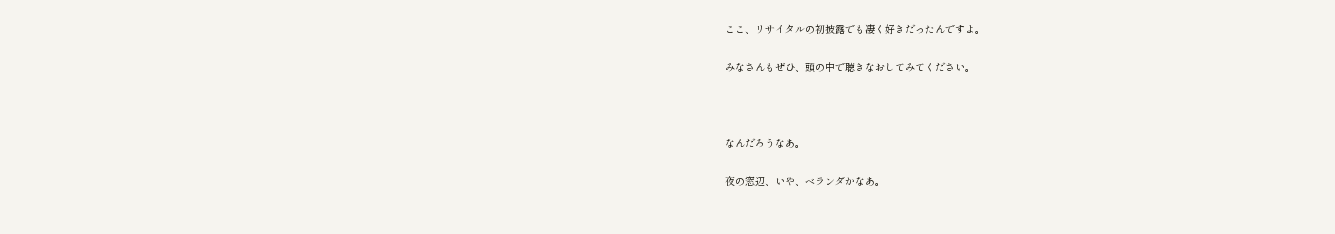ここ、リサイタルの初披露でも凄く好きだったんですよ。

みなさんもぜひ、頭の中で聴きなおしてみてください。



なんだろうなあ。

夜の窓辺、いや、ベランダかなあ。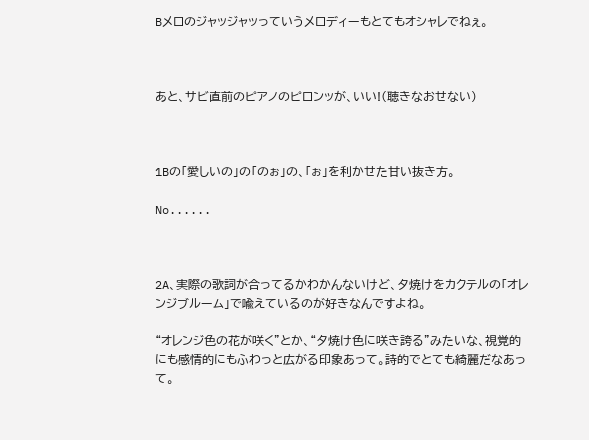Bメロのジャッジャッっていうメロディーもとてもオシャレでねぇ。



あと、サビ直前のピアノのピロンッが、いい!(聴きなおせない)



1Bの「愛しいの」の「のぉ」の、「ぉ」を利かせた甘い抜き方。

No......



2A、実際の歌詞が合ってるかわかんないけど、夕焼けをカクテルの「オレンジブルーム」で喩えているのが好きなんですよね。

“オレンジ色の花が咲く”とか、“夕焼け色に咲き誇る”みたいな、視覚的にも感情的にもふわっと広がる印象あって。詩的でとても綺麗だなあって。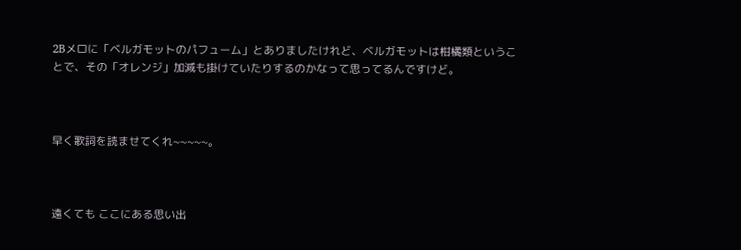2Bメロに「ベルガモットのパフューム」とありましたけれど、ベルガモットは柑橘類ということで、その「オレンジ」加減も掛けていたりするのかなって思ってるんですけど。



早く歌詞を読ませてくれ~~~~~。



遠くても ここにある思い出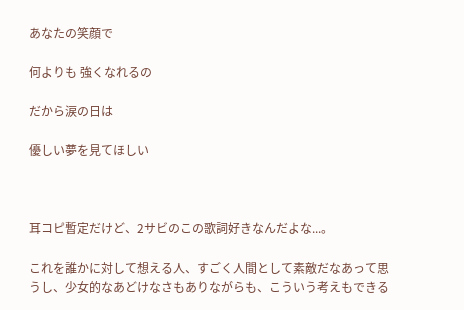あなたの笑顔で

何よりも 強くなれるの

だから涙の日は

優しい夢を見てほしい



耳コピ暫定だけど、2サビのこの歌詞好きなんだよな...。

これを誰かに対して想える人、すごく人間として素敵だなあって思うし、少女的なあどけなさもありながらも、こういう考えもできる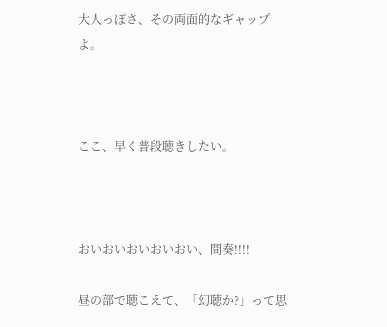大人っぽさ、その両面的なギャップよ。



ここ、早く普段聴きしたい。



おいおいおいおいおい、間奏!!!!

昼の部で聴こえて、「幻聴か?」って思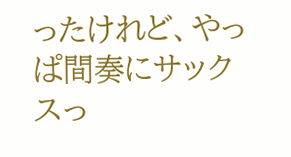ったけれど、やっぱ間奏にサックスっ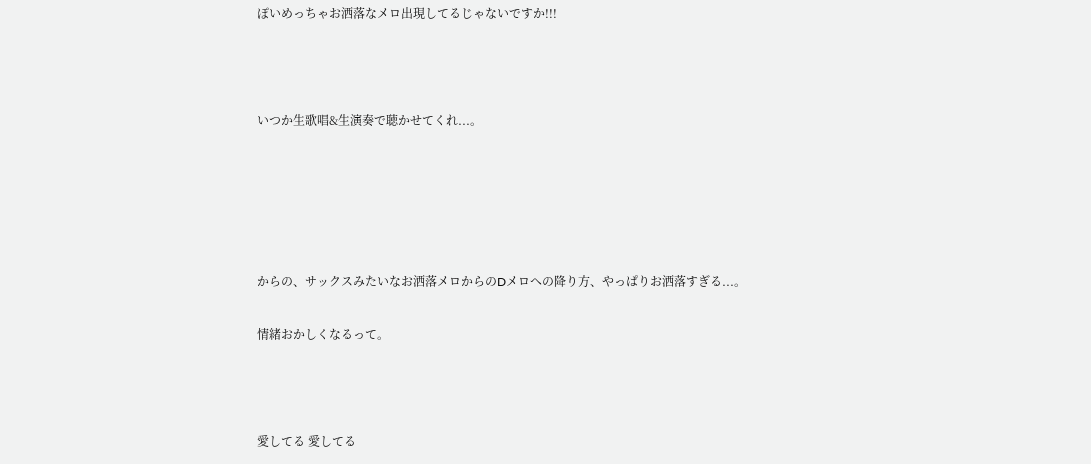ぽいめっちゃお洒落なメロ出現してるじゃないですか!!!



いつか生歌唱&生演奏で聴かせてくれ...。





からの、サックスみたいなお洒落メロからのDメロへの降り方、やっぱりお洒落すぎる...。

情緒おかしくなるって。



愛してる 愛してる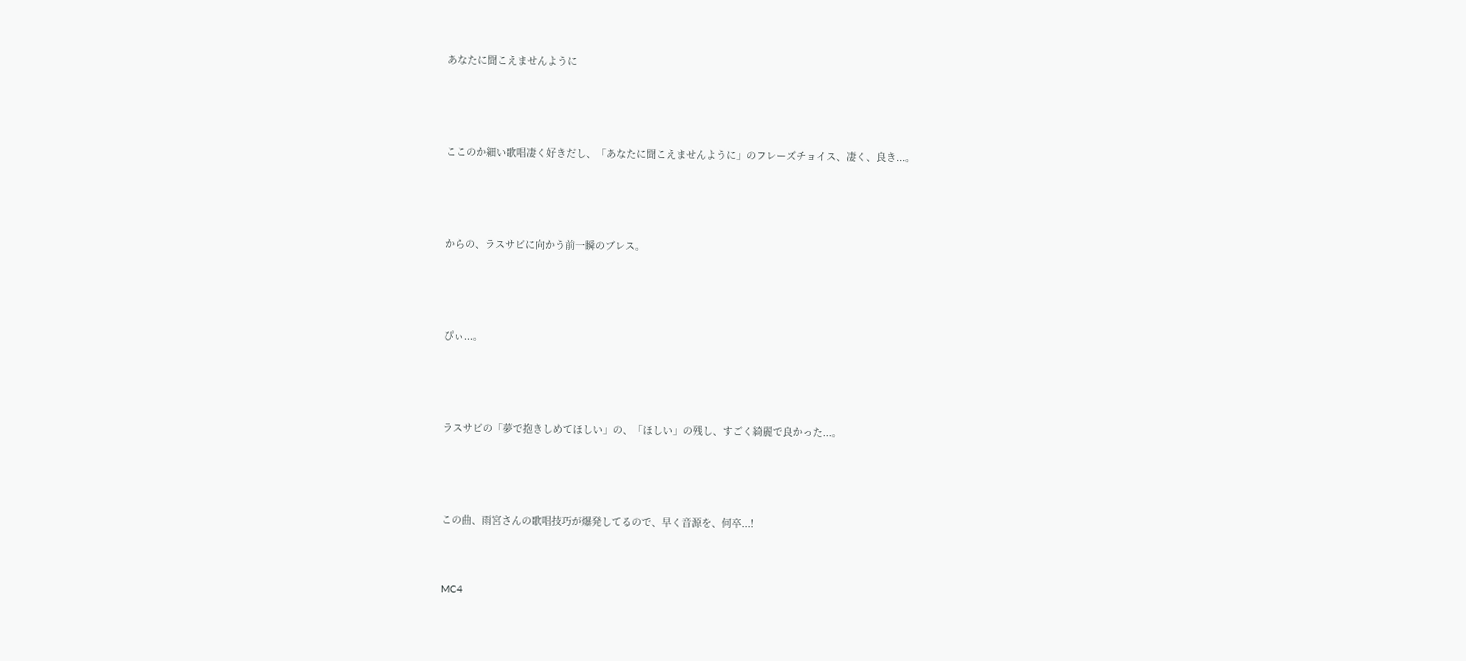あなたに聞こえませんように



ここのか細い歌唱凄く好きだし、「あなたに聞こえませんように」のフレーズチョイス、凄く、良き...。



からの、ラスサビに向かう前一瞬のブレス。



ぴぃ...。



ラスサビの「夢で抱きしめてほしい」の、「ほしい」の残し、すごく綺麗で良かった...。



この曲、雨宮さんの歌唱技巧が爆発してるので、早く音源を、何卒...!


MC4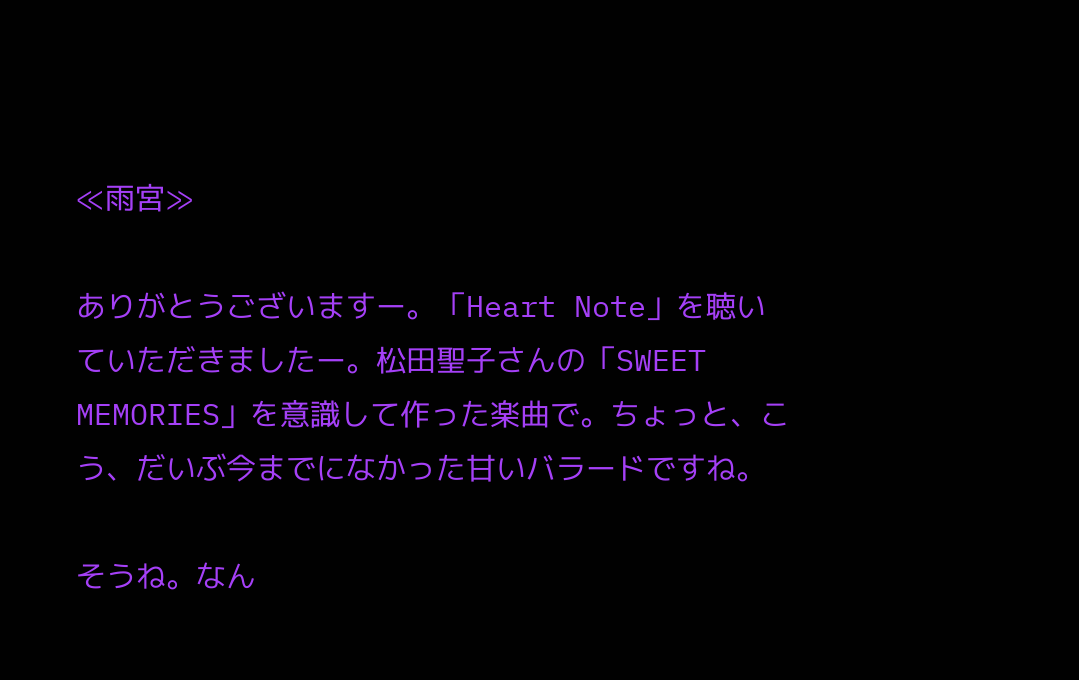≪雨宮≫

ありがとうございますー。「Heart Note」を聴いていただきましたー。松田聖子さんの「SWEET MEMORIES」を意識して作った楽曲で。ちょっと、こう、だいぶ今までになかった甘いバラードですね。

そうね。なん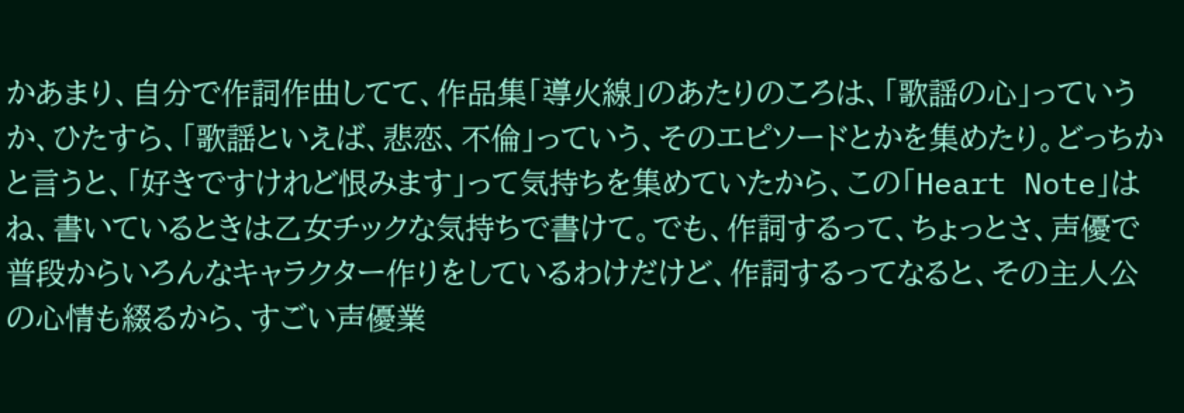かあまり、自分で作詞作曲してて、作品集「導火線」のあたりのころは、「歌謡の心」っていうか、ひたすら、「歌謡といえば、悲恋、不倫」っていう、そのエピソードとかを集めたり。どっちかと言うと、「好きですけれど恨みます」って気持ちを集めていたから、この「Heart Note」はね、書いているときは乙女チックな気持ちで書けて。でも、作詞するって、ちょっとさ、声優で普段からいろんなキャラクター作りをしているわけだけど、作詞するってなると、その主人公の心情も綴るから、すごい声優業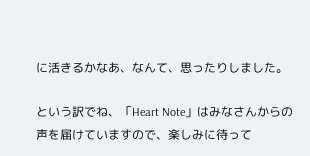に活きるかなあ、なんて、思ったりしました。

という訳でね、「Heart Note」はみなさんからの声を届けていますので、楽しみに待って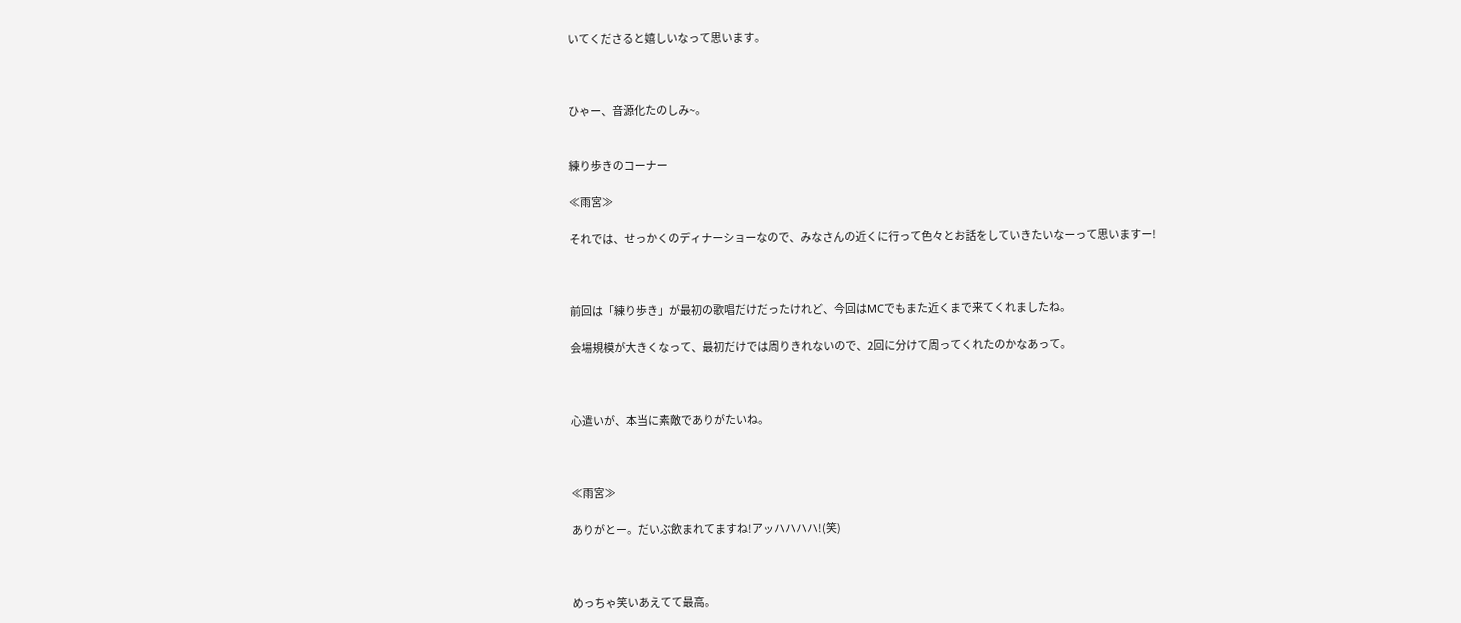いてくださると嬉しいなって思います。



ひゃー、音源化たのしみ~。


練り歩きのコーナー

≪雨宮≫

それでは、せっかくのディナーショーなので、みなさんの近くに行って色々とお話をしていきたいなーって思いますー!



前回は「練り歩き」が最初の歌唱だけだったけれど、今回はMCでもまた近くまで来てくれましたね。

会場規模が大きくなって、最初だけでは周りきれないので、2回に分けて周ってくれたのかなあって。



心遣いが、本当に素敵でありがたいね。



≪雨宮≫

ありがとー。だいぶ飲まれてますね!アッハハハハ!(笑)



めっちゃ笑いあえてて最高。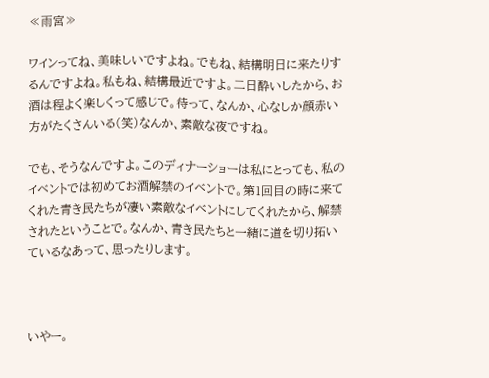≪雨宮≫

ワインってね、美味しいですよね。でもね、結構明日に来たりするんですよね。私もね、結構最近ですよ。二日酔いしたから、お酒は程よく楽しくって感じで。待って、なんか、心なしか顔赤い方がたくさんいる(笑)なんか、素敵な夜ですね。

でも、そうなんですよ。このディナーショーは私にとっても、私のイベントでは初めてお酒解禁のイベントで。第1回目の時に来てくれた青き民たちが凄い素敵なイベントにしてくれたから、解禁されたということで。なんか、青き民たちと一緒に道を切り拓いているなあって、思ったりします。



いやー。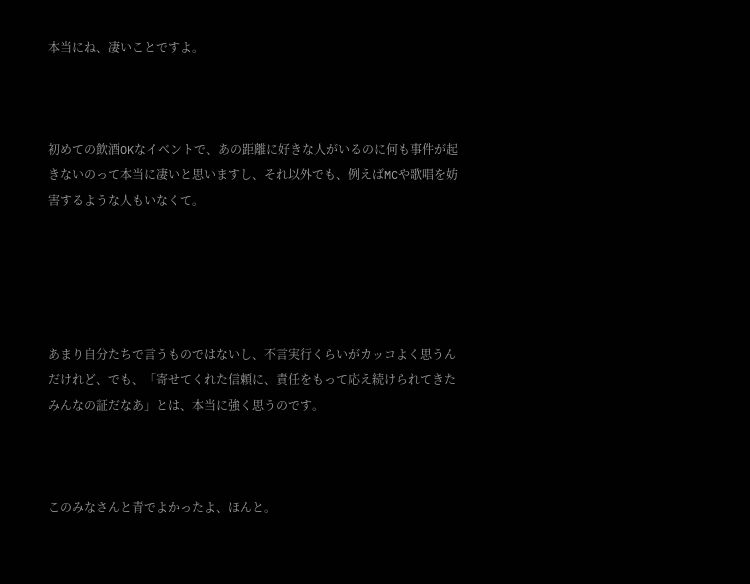本当にね、凄いことですよ。



初めての飲酒OKなイベントで、あの距離に好きな人がいるのに何も事件が起きないのって本当に凄いと思いますし、それ以外でも、例えばMCや歌唱を妨害するような人もいなくて。





あまり自分たちで言うものではないし、不言実行くらいがカッコよく思うんだけれど、でも、「寄せてくれた信頼に、責任をもって応え続けられてきたみんなの証だなあ」とは、本当に強く思うのです。



このみなさんと青でよかったよ、ほんと。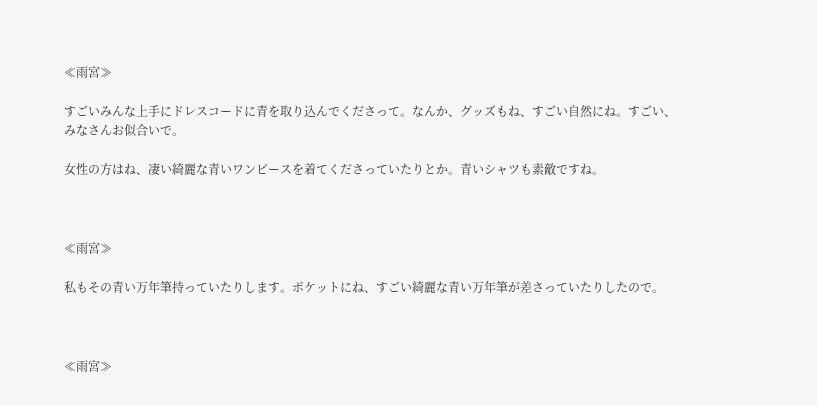≪雨宮≫

すごいみんな上手にドレスコードに青を取り込んでくださって。なんか、グッズもね、すごい自然にね。すごい、みなさんお似合いで。

女性の方はね、凄い綺麗な青いワンピースを着てくださっていたりとか。青いシャツも素敵ですね。



≪雨宮≫

私もその青い万年筆持っていたりします。ポケットにね、すごい綺麗な青い万年筆が差さっていたりしたので。



≪雨宮≫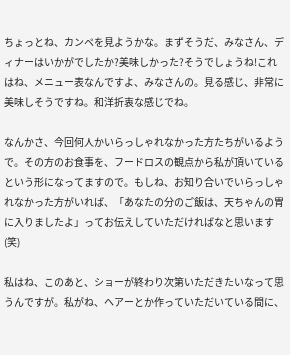ちょっとね、カンペを見ようかな。まずそうだ、みなさん、ディナーはいかがでしたか?美味しかった?そうでしょうね!これはね、メニュー表なんですよ、みなさんの。見る感じ、非常に美味しそうですね。和洋折衷な感じでね。

なんかさ、今回何人かいらっしゃれなかった方たちがいるようで。その方のお食事を、フードロスの観点から私が頂いているという形になってますので。もしね、お知り合いでいらっしゃれなかった方がいれば、「あなたの分のご飯は、天ちゃんの胃に入りましたよ」ってお伝えしていただければなと思います(笑)

私はね、このあと、ショーが終わり次第いただきたいなって思うんですが。私がね、ヘアーとか作っていただいている間に、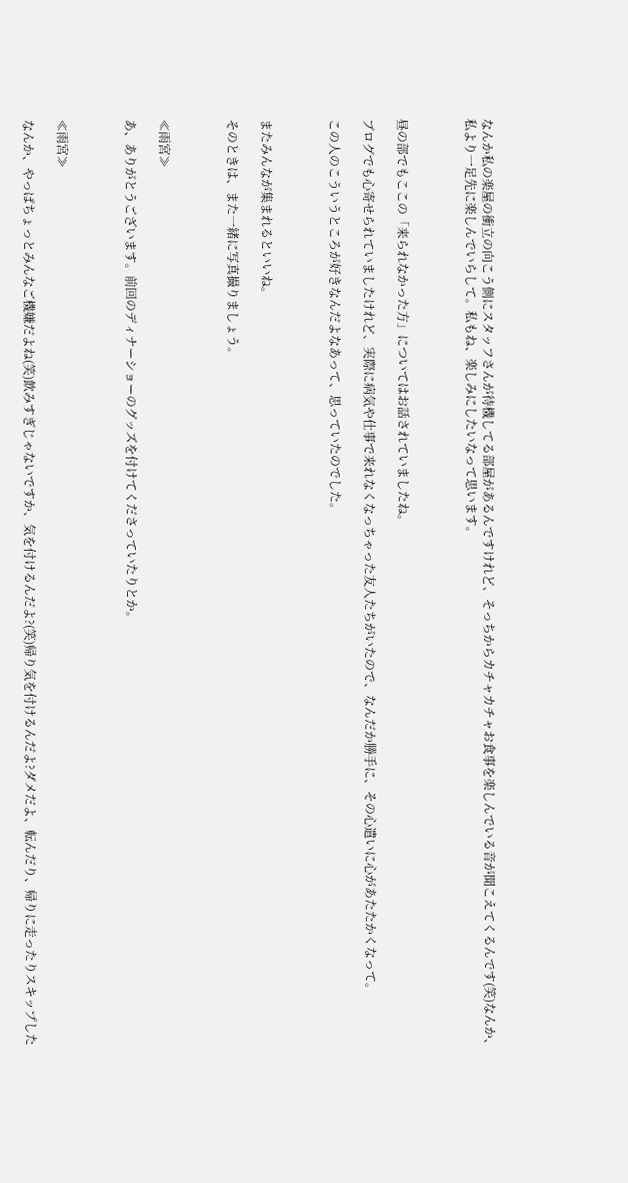なんか私の楽屋の衝立の向こう側にスタッフさんが待機してる部屋があるんですけれど、そっちからカチャカチャお食事を楽しんでいる音が聞こえてくるんです(笑)なんか、私より一足先に楽しんでいらして。私もね、楽しみにしたいなって思います。



昼の部でもここの「来られなかった方」についてはお話されていましたね。

ブログでも心寄せられていましたけれど、実際に病気や仕事で来れなくなっちゃった友人たちがいたので、なんだか勝手に、その心遣いに心があたたかくなって。

この人のこういうところが好きなんだよなあって、思っていたのでした。



またみんなが集まれるといいね。

そのときは、また一緒に写真撮りましょう。



≪雨宮≫

あ、ありがとうございます。前回のディナーショーのグッズを付けてくださっていたりとか。



≪雨宮≫

なんか、やっぱちょっとみんなご機嫌だよね(笑)飲みすぎじゃないですか、気を付けるんだよ?(笑)帰り気を付けるんだよ?ダメだよ、転んだり、帰りに走ったりスキップした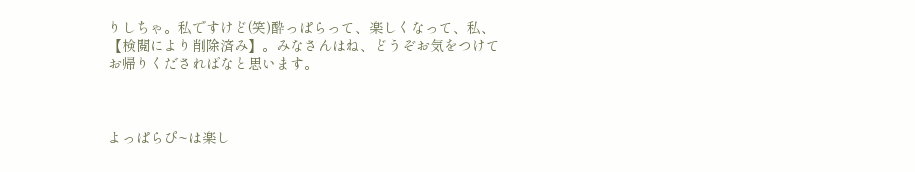りしちゃ。私ですけど(笑)酔っぱらって、楽しくなって、私、【検閲により削除済み】。みなさんはね、どうぞお気をつけてお帰りくださればなと思います。



よっぱらぴ~は楽し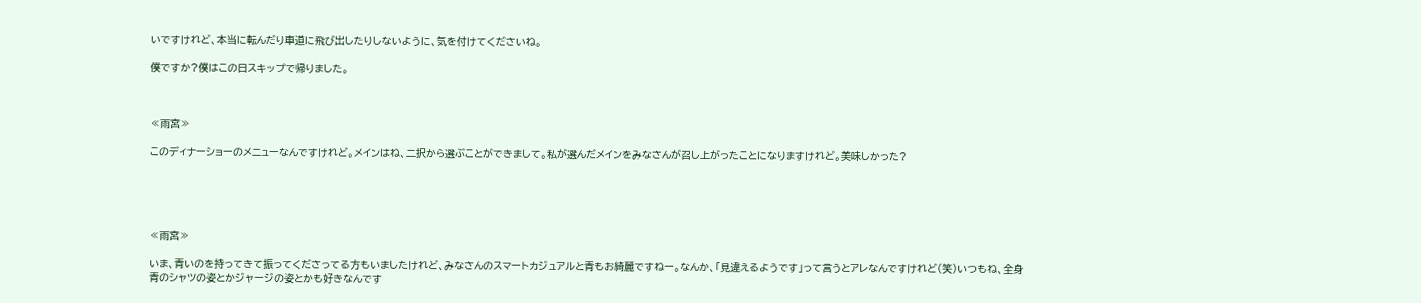いですけれど、本当に転んだり車道に飛び出したりしないように、気を付けてくださいね。

僕ですか?僕はこの日スキップで帰りました。



≪雨宮≫

このディナーショーのメニューなんですけれど。メインはね、二択から選ぶことができまして。私が選んだメインをみなさんが召し上がったことになりますけれど。美味しかった?





≪雨宮≫

いま、青いのを持ってきて振ってくださってる方もいましたけれど、みなさんのスマートカジュアルと青もお綺麗ですねー。なんか、「見違えるようです」って言うとアレなんですけれど(笑)いつもね、全身青のシャツの姿とかジャージの姿とかも好きなんです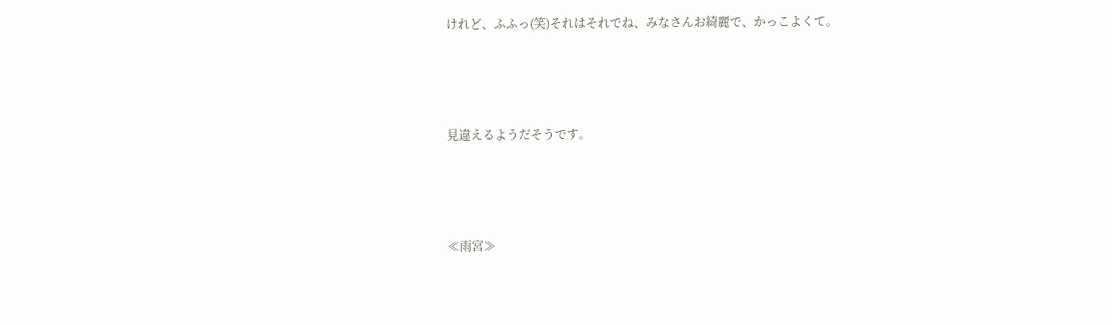けれど、ふふっ(笑)それはそれでね、みなさんお綺麗で、かっこよくて。



見違えるようだそうです。



≪雨宮≫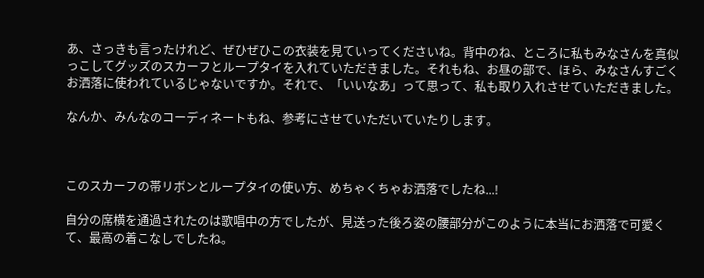あ、さっきも言ったけれど、ぜひぜひこの衣装を見ていってくださいね。背中のね、ところに私もみなさんを真似っこしてグッズのスカーフとループタイを入れていただきました。それもね、お昼の部で、ほら、みなさんすごくお洒落に使われているじゃないですか。それで、「いいなあ」って思って、私も取り入れさせていただきました。

なんか、みんなのコーディネートもね、参考にさせていただいていたりします。



このスカーフの帯リボンとループタイの使い方、めちゃくちゃお洒落でしたね...!

自分の席横を通過されたのは歌唱中の方でしたが、見送った後ろ姿の腰部分がこのように本当にお洒落で可愛くて、最高の着こなしでしたね。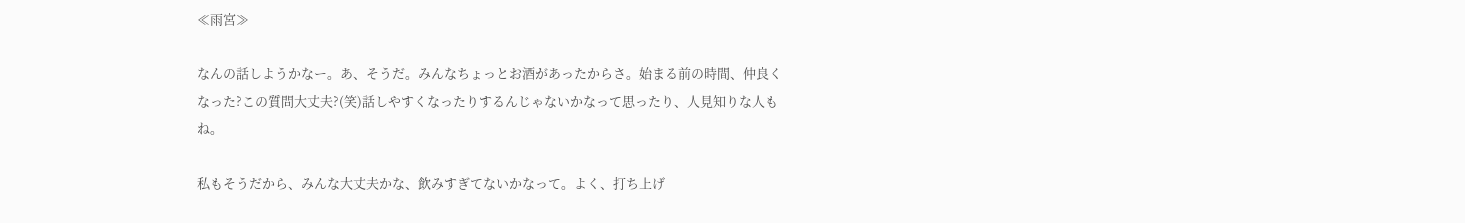≪雨宮≫

なんの話しようかなー。あ、そうだ。みんなちょっとお酒があったからさ。始まる前の時間、仲良くなった?この質問大丈夫?(笑)話しやすくなったりするんじゃないかなって思ったり、人見知りな人もね。

私もそうだから、みんな大丈夫かな、飲みすぎてないかなって。よく、打ち上げ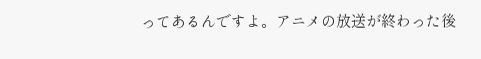ってあるんですよ。アニメの放送が終わった後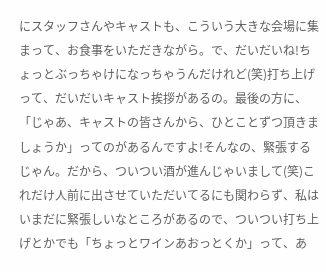にスタッフさんやキャストも、こういう大きな会場に集まって、お食事をいただきながら。で、だいだいね!ちょっとぶっちゃけになっちゃうんだけれど(笑)打ち上げって、だいだいキャスト挨拶があるの。最後の方に、「じゃあ、キャストの皆さんから、ひとことずつ頂きましょうか」ってのがあるんですよ!そんなの、緊張するじゃん。だから、ついつい酒が進んじゃいまして(笑)これだけ人前に出させていただいてるにも関わらず、私はいまだに緊張しいなところがあるので、ついつい打ち上げとかでも「ちょっとワインあおっとくか」って、あ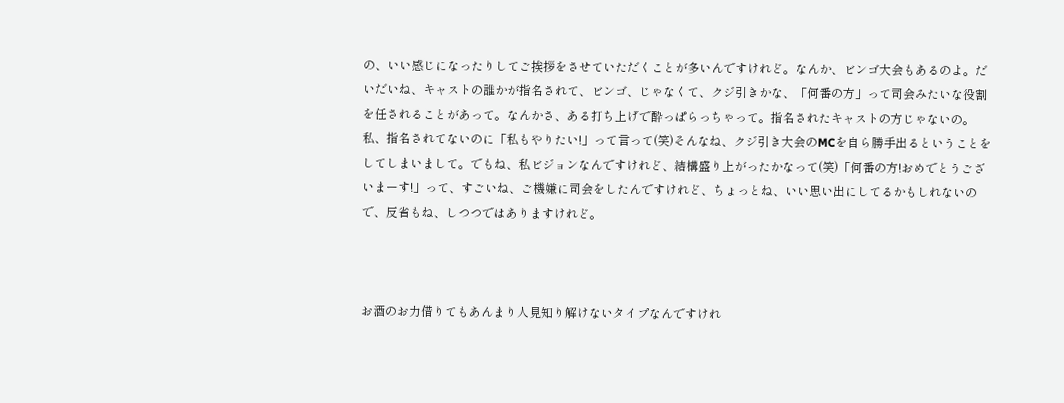の、いい感じになったりしてご挨拶をさせていただくことが多いんですけれど。なんか、ビンゴ大会もあるのよ。だいだいね、キャストの誰かが指名されて、ビンゴ、じゃなくて、クジ引きかな、「何番の方」って司会みたいな役割を任されることがあって。なんかさ、ある打ち上げで酔っぱらっちゃって。指名されたキャストの方じゃないの。私、指名されてないのに「私もやりたい!」って言って(笑)そんなね、クジ引き大会のMCを自ら勝手出るということをしてしまいまして。でもね、私ビジョンなんですけれど、結構盛り上がったかなって(笑)「何番の方!おめでとうございまーす!」って、すごいね、ご機嫌に司会をしたんですけれど、ちょっとね、いい思い出にしてるかもしれないので、反省もね、しつつではありますけれど。



お酒のお力借りてもあんまり人見知り解けないタイプなんですけれ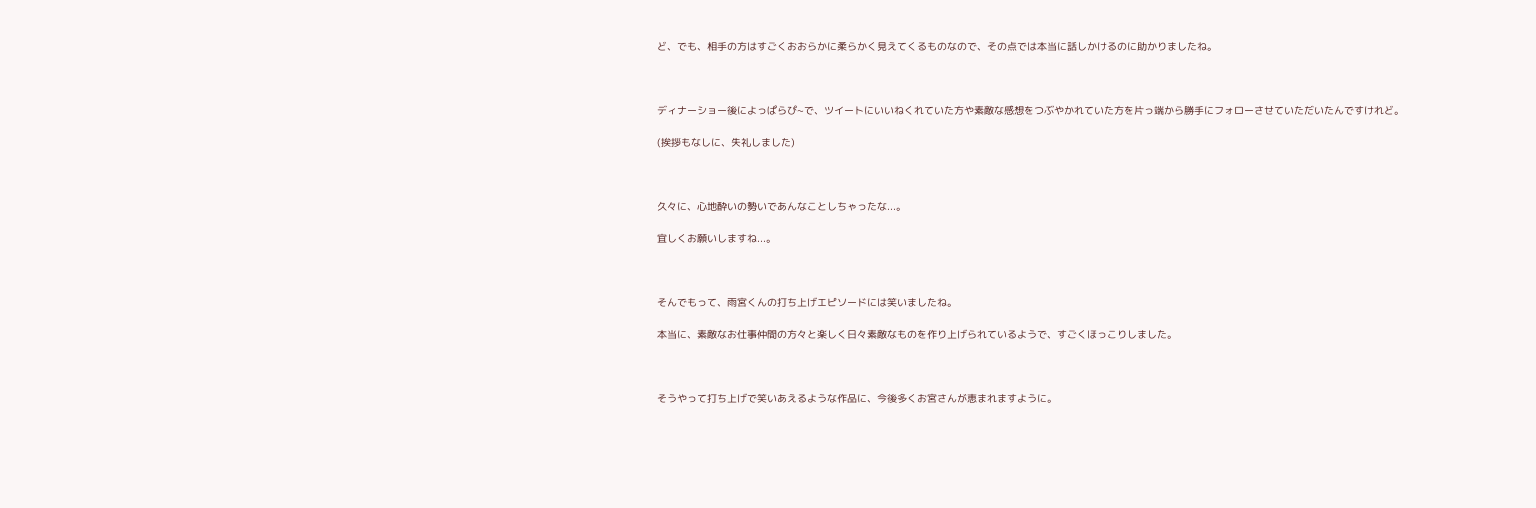ど、でも、相手の方はすごくおおらかに柔らかく見えてくるものなので、その点では本当に話しかけるのに助かりましたね。



ディナーショー後によっぱらぴ~で、ツイートにいいねくれていた方や素敵な感想をつぶやかれていた方を片っ端から勝手にフォローさせていただいたんですけれど。

(挨拶もなしに、失礼しました)



久々に、心地酔いの勢いであんなことしちゃったな...。

宜しくお願いしますね...。



そんでもって、雨宮くんの打ち上げエピソードには笑いましたね。

本当に、素敵なお仕事仲間の方々と楽しく日々素敵なものを作り上げられているようで、すごくほっこりしました。



そうやって打ち上げで笑いあえるような作品に、今後多くお宮さんが恵まれますように。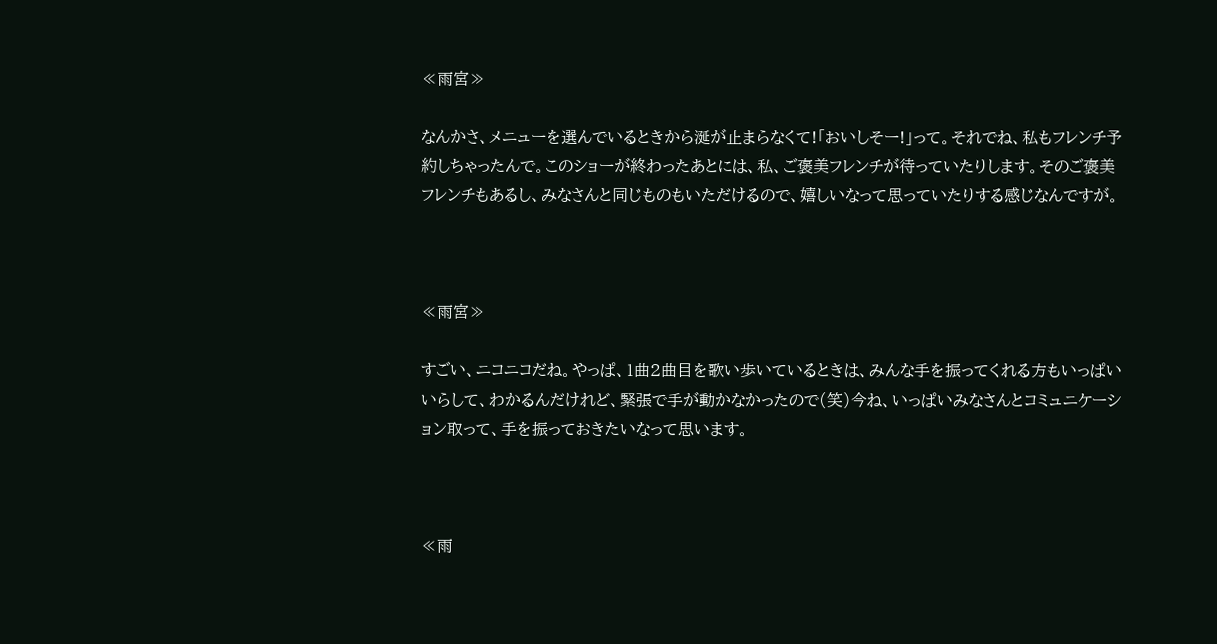≪雨宮≫

なんかさ、メニューを選んでいるときから涎が止まらなくて!「おいしそー!」って。それでね、私もフレンチ予約しちゃったんで。このショーが終わったあとには、私、ご褒美フレンチが待っていたりします。そのご褒美フレンチもあるし、みなさんと同じものもいただけるので、嬉しいなって思っていたりする感じなんですが。



≪雨宮≫

すごい、ニコニコだね。やっぱ、1曲2曲目を歌い歩いているときは、みんな手を振ってくれる方もいっぱいいらして、わかるんだけれど、緊張で手が動かなかったので(笑)今ね、いっぱいみなさんとコミュニケーション取って、手を振っておきたいなって思います。



≪雨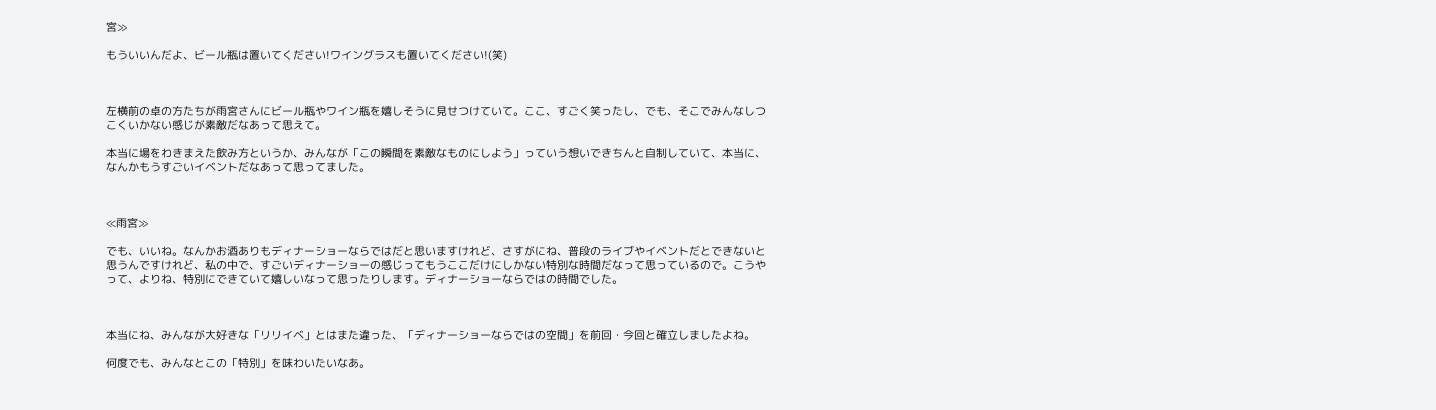宮≫

もういいんだよ、ビール瓶は置いてください!ワイングラスも置いてください!(笑)



左横前の卓の方たちが雨宮さんにビール瓶やワイン瓶を嬉しそうに見せつけていて。ここ、すごく笑ったし、でも、そこでみんなしつこくいかない感じが素敵だなあって思えて。

本当に場をわきまえた飲み方というか、みんなが「この瞬間を素敵なものにしよう」っていう想いできちんと自制していて、本当に、なんかもうすごいイベントだなあって思ってました。



≪雨宮≫

でも、いいね。なんかお酒ありもディナーショーならではだと思いますけれど、さすがにね、普段のライブやイベントだとできないと思うんですけれど、私の中で、すごいディナーショーの感じってもうここだけにしかない特別な時間だなって思っているので。こうやって、よりね、特別にできていて嬉しいなって思ったりします。ディナーショーならではの時間でした。



本当にね、みんなが大好きな「リリイベ」とはまた違った、「ディナーショーならではの空間」を前回・今回と確立しましたよね。

何度でも、みんなとこの「特別」を味わいたいなあ。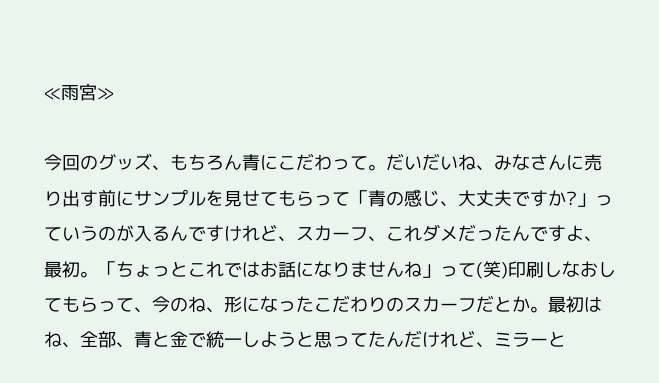≪雨宮≫

今回のグッズ、もちろん青にこだわって。だいだいね、みなさんに売り出す前にサンプルを見せてもらって「青の感じ、大丈夫ですか?」っていうのが入るんですけれど、スカーフ、これダメだったんですよ、最初。「ちょっとこれではお話になりませんね」って(笑)印刷しなおしてもらって、今のね、形になったこだわりのスカーフだとか。最初はね、全部、青と金で統一しようと思ってたんだけれど、ミラーと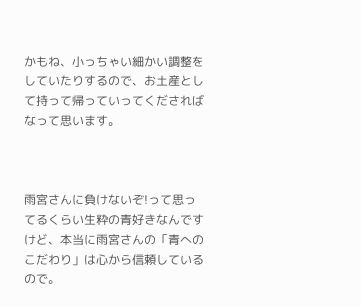かもね、小っちゃい細かい調整をしていたりするので、お土産として持って帰っていってくださればなって思います。



雨宮さんに負けないぞ!って思ってるくらい生粋の青好きなんですけど、本当に雨宮さんの「青へのこだわり」は心から信頼しているので。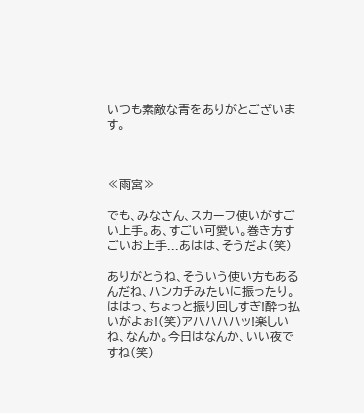いつも素敵な青をありがとございます。



≪雨宮≫

でも、みなさん、スカーフ使いがすごい上手。あ、すごい可愛い。巻き方すごいお上手...あはは、そうだよ(笑)

ありがとうね、そういう使い方もあるんだね、ハンカチみたいに振ったり。ははっ、ちょっと振り回しすぎ!酔っ払いがよぉ!(笑)アハハハハッ!楽しいね、なんか。今日はなんか、いい夜ですね(笑)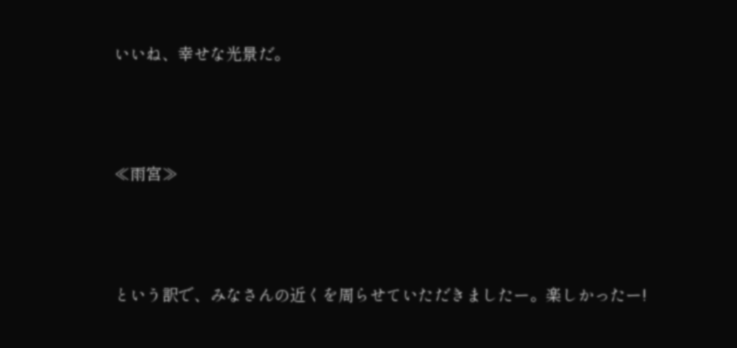いいね、幸せな光景だ。



≪雨宮≫



という訳で、みなさんの近くを周らせていただきましたー。楽しかったー!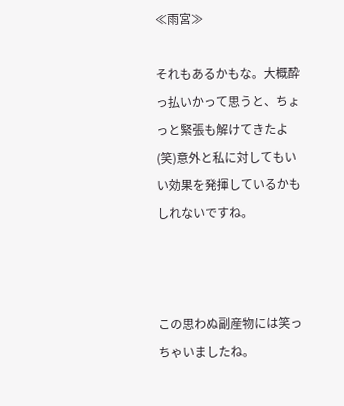≪雨宮≫

それもあるかもな。大概酔っ払いかって思うと、ちょっと緊張も解けてきたよ(笑)意外と私に対してもいい効果を発揮しているかもしれないですね。



この思わぬ副産物には笑っちゃいましたね。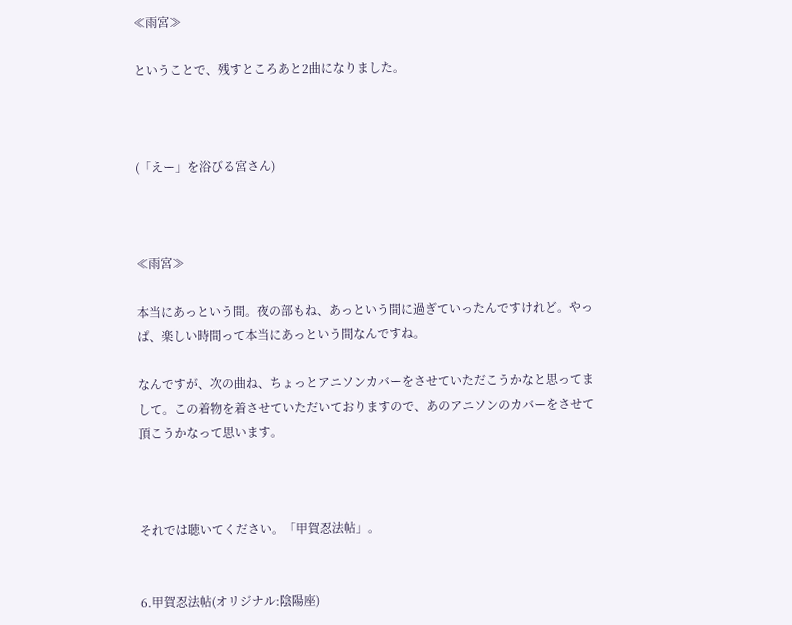≪雨宮≫

ということで、残すところあと2曲になりました。



(「えー」を浴びる宮さん)



≪雨宮≫

本当にあっという間。夜の部もね、あっという間に過ぎていったんですけれど。やっぱ、楽しい時間って本当にあっという間なんですね。

なんですが、次の曲ね、ちょっとアニソンカバーをさせていただこうかなと思ってまして。この着物を着させていただいておりますので、あのアニソンのカバーをさせて頂こうかなって思います。



それでは聴いてください。「甲賀忍法帖」。


6.甲賀忍法帖(オリジナル:陰陽座)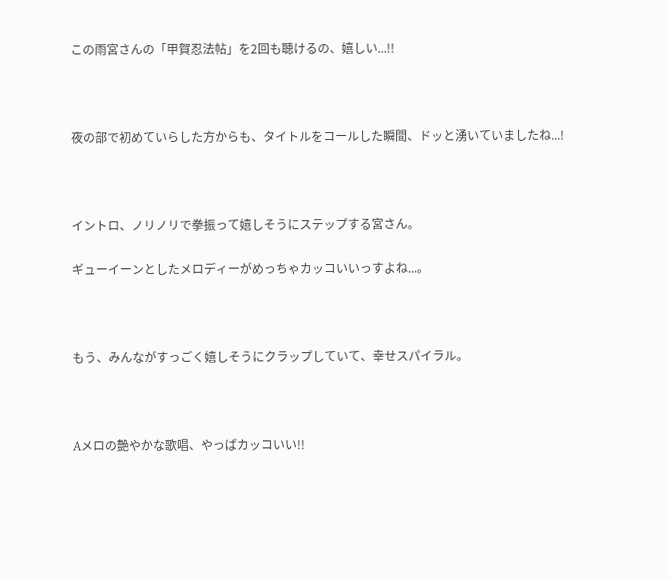この雨宮さんの「甲賀忍法帖」を2回も聴けるの、嬉しい...!!



夜の部で初めていらした方からも、タイトルをコールした瞬間、ドッと湧いていましたね...!



イントロ、ノリノリで拳振って嬉しそうにステップする宮さん。

ギューイーンとしたメロディーがめっちゃカッコいいっすよね...。



もう、みんながすっごく嬉しそうにクラップしていて、幸せスパイラル。



Aメロの艶やかな歌唱、やっぱカッコいい!!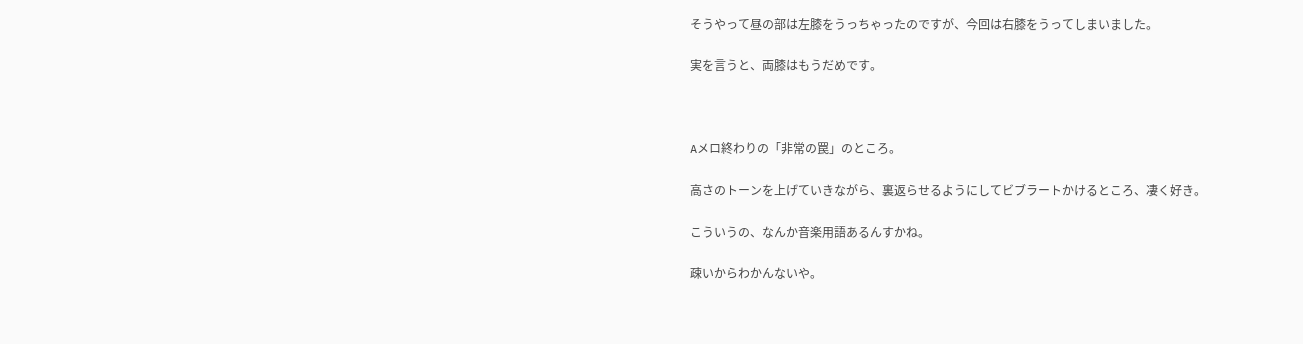そうやって昼の部は左膝をうっちゃったのですが、今回は右膝をうってしまいました。

実を言うと、両膝はもうだめです。



Aメロ終わりの「非常の罠」のところ。

高さのトーンを上げていきながら、裏返らせるようにしてビブラートかけるところ、凄く好き。

こういうの、なんか音楽用語あるんすかね。

疎いからわかんないや。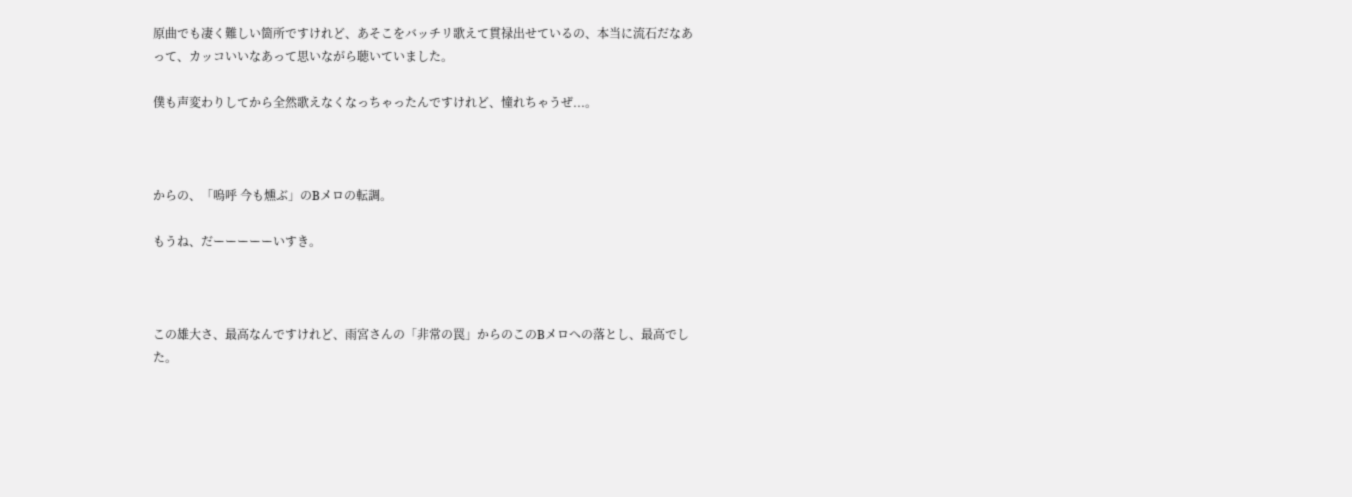原曲でも凄く難しい箇所ですけれど、あそこをバッチリ歌えて貫禄出せているの、本当に流石だなあって、カッコいいなあって思いながら聴いていました。

僕も声変わりしてから全然歌えなくなっちゃったんですけれど、憧れちゃうぜ...。



からの、「嗚呼 今も燻ぶ」のBメロの転調。

もうね、だーーーーーいすき。



この雄大さ、最高なんですけれど、雨宮さんの「非常の罠」からのこのBメロへの落とし、最高でした。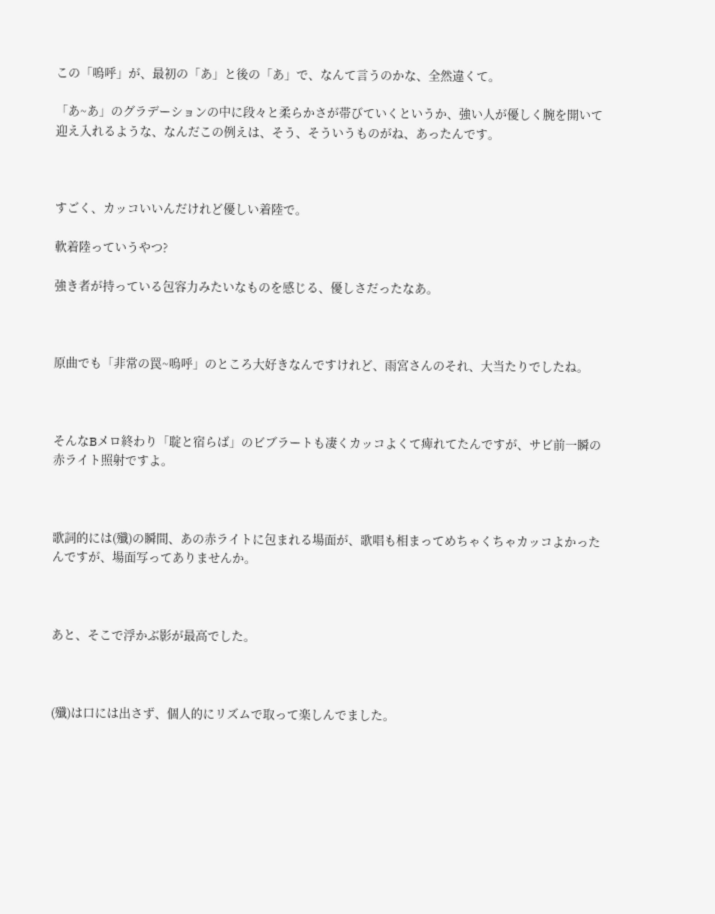この「嗚呼」が、最初の「あ」と後の「あ」で、なんて言うのかな、全然違くて。

「あ~あ」のグラデーションの中に段々と柔らかさが帯びていくというか、強い人が優しく腕を開いて迎え入れるような、なんだこの例えは、そう、そういうものがね、あったんです。



すごく、カッコいいんだけれど優しい着陸で。

軟着陸っていうやつ?

強き者が持っている包容力みたいなものを感じる、優しさだったなあ。



原曲でも「非常の罠~嗚呼」のところ大好きなんですけれど、雨宮さんのそれ、大当たりでしたね。



そんなBメロ終わり「聢と宿らば」のビブラートも凄くカッコよくて痺れてたんですが、サビ前一瞬の赤ライト照射ですよ。



歌詞的には(殲)の瞬間、あの赤ライトに包まれる場面が、歌唱も相まってめちゃくちゃカッコよかったんですが、場面写ってありませんか。



あと、そこで浮かぶ影が最高でした。



(殲)は口には出さず、個人的にリズムで取って楽しんでました。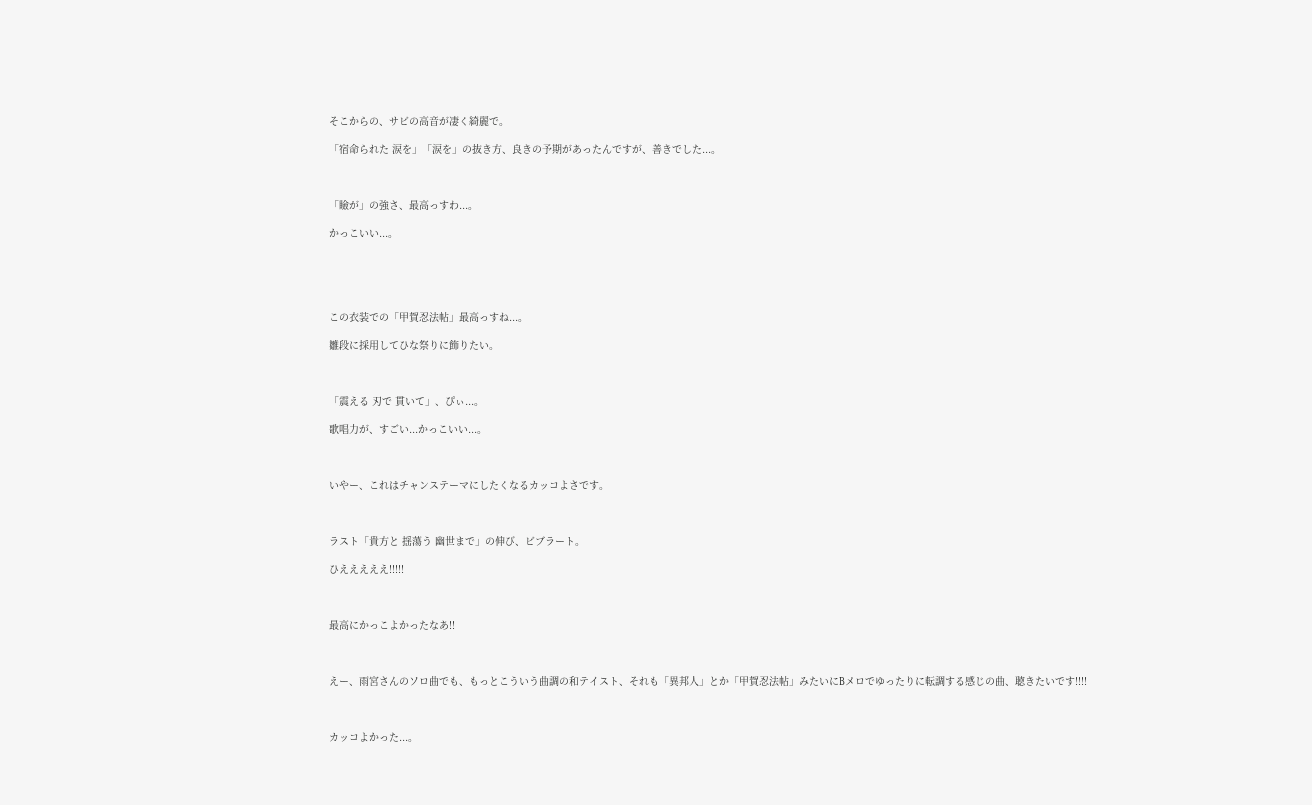そこからの、サビの高音が凄く綺麗で。

「宿命られた 涙を」「涙を」の抜き方、良きの予期があったんですが、善きでした...。



「瞼が」の強さ、最高っすわ...。

かっこいい...。





この衣装での「甲賀忍法帖」最高っすね...。

雛段に採用してひな祭りに飾りたい。



「震える 刃で 貫いて」、ぴぃ...。

歌唱力が、すごい...かっこいい...。



いやー、これはチャンステーマにしたくなるカッコよさです。



ラスト「貴方と 揺蕩う 幽世まで」の伸び、ビブラート。

ひえええええ!!!!!



最高にかっこよかったなあ!!



えー、雨宮さんのソロ曲でも、もっとこういう曲調の和テイスト、それも「異邦人」とか「甲賀忍法帖」みたいにBメロでゆったりに転調する感じの曲、聴きたいです!!!!



カッコよかった...。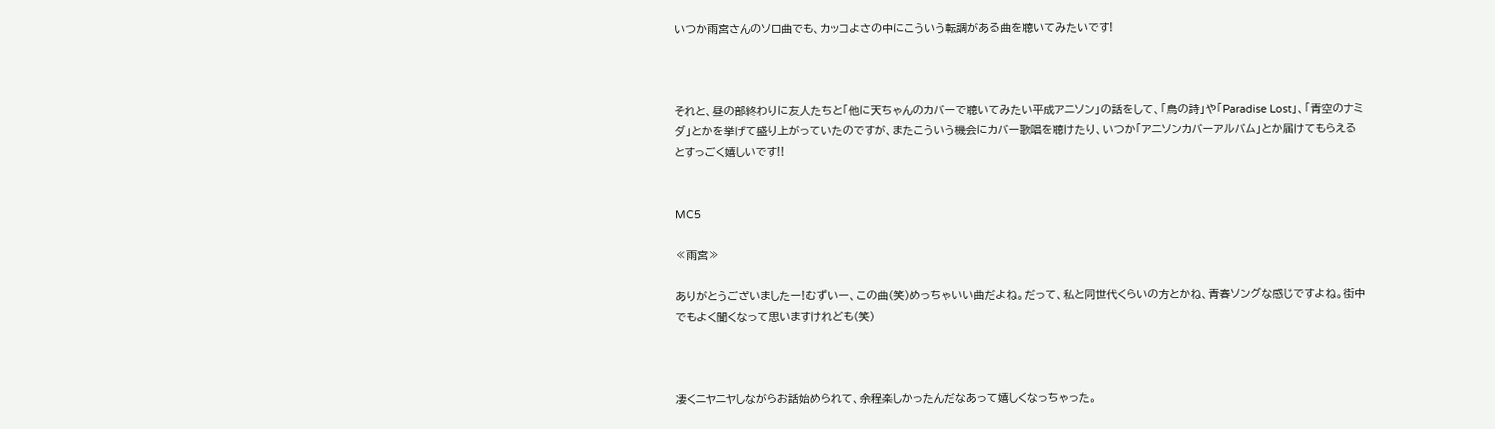いつか雨宮さんのソロ曲でも、カッコよさの中にこういう転調がある曲を聴いてみたいです!



それと、昼の部終わりに友人たちと「他に天ちゃんのカバーで聴いてみたい平成アニソン」の話をして、「鳥の詩」や「Paradise Lost」、「青空のナミダ」とかを挙げて盛り上がっていたのですが、またこういう機会にカバー歌唱を聴けたり、いつか「アニソンカバーアルバム」とか届けてもらえるとすっごく嬉しいです!!


MC5

≪雨宮≫

ありがとうございましたー!むずいー、この曲(笑)めっちゃいい曲だよね。だって、私と同世代くらいの方とかね、青春ソングな感じですよね。街中でもよく聞くなって思いますけれども(笑)



凄くニヤニヤしながらお話始められて、余程楽しかったんだなあって嬉しくなっちゃった。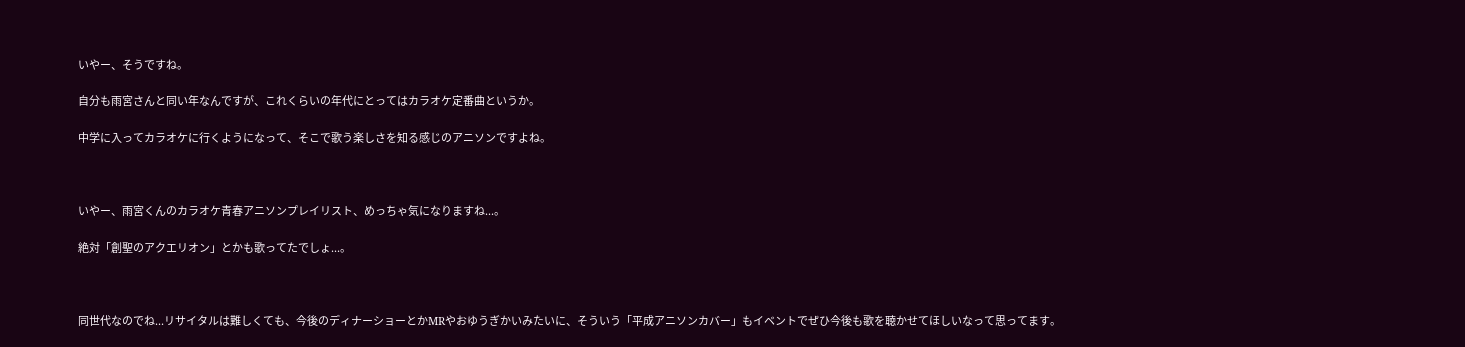いやー、そうですね。

自分も雨宮さんと同い年なんですが、これくらいの年代にとってはカラオケ定番曲というか。

中学に入ってカラオケに行くようになって、そこで歌う楽しさを知る感じのアニソンですよね。



いやー、雨宮くんのカラオケ青春アニソンプレイリスト、めっちゃ気になりますね...。

絶対「創聖のアクエリオン」とかも歌ってたでしょ...。



同世代なのでね...リサイタルは難しくても、今後のディナーショーとかMRやおゆうぎかいみたいに、そういう「平成アニソンカバー」もイベントでぜひ今後も歌を聴かせてほしいなって思ってます。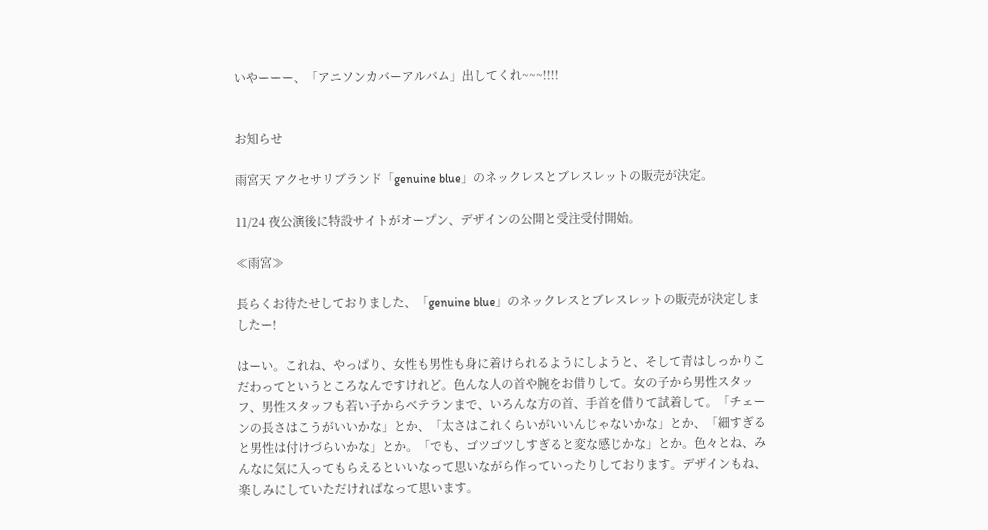いやーーー、「アニソンカバーアルバム」出してくれ~~~!!!!


お知らせ

雨宮天 アクセサリブランド「genuine blue」のネックレスとブレスレットの販売が決定。

11/24 夜公演後に特設サイトがオープン、デザインの公開と受注受付開始。

≪雨宮≫

長らくお待たせしておりました、「genuine blue」のネックレスとブレスレットの販売が決定しましたー!

はーい。これね、やっぱり、女性も男性も身に着けられるようにしようと、そして青はしっかりこだわってというところなんですけれど。色んな人の首や腕をお借りして。女の子から男性スタッフ、男性スタッフも若い子からベテランまで、いろんな方の首、手首を借りて試着して。「チェーンの長さはこうがいいかな」とか、「太さはこれくらいがいいんじゃないかな」とか、「細すぎると男性は付けづらいかな」とか。「でも、ゴツゴツしすぎると変な感じかな」とか。色々とね、みんなに気に入ってもらえるといいなって思いながら作っていったりしております。デザインもね、楽しみにしていただければなって思います。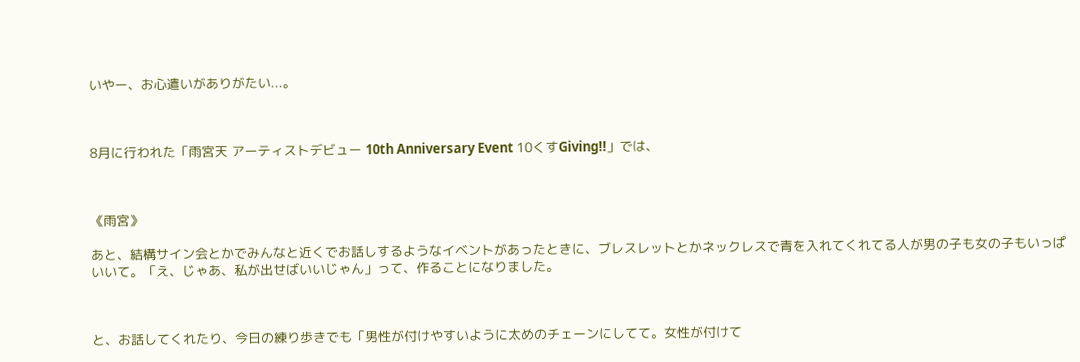いやー、お心遣いがありがたい...。



8月に行われた「雨宮天 アーティストデビュー 10th Anniversary Event 10くすGiving!!」では、



《雨宮》

あと、結構サイン会とかでみんなと近くでお話しするようなイベントがあったときに、ブレスレットとかネックレスで青を入れてくれてる人が男の子も女の子もいっぱいいて。「え、じゃあ、私が出せばいいじゃん」って、作ることになりました。



と、お話してくれたり、今日の練り歩きでも「男性が付けやすいように太めのチェーンにしてて。女性が付けて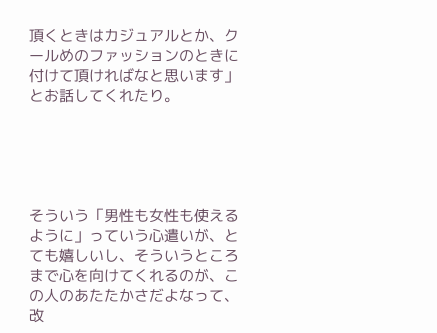頂くときはカジュアルとか、クールめのファッションのときに付けて頂ければなと思います」とお話してくれたり。





そういう「男性も女性も使えるように」っていう心遣いが、とても嬉しいし、そういうところまで心を向けてくれるのが、この人のあたたかさだよなって、改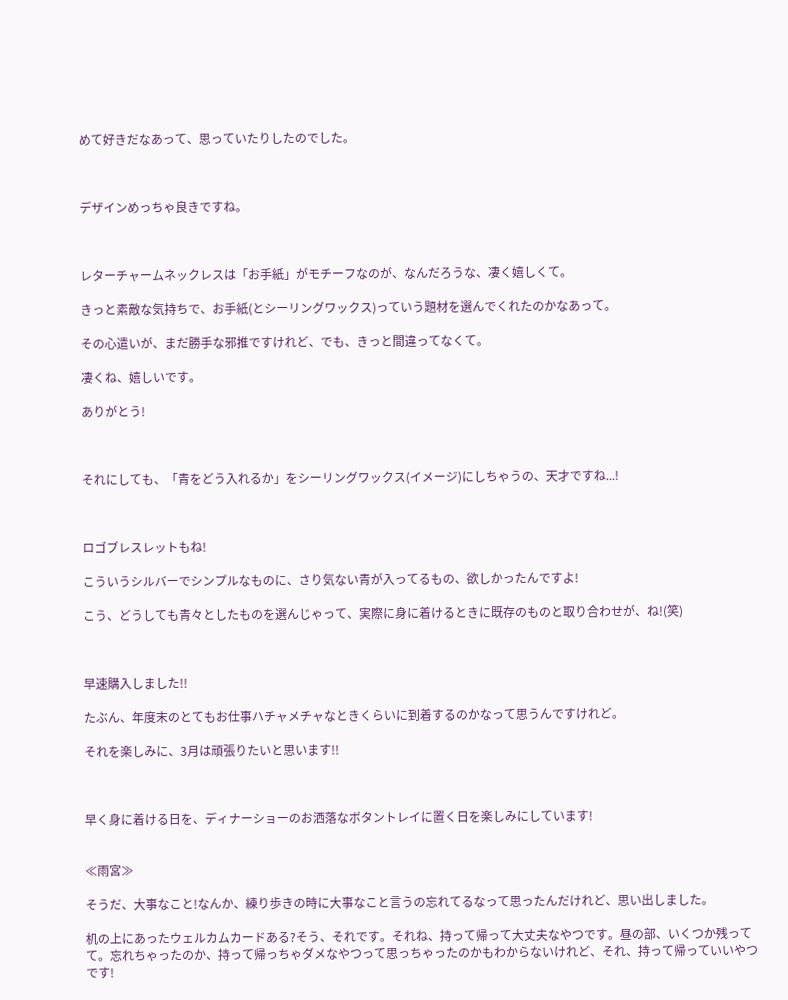めて好きだなあって、思っていたりしたのでした。



デザインめっちゃ良きですね。



レターチャームネックレスは「お手紙」がモチーフなのが、なんだろうな、凄く嬉しくて。

きっと素敵な気持ちで、お手紙(とシーリングワックス)っていう題材を選んでくれたのかなあって。

その心遣いが、まだ勝手な邪推ですけれど、でも、きっと間違ってなくて。

凄くね、嬉しいです。

ありがとう!



それにしても、「青をどう入れるか」をシーリングワックス(イメージ)にしちゃうの、天才ですね...!



ロゴブレスレットもね!

こういうシルバーでシンプルなものに、さり気ない青が入ってるもの、欲しかったんですよ!

こう、どうしても青々としたものを選んじゃって、実際に身に着けるときに既存のものと取り合わせが、ね!(笑)



早速購入しました!!

たぶん、年度末のとてもお仕事ハチャメチャなときくらいに到着するのかなって思うんですけれど。

それを楽しみに、3月は頑張りたいと思います!!



早く身に着ける日を、ディナーショーのお洒落なボタントレイに置く日を楽しみにしています!


≪雨宮≫

そうだ、大事なこと!なんか、練り歩きの時に大事なこと言うの忘れてるなって思ったんだけれど、思い出しました。

机の上にあったウェルカムカードある?そう、それです。それね、持って帰って大丈夫なやつです。昼の部、いくつか残ってて。忘れちゃったのか、持って帰っちゃダメなやつって思っちゃったのかもわからないけれど、それ、持って帰っていいやつです!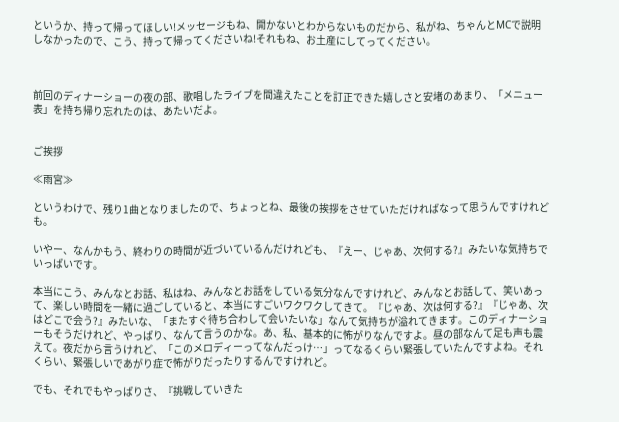というか、持って帰ってほしい!メッセージもね、開かないとわからないものだから、私がね、ちゃんとMCで説明しなかったので、こう、持って帰ってくださいね!それもね、お土産にしてってください。



前回のディナーショーの夜の部、歌唱したライブを間違えたことを訂正できた嬉しさと安堵のあまり、「メニュー表」を持ち帰り忘れたのは、あたいだよ。


ご挨拶

≪雨宮≫

というわけで、残り1曲となりましたので、ちょっとね、最後の挨拶をさせていただければなって思うんですけれども。

いやー、なんかもう、終わりの時間が近づいているんだけれども、『えー、じゃあ、次何する?』みたいな気持ちでいっぱいです。

本当にこう、みんなとお話、私はね、みんなとお話をしている気分なんですけれど、みんなとお話して、笑いあって、楽しい時間を一緒に過ごしていると、本当にすごいワクワクしてきて。『じゃあ、次は何する?』『じゃあ、次はどこで会う?』みたいな、「またすぐ待ち合わして会いたいな」なんて気持ちが溢れてきます。このディナーショーもそうだけれど、やっぱり、なんて言うのかな。あ、私、基本的に怖がりなんですよ。昼の部なんて足も声も震えて。夜だから言うけれど、「このメロディーってなんだっけ…」ってなるくらい緊張していたんですよね。それくらい、緊張しいであがり症で怖がりだったりするんですけれど。

でも、それでもやっぱりさ、『挑戦していきた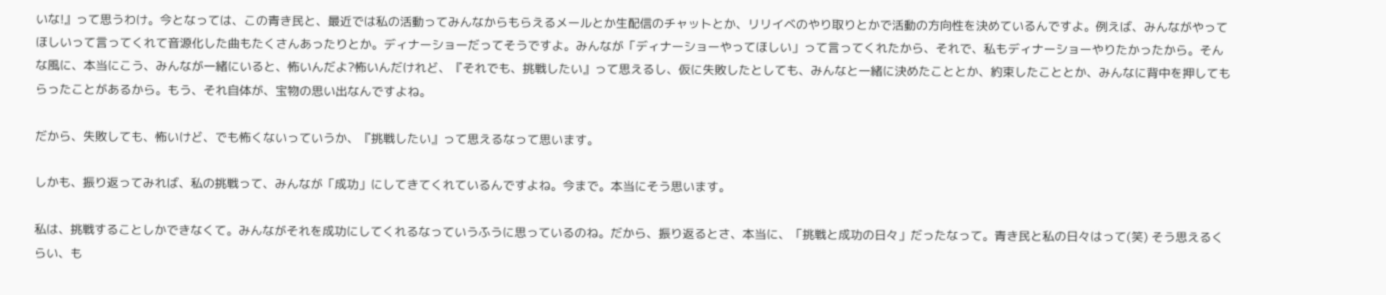いな!』って思うわけ。今となっては、この青き民と、最近では私の活動ってみんなからもらえるメールとか生配信のチャットとか、リリイベのやり取りとかで活動の方向性を決めているんですよ。例えば、みんながやってほしいって言ってくれて音源化した曲もたくさんあったりとか。ディナーショーだってそうですよ。みんなが「ディナーショーやってほしい」って言ってくれたから、それで、私もディナーショーやりたかったから。そんな風に、本当にこう、みんなが一緒にいると、怖いんだよ?怖いんだけれど、『それでも、挑戦したい』って思えるし、仮に失敗したとしても、みんなと一緒に決めたこととか、約束したこととか、みんなに背中を押してもらったことがあるから。もう、それ自体が、宝物の思い出なんですよね。

だから、失敗しても、怖いけど、でも怖くないっていうか、『挑戦したい』って思えるなって思います。

しかも、振り返ってみれば、私の挑戦って、みんなが「成功」にしてきてくれているんですよね。今まで。本当にそう思います。

私は、挑戦することしかできなくて。みんながそれを成功にしてくれるなっていうふうに思っているのね。だから、振り返るとさ、本当に、「挑戦と成功の日々」だったなって。青き民と私の日々はって(笑) そう思えるくらい、も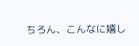ちろん、こんなに嬉し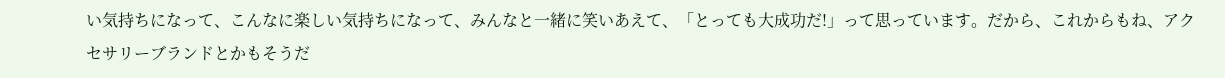い気持ちになって、こんなに楽しい気持ちになって、みんなと一緒に笑いあえて、「とっても大成功だ!」って思っています。だから、これからもね、アクセサリーブランドとかもそうだ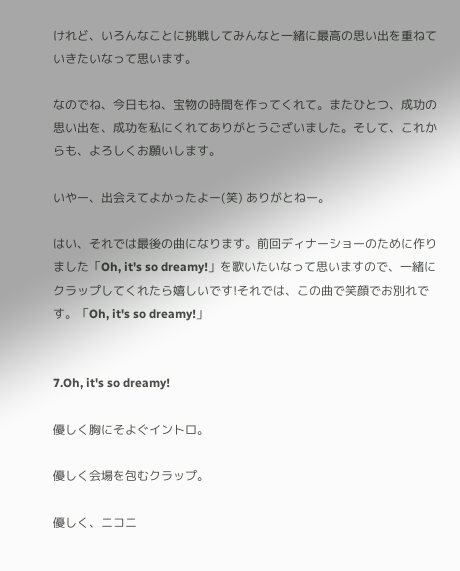けれど、いろんなことに挑戦してみんなと一緒に最高の思い出を重ねていきたいなって思います。

なのでね、今日もね、宝物の時間を作ってくれて。またひとつ、成功の思い出を、成功を私にくれてありがとうございました。そして、これからも、よろしくお願いします。

いやー、出会えてよかったよー(笑) ありがとねー。

はい、それでは最後の曲になります。前回ディナーショーのために作りました「Oh, it's so dreamy!」を歌いたいなって思いますので、一緒にクラップしてくれたら嬉しいです!それでは、この曲で笑顔でお別れです。「Oh, it's so dreamy!」


7.Oh, it's so dreamy!

優しく胸にそよぐイントロ。

優しく会場を包むクラップ。

優しく、ニコニ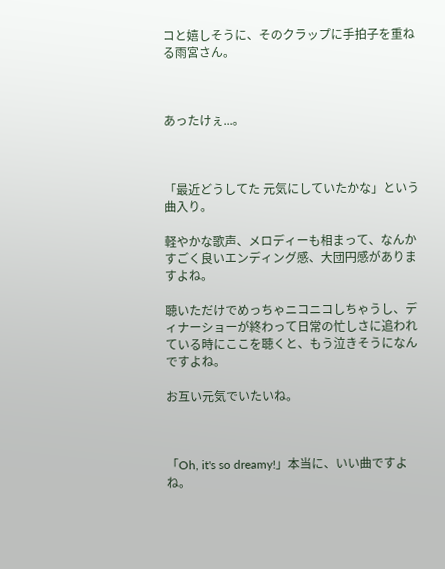コと嬉しそうに、そのクラップに手拍子を重ねる雨宮さん。



あったけぇ...。



「最近どうしてた 元気にしていたかな」という曲入り。

軽やかな歌声、メロディーも相まって、なんかすごく良いエンディング感、大団円感がありますよね。

聴いただけでめっちゃニコニコしちゃうし、ディナーショーが終わって日常の忙しさに追われている時にここを聴くと、もう泣きそうになんですよね。

お互い元気でいたいね。



「Oh, it's so dreamy!」本当に、いい曲ですよね。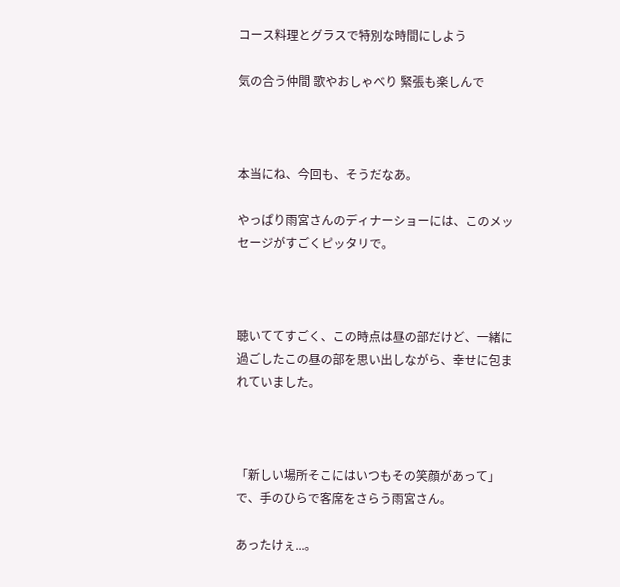コース料理とグラスで特別な時間にしよう

気の合う仲間 歌やおしゃべり 緊張も楽しんで



本当にね、今回も、そうだなあ。

やっぱり雨宮さんのディナーショーには、このメッセージがすごくピッタリで。



聴いててすごく、この時点は昼の部だけど、一緒に過ごしたこの昼の部を思い出しながら、幸せに包まれていました。



「新しい場所そこにはいつもその笑顔があって」で、手のひらで客席をさらう雨宮さん。

あったけぇ...。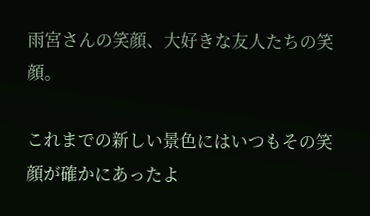雨宮さんの笑顔、大好きな友人たちの笑顔。

これまでの新しい景色にはいつもその笑顔が確かにあったよ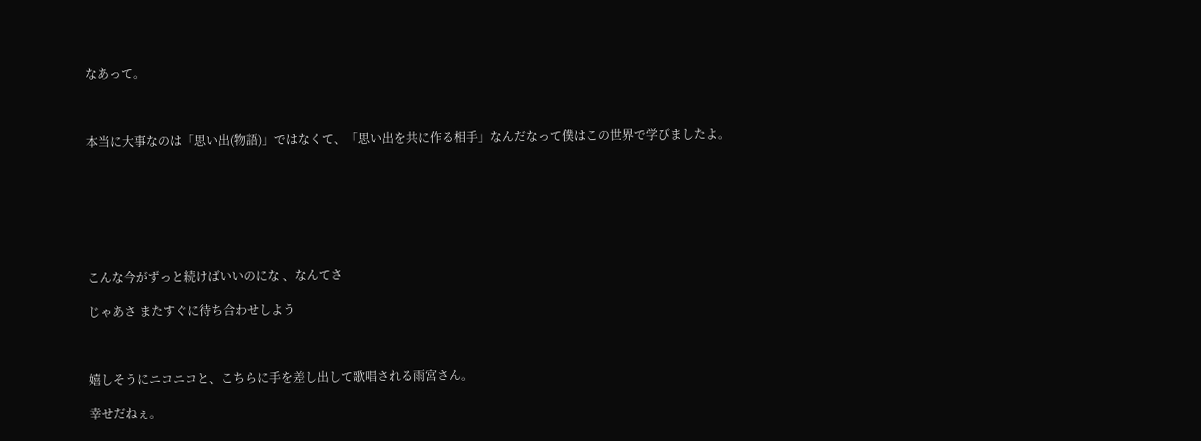なあって。



本当に大事なのは「思い出(物語)」ではなくて、「思い出を共に作る相手」なんだなって僕はこの世界で学びましたよ。







こんな今がずっと続けばいいのにな 、なんてさ

じゃあさ またすぐに待ち合わせしよう



嬉しそうにニコニコと、こちらに手を差し出して歌唱される雨宮さん。

幸せだねぇ。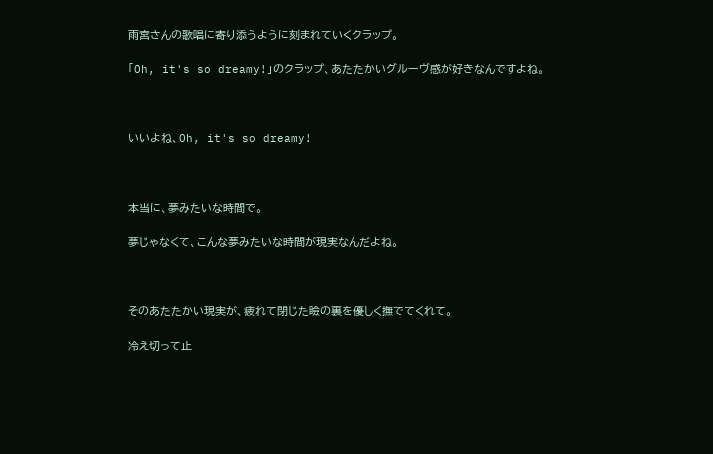雨宮さんの歌唱に寄り添うように刻まれていくクラップ。

「Oh, it's so dreamy!」のクラップ、あたたかいグルーヴ感が好きなんですよね。



いいよね、Oh, it's so dreamy!



本当に、夢みたいな時間で。

夢じゃなくて、こんな夢みたいな時間が現実なんだよね。



そのあたたかい現実が、疲れて閉じた瞼の裏を優しく撫でてくれて。

冷え切って止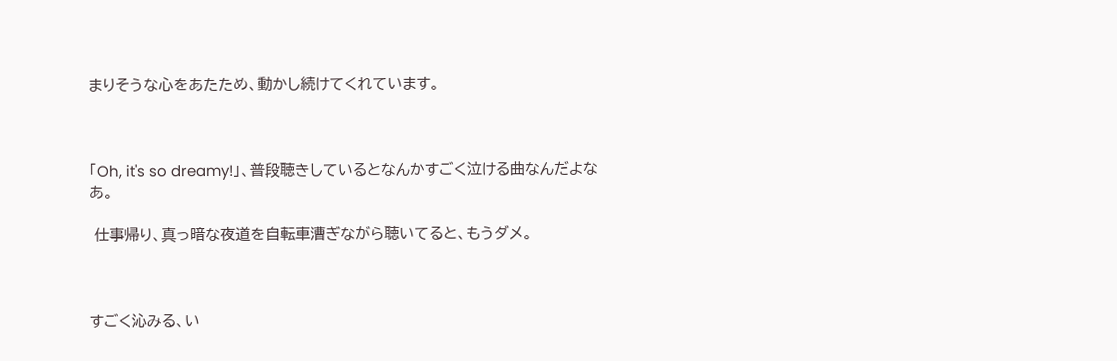まりそうな心をあたため、動かし続けてくれています。



「Oh, it's so dreamy!」、普段聴きしているとなんかすごく泣ける曲なんだよなあ。

 仕事帰り、真っ暗な夜道を自転車漕ぎながら聴いてると、もうダメ。



すごく沁みる、い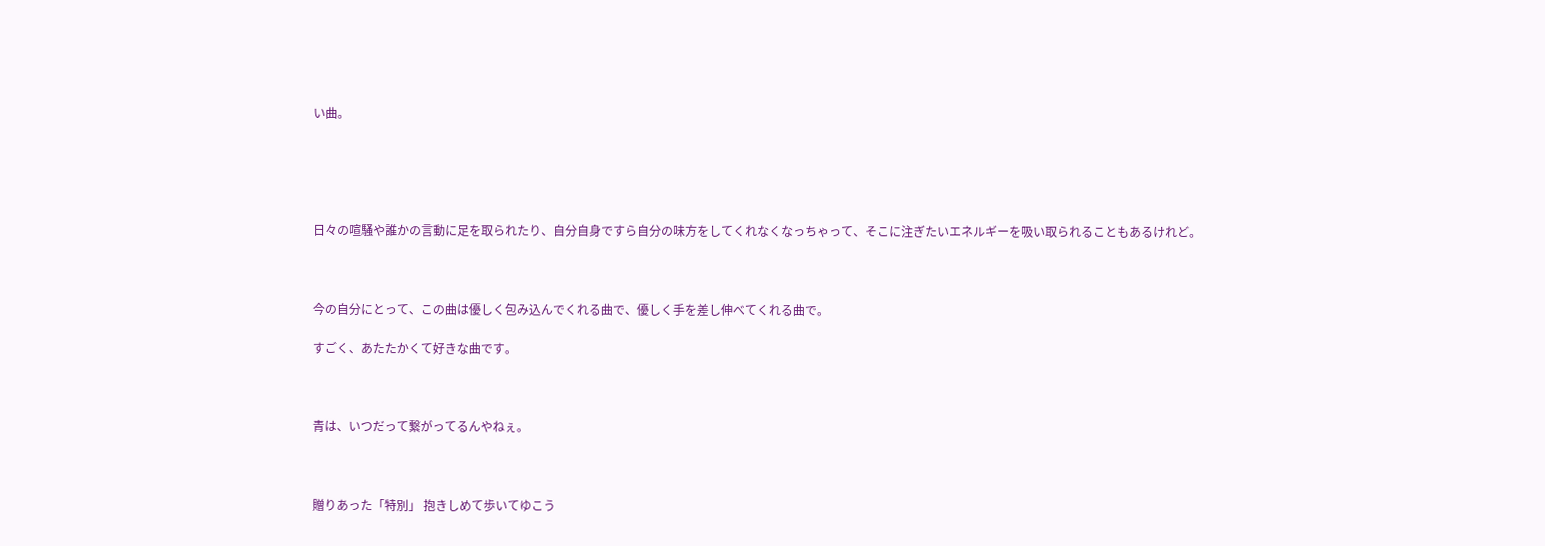い曲。





日々の喧騒や誰かの言動に足を取られたり、自分自身ですら自分の味方をしてくれなくなっちゃって、そこに注ぎたいエネルギーを吸い取られることもあるけれど。



今の自分にとって、この曲は優しく包み込んでくれる曲で、優しく手を差し伸べてくれる曲で。

すごく、あたたかくて好きな曲です。



青は、いつだって繋がってるんやねぇ。



贈りあった「特別」 抱きしめて歩いてゆこう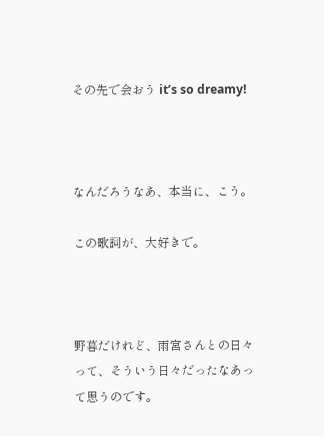その先で会おう it’s so dreamy!



なんだろうなあ、本当に、こう。

この歌詞が、大好きで。



野暮だけれど、雨宮さんとの日々って、そういう日々だったなあって思うのです。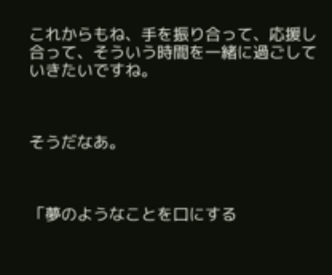これからもね、手を振り合って、応援し合って、そういう時間を一緒に過ごしていきたいですね。



そうだなあ。



「夢のようなことを口にする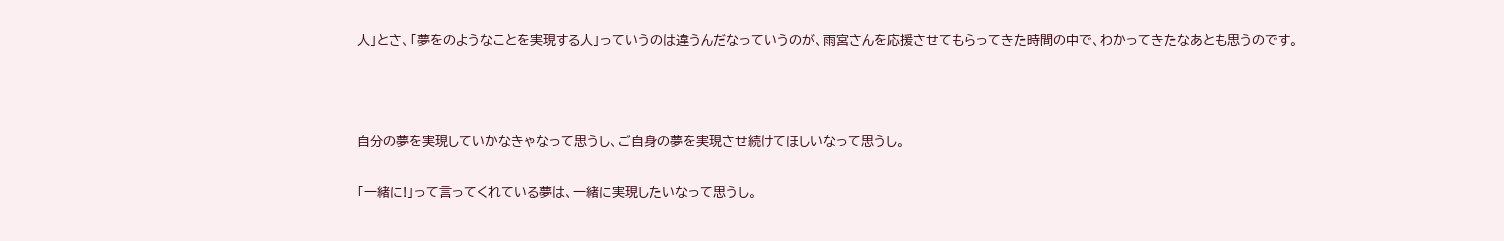人」とさ、「夢をのようなことを実現する人」っていうのは違うんだなっていうのが、雨宮さんを応援させてもらってきた時間の中で、わかってきたなあとも思うのです。



自分の夢を実現していかなきゃなって思うし、ご自身の夢を実現させ続けてほしいなって思うし。

「一緒に!」って言ってくれている夢は、一緒に実現したいなって思うし。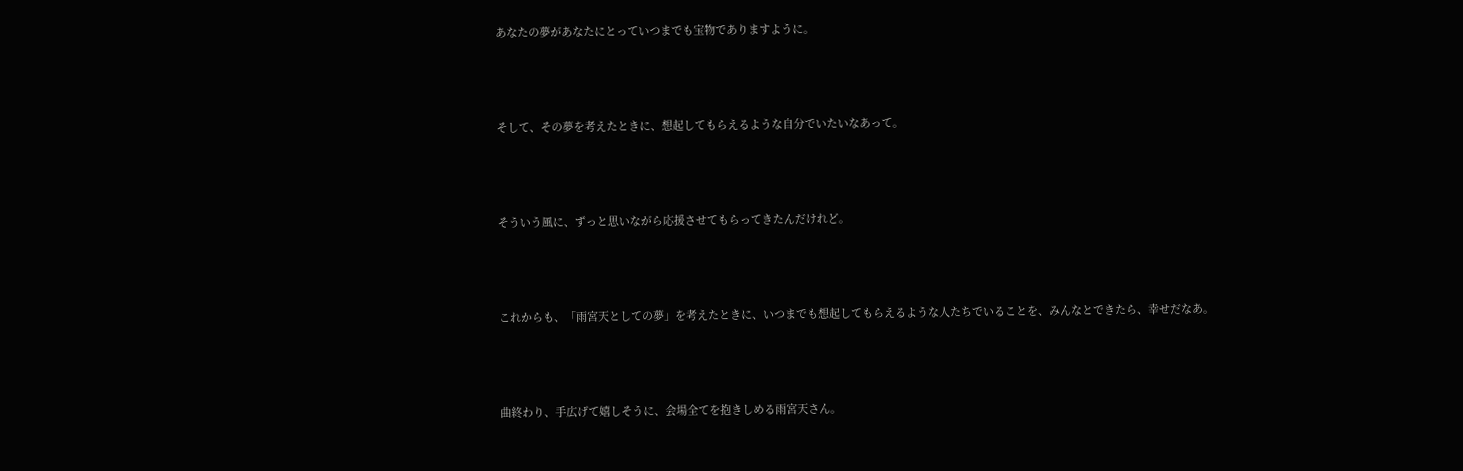あなたの夢があなたにとっていつまでも宝物でありますように。



そして、その夢を考えたときに、想起してもらえるような自分でいたいなあって。



そういう風に、ずっと思いながら応援させてもらってきたんだけれど。



これからも、「雨宮天としての夢」を考えたときに、いつまでも想起してもらえるような人たちでいることを、みんなとできたら、幸せだなあ。



曲終わり、手広げて嬉しそうに、会場全てを抱きしめる雨宮天さん。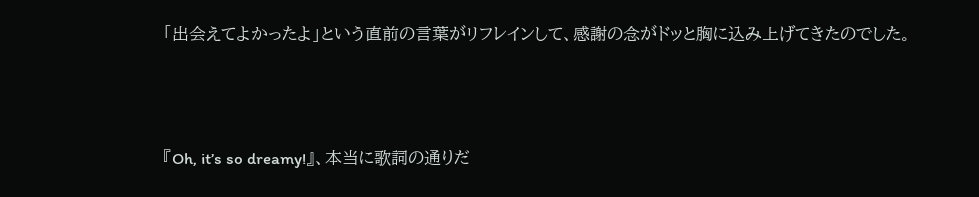「出会えてよかったよ」という直前の言葉がリフレインして、感謝の念がドッと胸に込み上げてきたのでした。



『Oh, it’s so dreamy!』、本当に歌詞の通りだ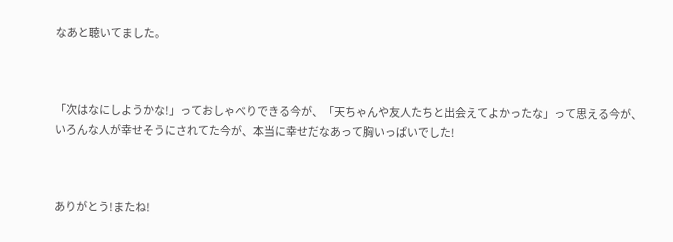なあと聴いてました。



「次はなにしようかな!」っておしゃべりできる今が、「天ちゃんや友人たちと出会えてよかったな」って思える今が、いろんな人が幸せそうにされてた今が、本当に幸せだなあって胸いっぱいでした!



ありがとう!またね!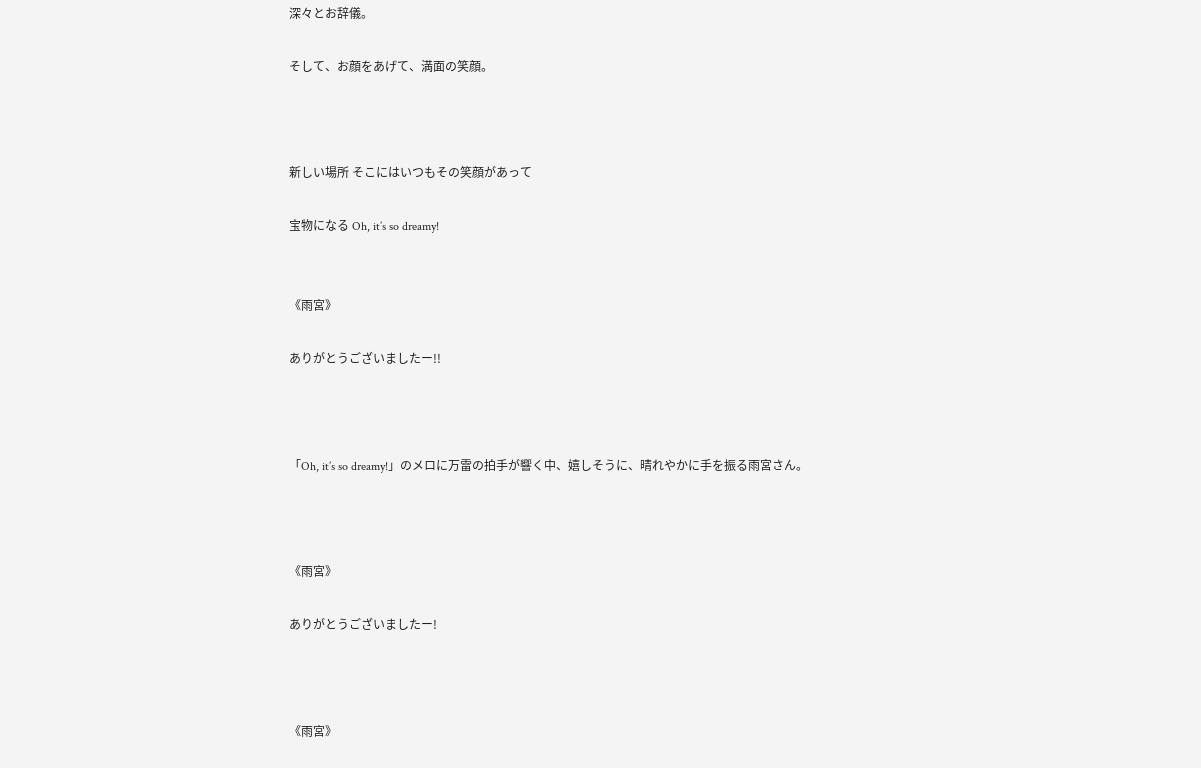深々とお辞儀。

そして、お顔をあげて、満面の笑顔。



新しい場所 そこにはいつもその笑顔があって

宝物になる Oh, it’s so dreamy!


《雨宮》

ありがとうございましたー!!



「Oh, it’s so dreamy!」のメロに万雷の拍手が響く中、嬉しそうに、晴れやかに手を振る雨宮さん。



《雨宮》

ありがとうございましたー!



《雨宮》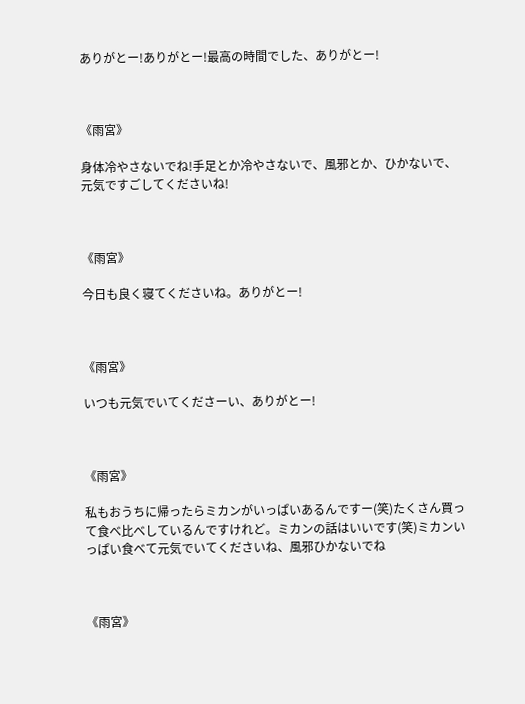ありがとー!ありがとー!最高の時間でした、ありがとー!



《雨宮》

身体冷やさないでね!手足とか冷やさないで、風邪とか、ひかないで、元気ですごしてくださいね!



《雨宮》

今日も良く寝てくださいね。ありがとー!



《雨宮》

いつも元気でいてくださーい、ありがとー!



《雨宮》

私もおうちに帰ったらミカンがいっぱいあるんですー(笑)たくさん買って食べ比べしているんですけれど。ミカンの話はいいです(笑)ミカンいっぱい食べて元気でいてくださいね、風邪ひかないでね



《雨宮》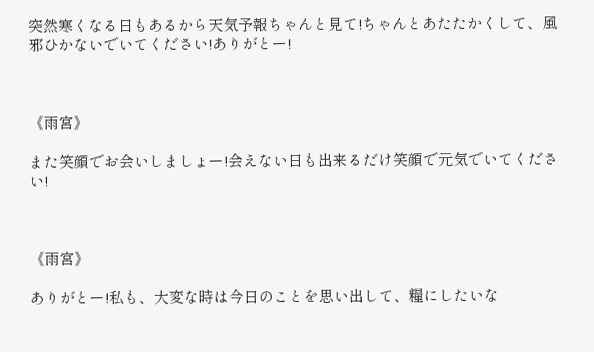突然寒くなる日もあるから天気予報ちゃんと見て!ちゃんとあたたかくして、風邪ひかないでいてください!ありがとー!



《雨宮》

また笑顔でお会いしましょー!会えない日も出来るだけ笑顔で元気でいてください!



《雨宮》

ありがとー!私も、大変な時は今日のことを思い出して、糧にしたいな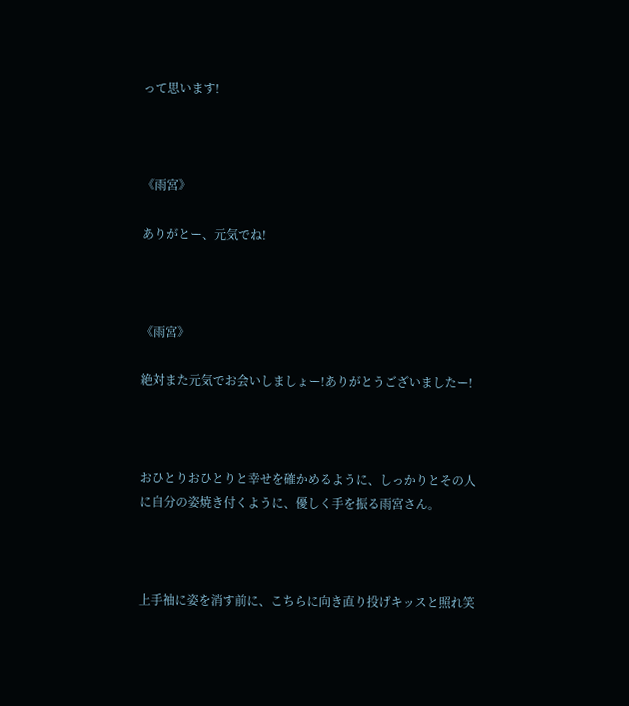って思います!



《雨宮》

ありがとー、元気でね!



《雨宮》

絶対また元気でお会いしましょー!ありがとうございましたー!



おひとりおひとりと幸せを確かめるように、しっかりとその人に自分の姿焼き付くように、優しく手を振る雨宮さん。



上手袖に姿を消す前に、こちらに向き直り投げキッスと照れ笑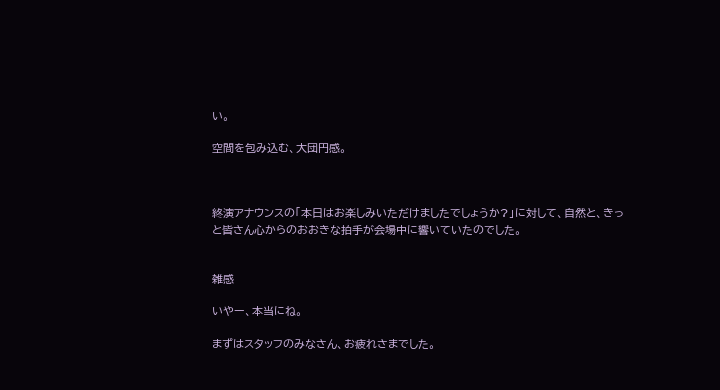い。

空間を包み込む、大団円感。



終演アナウンスの「本日はお楽しみいただけましたでしょうか?」に対して、自然と、きっと皆さん心からのおおきな拍手が会場中に響いていたのでした。


雑感

いやー、本当にね。

まずはスタッフのみなさん、お疲れさまでした。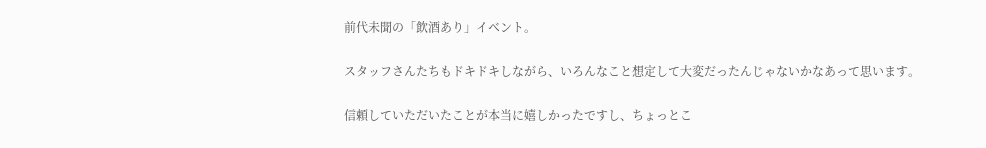前代未聞の「飲酒あり」イベント。

スタッフさんたちもドキドキしながら、いろんなこと想定して大変だったんじゃないかなあって思います。

信頼していただいたことが本当に嬉しかったですし、ちょっとこ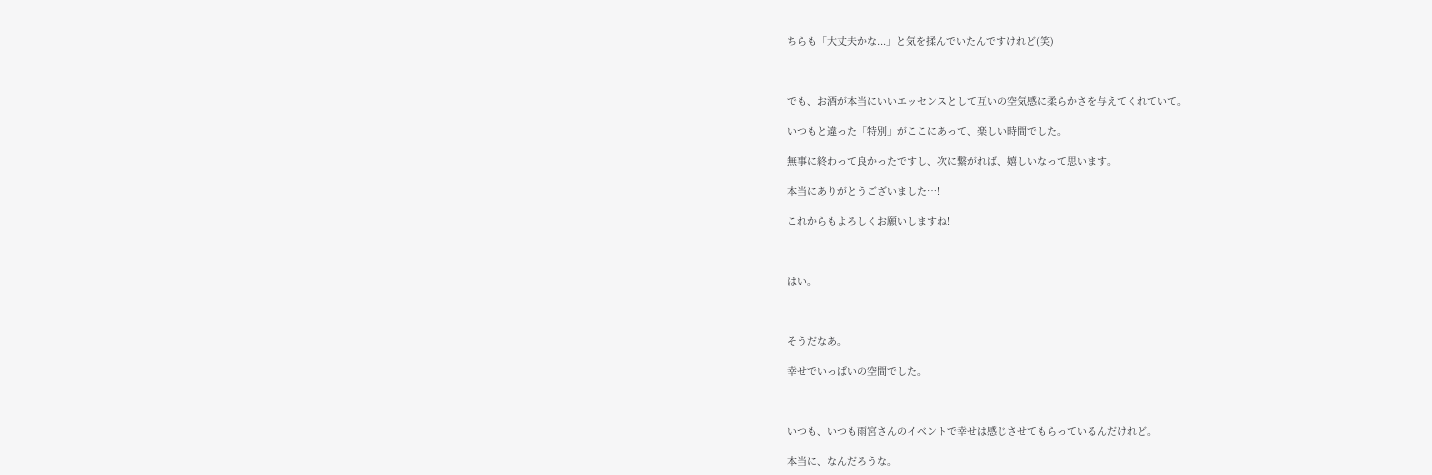ちらも「大丈夫かな...」と気を揉んでいたんですけれど(笑)



でも、お酒が本当にいいエッセンスとして互いの空気感に柔らかさを与えてくれていて。

いつもと違った「特別」がここにあって、楽しい時間でした。

無事に終わって良かったですし、次に繋がれば、嬉しいなって思います。

本当にありがとうございました…!

これからもよろしくお願いしますね!



はい。



そうだなあ。

幸せでいっぱいの空間でした。



いつも、いつも雨宮さんのイベントで幸せは感じさせてもらっているんだけれど。

本当に、なんだろうな。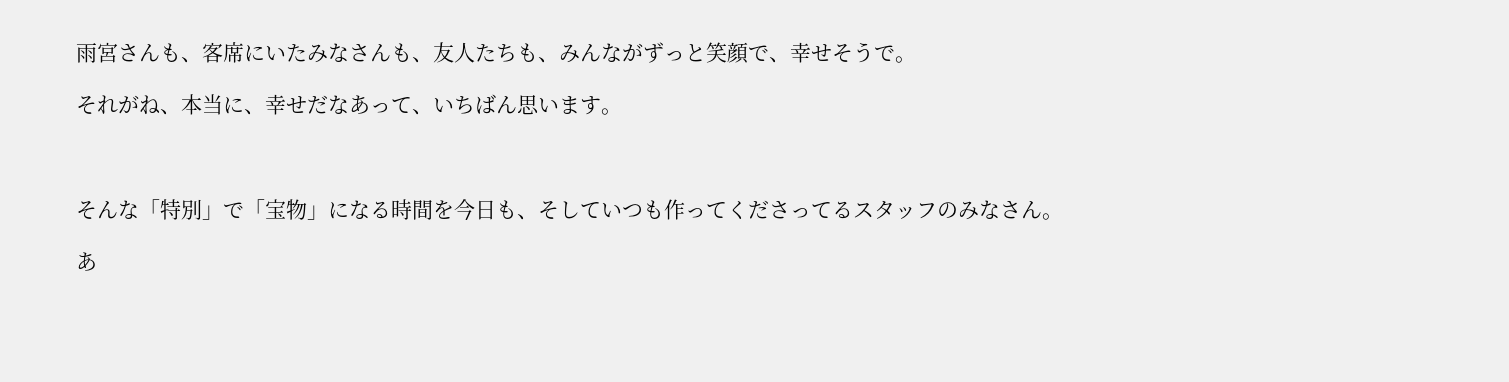雨宮さんも、客席にいたみなさんも、友人たちも、みんながずっと笑顔で、幸せそうで。

それがね、本当に、幸せだなあって、いちばん思います。



そんな「特別」で「宝物」になる時間を今日も、そしていつも作ってくださってるスタッフのみなさん。

あ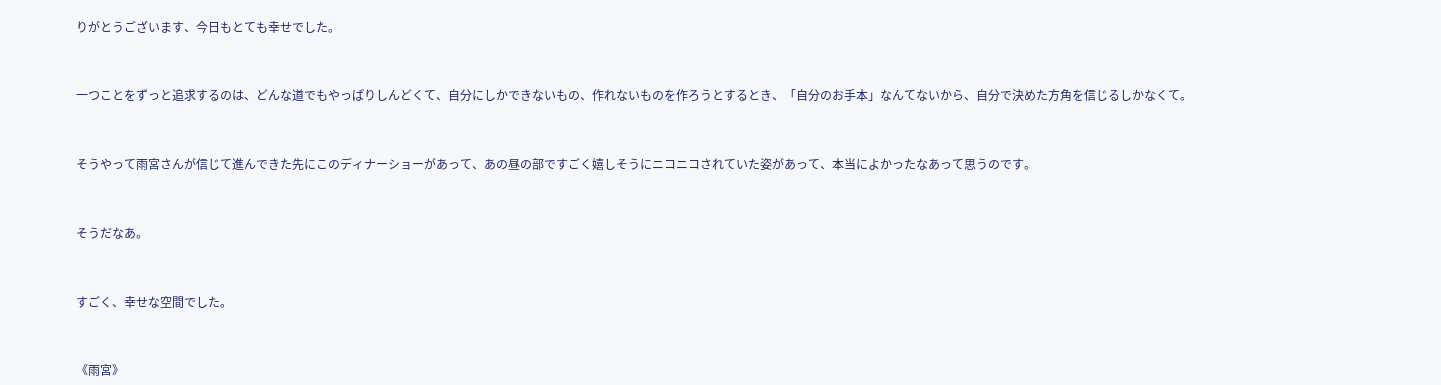りがとうございます、今日もとても幸せでした。



一つことをずっと追求するのは、どんな道でもやっぱりしんどくて、自分にしかできないもの、作れないものを作ろうとするとき、「自分のお手本」なんてないから、自分で決めた方角を信じるしかなくて。



そうやって雨宮さんが信じて進んできた先にこのディナーショーがあって、あの昼の部ですごく嬉しそうにニコニコされていた姿があって、本当によかったなあって思うのです。



そうだなあ。



すごく、幸せな空間でした。



《雨宮》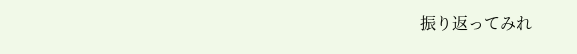振り返ってみれ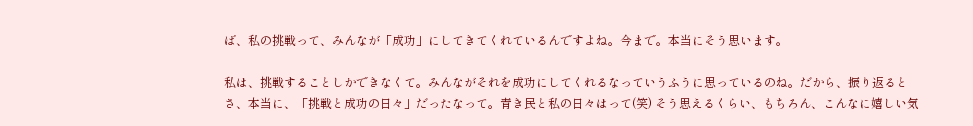ば、私の挑戦って、みんなが「成功」にしてきてくれているんですよね。今まで。本当にそう思います。

私は、挑戦することしかできなくて。みんながそれを成功にしてくれるなっていうふうに思っているのね。だから、振り返るとさ、本当に、「挑戦と成功の日々」だったなって。青き民と私の日々はって(笑) そう思えるくらい、もちろん、こんなに嬉しい気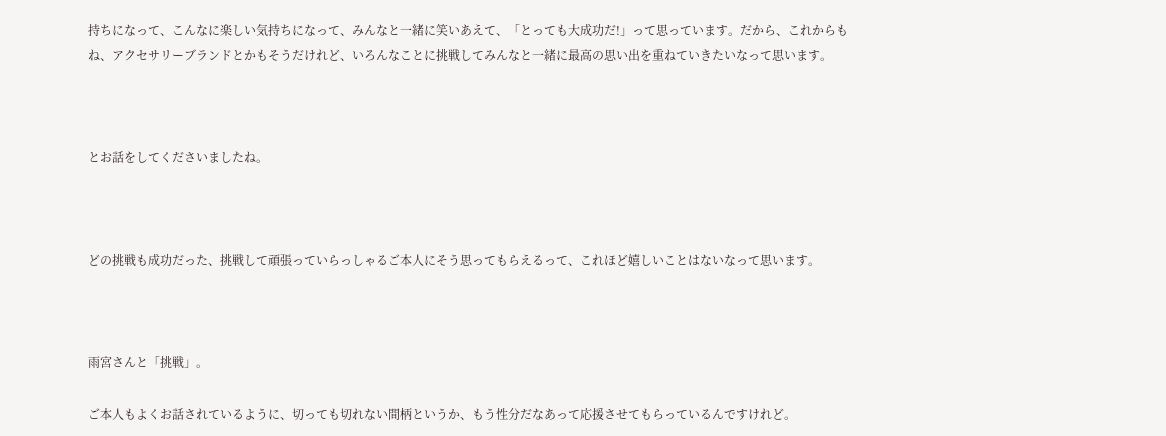持ちになって、こんなに楽しい気持ちになって、みんなと一緒に笑いあえて、「とっても大成功だ!」って思っています。だから、これからもね、アクセサリーブランドとかもそうだけれど、いろんなことに挑戦してみんなと一緒に最高の思い出を重ねていきたいなって思います。



とお話をしてくださいましたね。



どの挑戦も成功だった、挑戦して頑張っていらっしゃるご本人にそう思ってもらえるって、これほど嬉しいことはないなって思います。



雨宮さんと「挑戦」。

ご本人もよくお話されているように、切っても切れない間柄というか、もう性分だなあって応援させてもらっているんですけれど。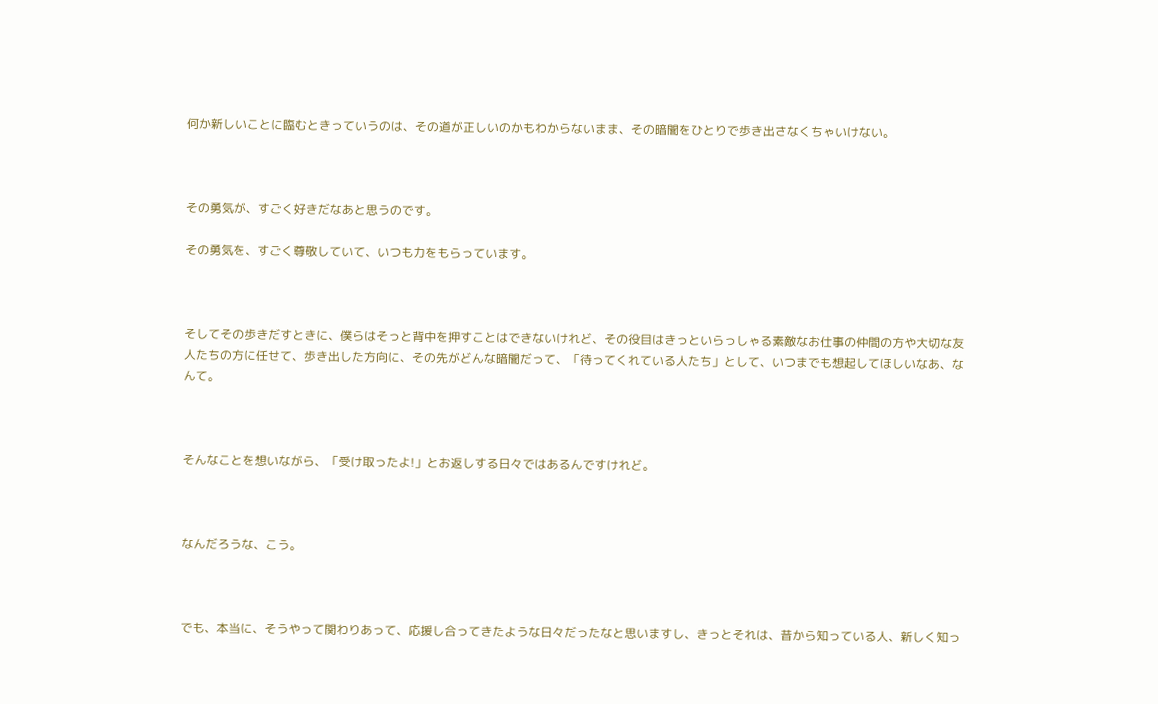何か新しいことに臨むときっていうのは、その道が正しいのかもわからないまま、その暗闇をひとりで歩き出さなくちゃいけない。



その勇気が、すごく好きだなあと思うのです。

その勇気を、すごく尊敬していて、いつも力をもらっています。



そしてその歩きだすときに、僕らはそっと背中を押すことはできないけれど、その役目はきっといらっしゃる素敵なお仕事の仲間の方や大切な友人たちの方に任せて、歩き出した方向に、その先がどんな暗闇だって、「待ってくれている人たち」として、いつまでも想起してほしいなあ、なんて。



そんなことを想いながら、「受け取ったよ!」とお返しする日々ではあるんですけれど。



なんだろうな、こう。



でも、本当に、そうやって関わりあって、応援し合ってきたような日々だったなと思いますし、きっとそれは、昔から知っている人、新しく知っ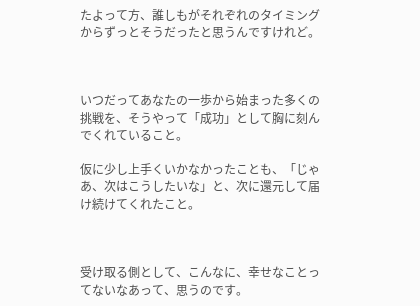たよって方、誰しもがそれぞれのタイミングからずっとそうだったと思うんですけれど。



いつだってあなたの一歩から始まった多くの挑戦を、そうやって「成功」として胸に刻んでくれていること。

仮に少し上手くいかなかったことも、「じゃあ、次はこうしたいな」と、次に還元して届け続けてくれたこと。



受け取る側として、こんなに、幸せなことってないなあって、思うのです。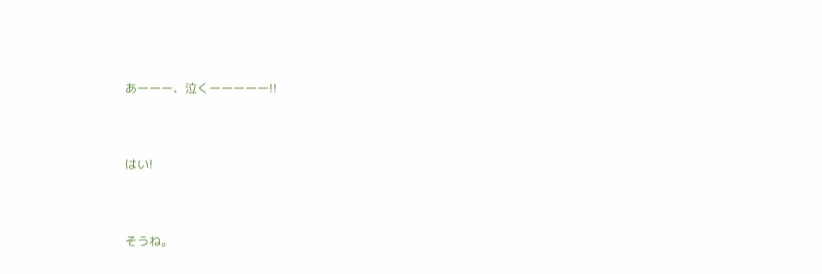あーーー、泣くーーーーー!!



はい!



そうね。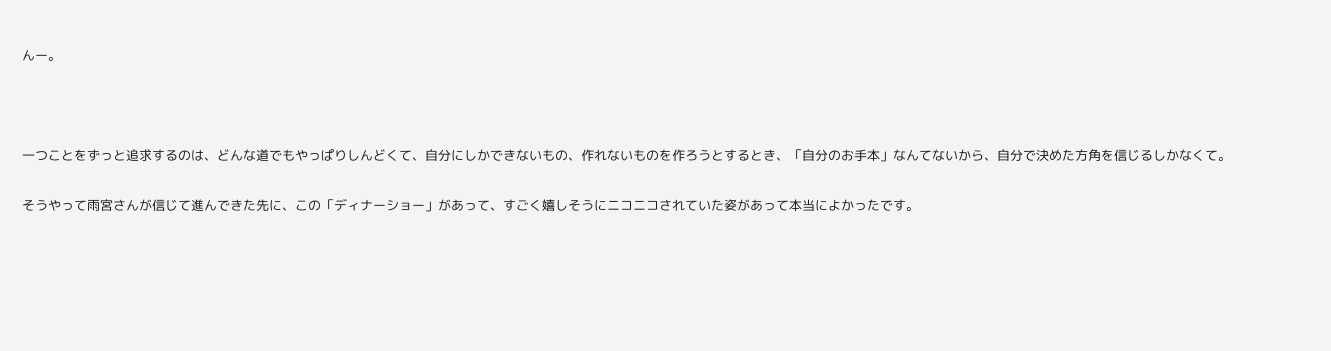んー。



一つことをずっと追求するのは、どんな道でもやっぱりしんどくて、自分にしかできないもの、作れないものを作ろうとするとき、「自分のお手本」なんてないから、自分で決めた方角を信じるしかなくて。

そうやって雨宮さんが信じて進んできた先に、この「ディナーショー」があって、すごく嬉しそうにニコニコされていた姿があって本当によかったです。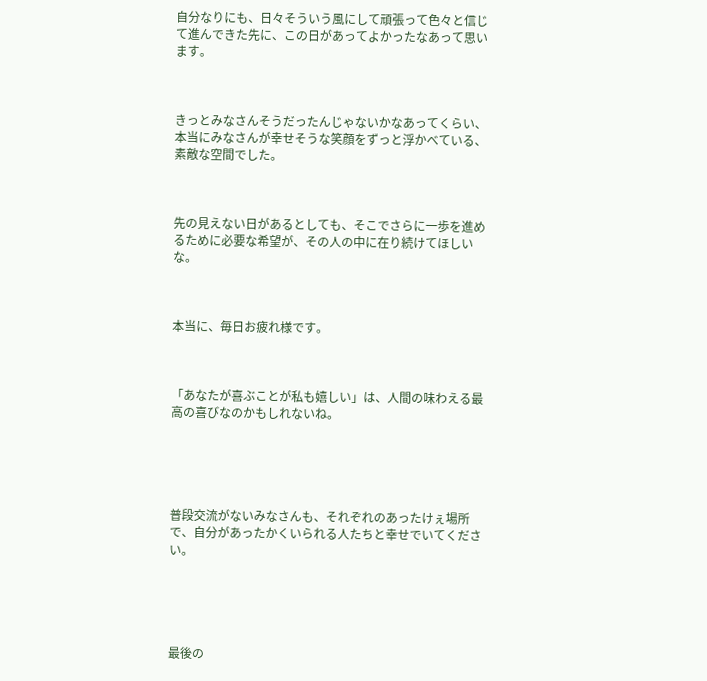自分なりにも、日々そういう風にして頑張って色々と信じて進んできた先に、この日があってよかったなあって思います。



きっとみなさんそうだったんじゃないかなあってくらい、本当にみなさんが幸せそうな笑顔をずっと浮かべている、素敵な空間でした。



先の見えない日があるとしても、そこでさらに一歩を進めるために必要な希望が、その人の中に在り続けてほしいな。



本当に、毎日お疲れ様です。



「あなたが喜ぶことが私も嬉しい」は、人間の味わえる最高の喜びなのかもしれないね。





普段交流がないみなさんも、それぞれのあったけぇ場所で、自分があったかくいられる人たちと幸せでいてください。





最後の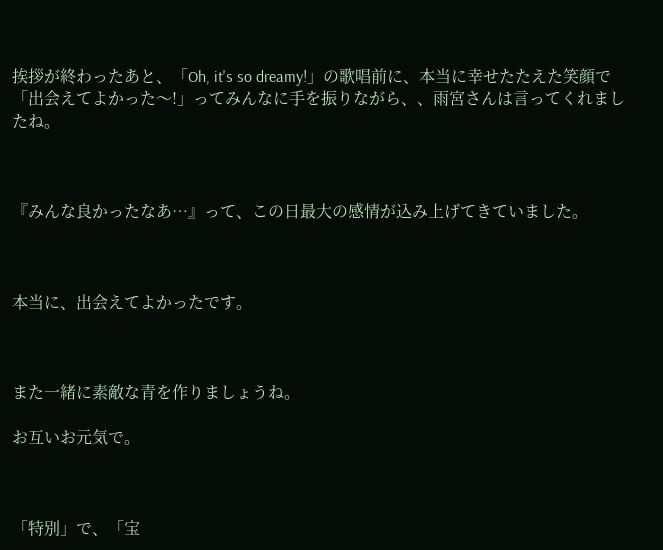挨拶が終わったあと、「Oh, it's so dreamy!」の歌唱前に、本当に幸せたたえた笑顔で「出会えてよかった〜!」ってみんなに手を振りながら、、雨宮さんは言ってくれましたね。



『みんな良かったなあ…』って、この日最大の感情が込み上げてきていました。



本当に、出会えてよかったです。



また一緒に素敵な青を作りましょうね。

お互いお元気で。



「特別」で、「宝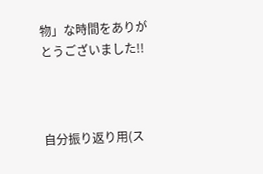物」な時間をありがとうございました!!



自分振り返り用(ス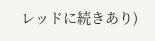レッドに続きあり)